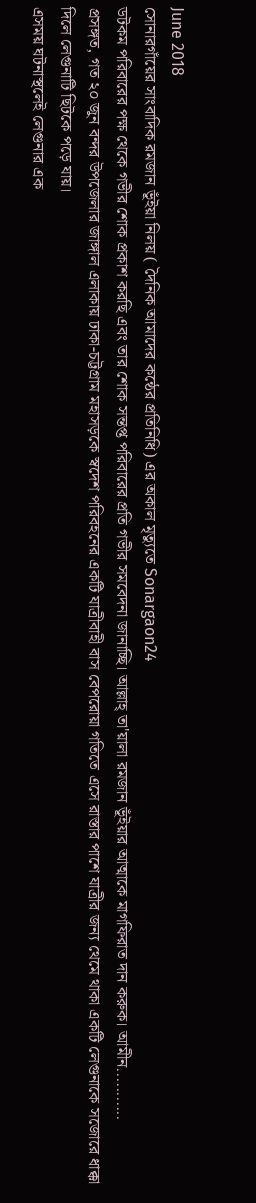June 2018
সোনারগাঁয়ের সাংবাদিক রমজান ভূঁইয়া নিলয় ( দৈনিক আমাদের কন্ঠের প্রতিনিধি) এর অকাল মৃত্যুতে Sonargaon24
ডটকম পরিবারের পক্ষ থেকে গভীর শোক প্রকাশ করছি এবং তার শোক সন্তপ্ত পরিবারের প্রতি গভীর সমবেদনা জানাচ্ছি। আল্লাহ্ তা'য়ালা রমজান ভূঁইয়ার আত্মাকে মাগফিরাত দান করুক। আমীন...........
প্রসঙ্গত, গত ২০ জুন বন্দর উপজেলার জাঙ্গাল এলাকায় ঢাকা-চট্টগ্রাম মহাসড়কে স্বদেশ পরিবহনের একটি যাত্রীবাহী বাস বেপরোয়া গতিতে এসে রাস্তার পাশে যাত্রীর জন্য থেমে থাকা একটি লেগুনাকে সজোরে ধাক্কা দিলে লেগুনাটি ছিটকে পড়ে যায়।
এসময় ঘটনাস্থলেই লেগুনার এক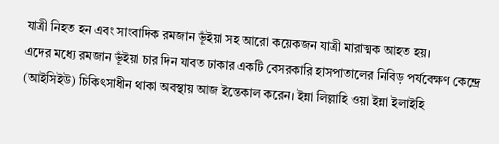যাত্রী নিহত হন এবং সাংবাদিক রমজান ভূঁইয়া সহ আরো কয়েকজন যাত্রী মারাত্মক আহত হয়।
এদের মধ্যে রমজান ভূঁইয়া চার দিন যাবত ঢাকার একটি বেসরকারি হাসপাতালের নিবিড় পর্যবেক্ষণ কেন্দ্রে (আইসিইউ) চিকিৎসাধীন থাকা অবস্থায় আজ ইন্তেকাল করেন। ইন্না লিল্লাহি ওয়া ইন্না ইলাইহি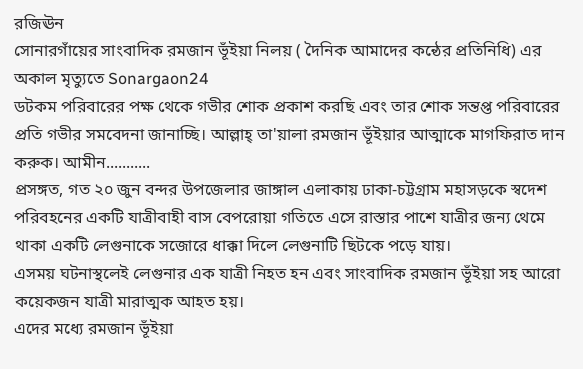রজিঊন
সোনারগাঁয়ের সাংবাদিক রমজান ভূঁইয়া নিলয় ( দৈনিক আমাদের কন্ঠের প্রতিনিধি) এর অকাল মৃত্যুতে Sonargaon24
ডটকম পরিবারের পক্ষ থেকে গভীর শোক প্রকাশ করছি এবং তার শোক সন্তপ্ত পরিবারের প্রতি গভীর সমবেদনা জানাচ্ছি। আল্লাহ্ তা'য়ালা রমজান ভূঁইয়ার আত্মাকে মাগফিরাত দান করুক। আমীন...........
প্রসঙ্গত, গত ২০ জুন বন্দর উপজেলার জাঙ্গাল এলাকায় ঢাকা-চট্টগ্রাম মহাসড়কে স্বদেশ পরিবহনের একটি যাত্রীবাহী বাস বেপরোয়া গতিতে এসে রাস্তার পাশে যাত্রীর জন্য থেমে থাকা একটি লেগুনাকে সজোরে ধাক্কা দিলে লেগুনাটি ছিটকে পড়ে যায়।
এসময় ঘটনাস্থলেই লেগুনার এক যাত্রী নিহত হন এবং সাংবাদিক রমজান ভূঁইয়া সহ আরো কয়েকজন যাত্রী মারাত্মক আহত হয়।
এদের মধ্যে রমজান ভূঁইয়া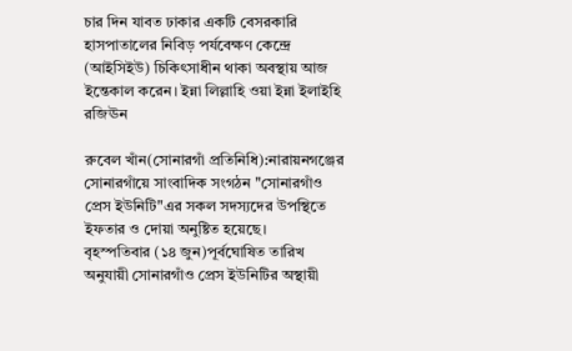চার দিন যাবত ঢাকার একটি বেসরকারি হাসপাতালের নিবিড় পর্যবেক্ষণ কেন্দ্রে (আইসিইউ) চিকিৎসাধীন থাকা অবস্থায় আজ ইন্তেকাল করেন। ইন্না লিল্লাহি ওয়া ইন্না ইলাইহি রজিঊন

রুবেল খাঁন(সোনারগাঁ প্রতিনিধি):নারায়নগঞ্জের সোনারগাঁয়ে সাংবাদিক সংগঠন "সোনারগাঁও প্রেস ইউনিটি"এর সকল সদস্যদের উপস্থিতে ইফতার ও দোয়া অনুষ্টিত হয়েছে।
বৃহস্পতিবার (১৪ জুন)পূর্বঘোষিত তারিখ অনুযায়ী সোনারগাঁও প্রেস ইউনিটির অস্থায়ী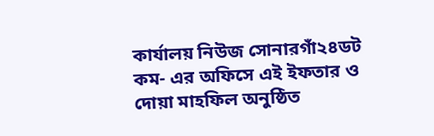কার্যালয় নিউজ সোনারগাঁ২৪ডট কম- এর অফিসে এই ইফতার ও দোয়া মাহফিল অনুষ্ঠিত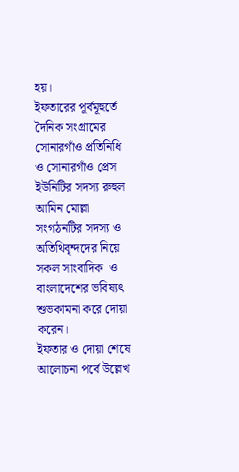হয়।
ইফতারের পূর্বমূহুর্তে দৈনিক সংগ্রামের সোনারগাঁও প্রতিনিধি ও সোনারগাঁও প্রেস ইউনিটির সদস্য রুহুল আমিন মোল্লা সংগঠনটির সদস্য ও অতিথিবৃন্দদের নিয়ে সকল সাংবাদিক  ও বাংলাদেশের ভবিষ্যৎ শুভকামনা করে দোয়া করেন।
ইফতার ও দোয়া শেষে আলোচনা পর্বে উল্লেখ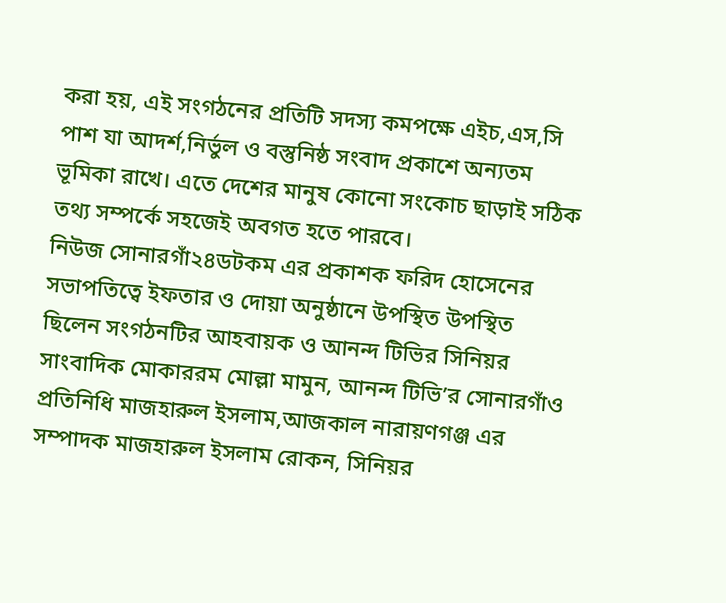করা হয়, এই সংগঠনের প্রতিটি সদস্য কমপক্ষে এইচ,এস,সি পাশ যা আদর্শ,নির্ভুল ও বস্তুনিষ্ঠ সংবাদ প্রকাশে অন্যতম ভূমিকা রাখে। এতে দেশের মানুষ কোনো সংকোচ ছাড়াই সঠিক তথ্য সম্পর্কে সহজেই অবগত হতে পারবে।
নিউজ সোনারগাঁ২৪ডটকম এর প্রকাশক ফরিদ হোসেনের সভাপতিত্বে ইফতার ও দোয়া অনুষ্ঠানে উপস্থিত উপস্থিত ছিলেন সংগঠনটির আহবায়ক ও আনন্দ টিভির সিনিয়র  সাংবাদিক মোকাররম মোল্লা মামুন, আনন্দ টিভি’র সোনারগাঁও প্রতিনিধি মাজহারুল ইসলাম,আজকাল নারায়ণগঞ্জ এর সম্পাদক মাজহারুল ইসলাম রোকন, সিনিয়র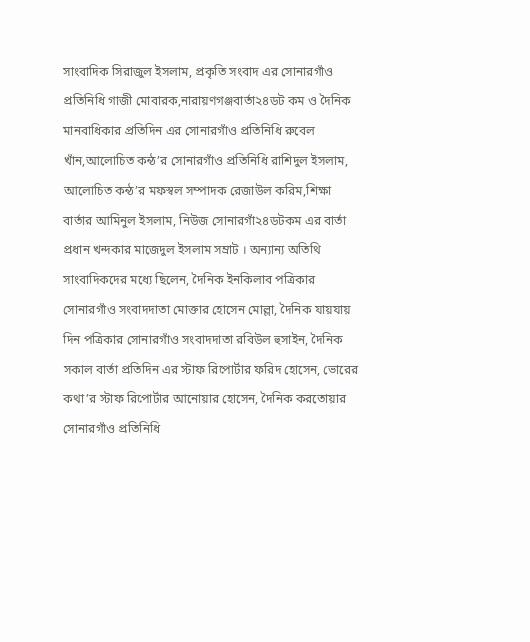সাংবাদিক সিরাজুল ইসলাম, প্রকৃতি সংবাদ এর সোনারগাঁও প্রতিনিধি গাজী মোবারক,নারায়ণগঞ্জবার্তা২৪ডট কম ও দৈনিক মানবাধিকার প্রতিদিন এর সোনারগাঁও প্রতিনিধি রুবেল খাঁন,আলোচিত কন্ঠ’র সোনারগাঁও প্রতিনিধি রাশিদুল ইসলাম, আলোচিত কন্ঠ’র মফস্বল সম্পাদক রেজাউল করিম,শিক্ষা বার্তার আমিনুল ইসলাম, নিউজ সোনারগাঁ২৪ডটকম এর বার্তা প্রধান খন্দকার মাজেদুল ইসলাম সম্রাট । অন্যান্য অতিথি সাংবাদিকদের মধ্যে ছিলেন, দৈনিক ইনকিলাব পত্রিকার সোনারগাঁও সংবাদদাতা মোক্তার হোসেন মোল্লা, দৈনিক যায়যায় দিন পত্রিকার সোনারগাঁও সংবাদদাতা রবিউল হুসাইন, দৈনিক সকাল বার্তা প্রতিদিন এর স্টাফ রিপোর্টার ফরিদ হোসেন, ভোরের কথা’র স্টাফ রিপোর্টার আনোয়ার হোসেন, দৈনিক করতোয়ার সোনারগাঁও প্রতিনিধি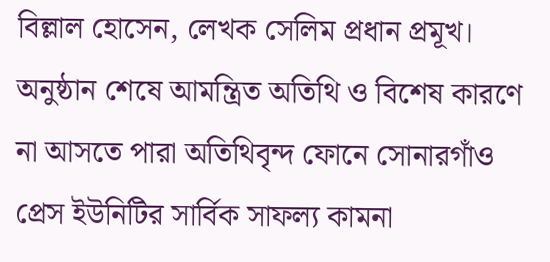বিল্লাল হোসেন, লেখক সেলিম প্রধান প্রমূখ।
অনুষ্ঠান শেষে আমন্ত্রিত অতিথি ও বিশেষ কারণে না আসতে পারা অতিথিবৃন্দ ফোনে সোনারগাঁও প্রেস ইউনিটির সার্বিক সাফল্য কামনা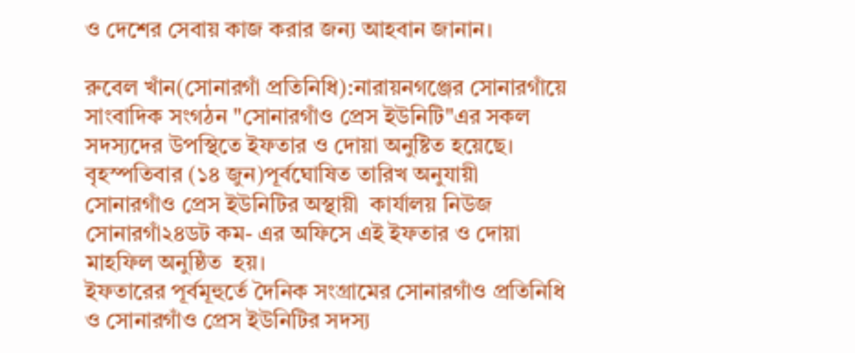ও দেশের সেবায় কাজ করার জন্য আহবান জানান।

রুবেল খাঁন(সোনারগাঁ প্রতিনিধি):নারায়নগঞ্জের সোনারগাঁয়ে সাংবাদিক সংগঠন "সোনারগাঁও প্রেস ইউনিটি"এর সকল সদস্যদের উপস্থিতে ইফতার ও দোয়া অনুষ্টিত হয়েছে।
বৃহস্পতিবার (১৪ জুন)পূর্বঘোষিত তারিখ অনুযায়ী সোনারগাঁও প্রেস ইউনিটির অস্থায়ী  কার্যালয় নিউজ সোনারগাঁ২৪ডট কম- এর অফিসে এই ইফতার ও দোয়া মাহফিল অনুষ্ঠিত  হয়।
ইফতারের পূর্বমূহুর্তে দৈনিক সংগ্রামের সোনারগাঁও প্রতিনিধি ও সোনারগাঁও প্রেস ইউনিটির সদস্য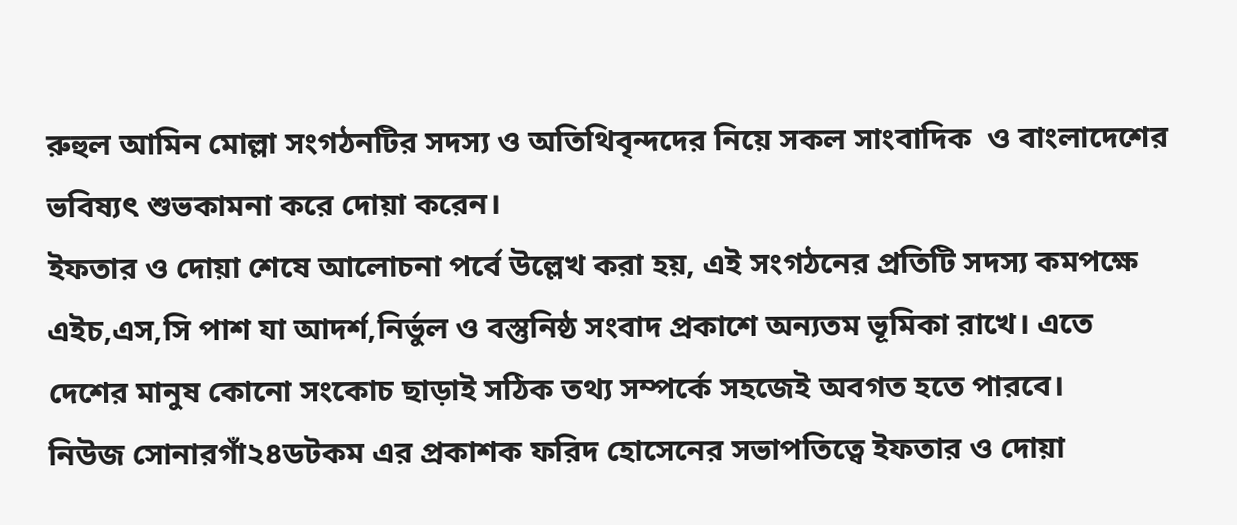রুহুল আমিন মোল্লা সংগঠনটির সদস্য ও অতিথিবৃন্দদের নিয়ে সকল সাংবাদিক  ও বাংলাদেশের ভবিষ্যৎ শুভকামনা করে দোয়া করেন।
ইফতার ও দোয়া শেষে আলোচনা পর্বে উল্লেখ করা হয়, এই সংগঠনের প্রতিটি সদস্য কমপক্ষে এইচ,এস,সি পাশ যা আদর্শ,নির্ভুল ও বস্তুনিষ্ঠ সংবাদ প্রকাশে অন্যতম ভূমিকা রাখে। এতে দেশের মানুষ কোনো সংকোচ ছাড়াই সঠিক তথ্য সম্পর্কে সহজেই অবগত হতে পারবে।
নিউজ সোনারগাঁ২৪ডটকম এর প্রকাশক ফরিদ হোসেনের সভাপতিত্বে ইফতার ও দোয়া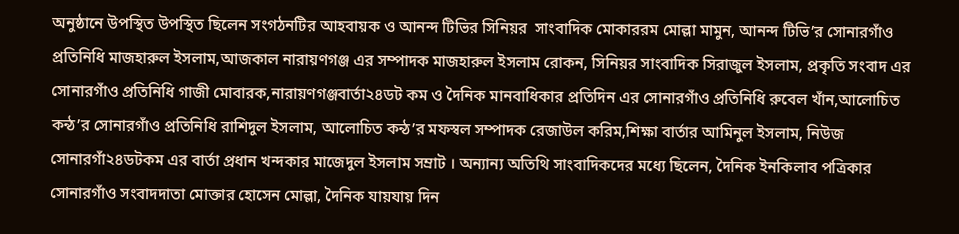অনুষ্ঠানে উপস্থিত উপস্থিত ছিলেন সংগঠনটির আহবায়ক ও আনন্দ টিভির সিনিয়র  সাংবাদিক মোকাররম মোল্লা মামুন, আনন্দ টিভি’র সোনারগাঁও প্রতিনিধি মাজহারুল ইসলাম,আজকাল নারায়ণগঞ্জ এর সম্পাদক মাজহারুল ইসলাম রোকন, সিনিয়র সাংবাদিক সিরাজুল ইসলাম, প্রকৃতি সংবাদ এর সোনারগাঁও প্রতিনিধি গাজী মোবারক,নারায়ণগঞ্জবার্তা২৪ডট কম ও দৈনিক মানবাধিকার প্রতিদিন এর সোনারগাঁও প্রতিনিধি রুবেল খাঁন,আলোচিত কন্ঠ’র সোনারগাঁও প্রতিনিধি রাশিদুল ইসলাম, আলোচিত কন্ঠ’র মফস্বল সম্পাদক রেজাউল করিম,শিক্ষা বার্তার আমিনুল ইসলাম, নিউজ সোনারগাঁ২৪ডটকম এর বার্তা প্রধান খন্দকার মাজেদুল ইসলাম সম্রাট । অন্যান্য অতিথি সাংবাদিকদের মধ্যে ছিলেন, দৈনিক ইনকিলাব পত্রিকার সোনারগাঁও সংবাদদাতা মোক্তার হোসেন মোল্লা, দৈনিক যায়যায় দিন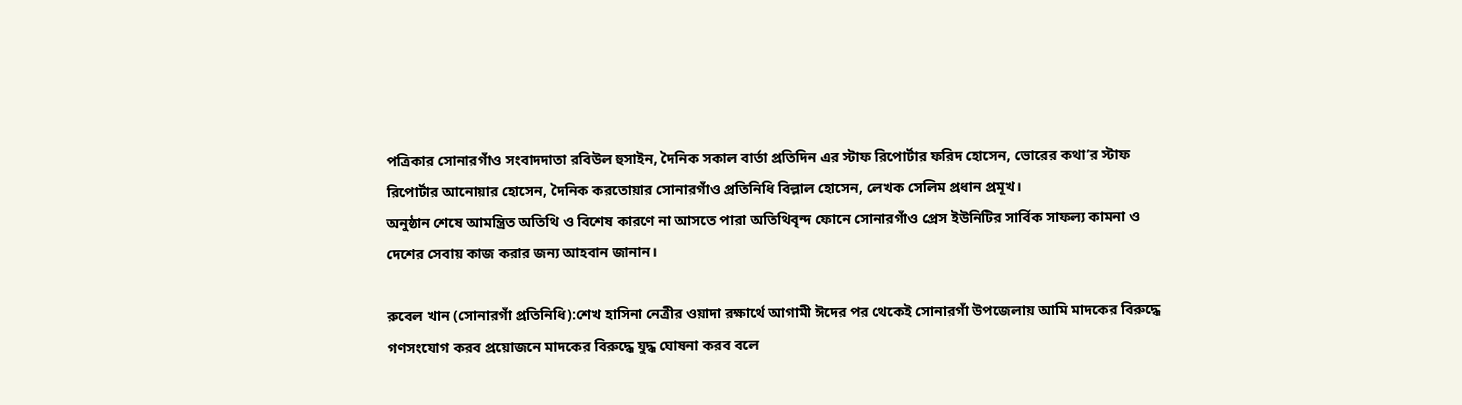পত্রিকার সোনারগাঁও সংবাদদাতা রবিউল হুসাইন, দৈনিক সকাল বার্তা প্রতিদিন এর স্টাফ রিপোর্টার ফরিদ হোসেন, ভোরের কথা’র স্টাফ রিপোর্টার আনোয়ার হোসেন, দৈনিক করতোয়ার সোনারগাঁও প্রতিনিধি বিল্লাল হোসেন, লেখক সেলিম প্রধান প্রমূখ।
অনুষ্ঠান শেষে আমন্ত্রিত অতিথি ও বিশেষ কারণে না আসতে পারা অতিথিবৃন্দ ফোনে সোনারগাঁও প্রেস ইউনিটির সার্বিক সাফল্য কামনা ও দেশের সেবায় কাজ করার জন্য আহবান জানান।

রুবেল খান (সোনারগাঁ প্রতিনিধি):শেখ হাসিনা নেত্রীর ওয়াদা রক্ষার্থে আগামী ঈদের পর থেকেই সোনারগাঁ উপজেলায় আমি মাদকের বিরুদ্ধে গণসংযোগ করব প্রয়োজনে মাদকের বিরুদ্ধে যুদ্ধ ঘোষনা করব বলে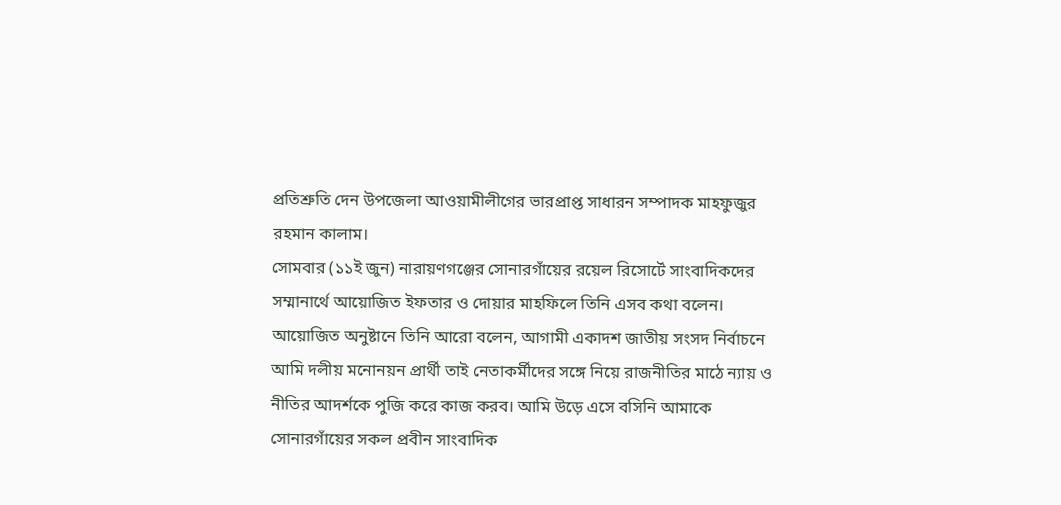প্রতিশ্রুতি দেন উপজেলা আওয়ামীলীগের ভারপ্রাপ্ত সাধারন সম্পাদক মাহফুজুর রহমান কালাম।
সোমবার (১১ই জুন) নারায়ণগঞ্জের সোনারগাঁয়ের রয়েল রিসোর্টে সাংবাদিকদের সম্মানার্থে আয়োজিত ইফতার ও দোয়ার মাহফিলে তিনি এসব কথা বলেন।
আয়োজিত অনুষ্টানে তিনি আরো বলেন, আগামী একাদশ জাতীয় সংসদ নির্বাচনে আমি দলীয় মনোনয়ন প্রার্থী তাই নেতাকর্মীদের সঙ্গে নিয়ে রাজনীতির মাঠে ন্যায় ও নীতির আদর্শকে পুজি করে কাজ করব। আমি উড়ে এসে বসিনি আমাকে সোনারগাঁয়ের সকল প্রবীন সাংবাদিক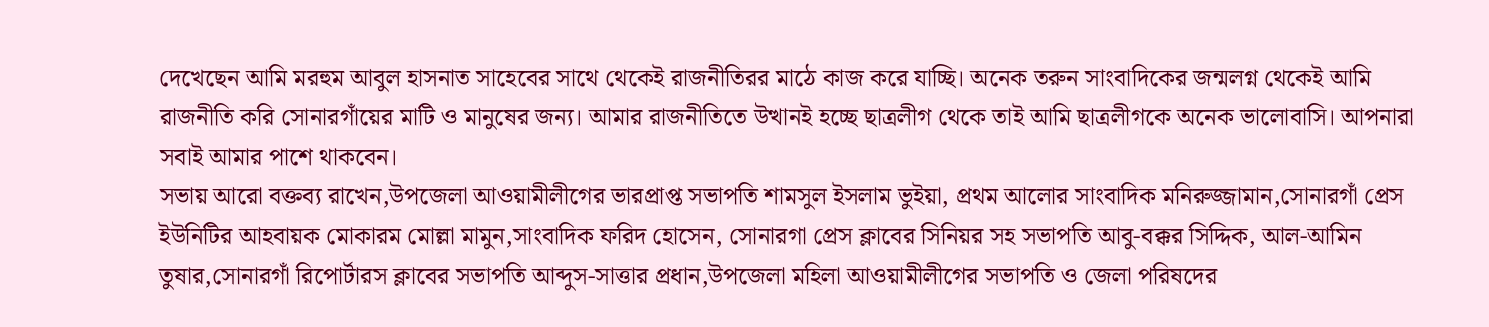দেখেছেন আমি মরহুম আবুল হাসনাত সাহেবের সাথে থেকেই রাজনীতিরর মাঠে কাজ করে যাচ্ছি। অনেক তরুন সাংবাদিকের জন্মলগ্ন থেকেই আমি রাজনীতি করি সোনারগাঁয়ের মাটি ও মানুষের জন্য। আমার রাজনীতিতে উত্থানই হচ্ছে ছাত্রলীগ থেকে তাই আমি ছাত্রলীগকে অনেক ভালোবাসি। আপনারা সবাই আমার পাশে থাকবেন।
সভায় আরো বক্তব্য রাখেন,উপজেলা আওয়ামীলীগের ভারপ্রাপ্ত সভাপতি শামসুল ইসলাম ভুইয়া, প্রথম আলোর সাংবাদিক মনিরুজ্জামান,সোনারগাঁ প্রেস ইউনিটির আহবায়ক মোকারম মোল্লা মামুন,সাংবাদিক ফরিদ হোসেন, সোনারগা প্রেস ক্লাবের সিনিয়র সহ সভাপতি আবু-বক্কর সিদ্দিক, আল-আমিন তুষার,সোনারগাঁ রিপোর্টারস ক্লাবের সভাপতি আব্দুস-সাত্তার প্রধান,উপজেলা মহিলা আওয়ামীলীগের সভাপতি ও জেলা পরিষদের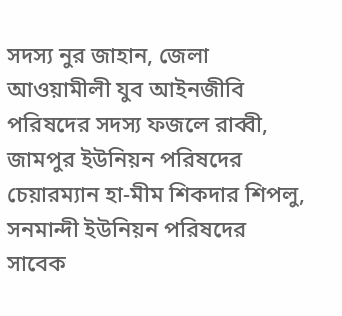সদস্য নুর জাহান, জেলা আওয়ামীলী যুব আইনজীবি পরিষদের সদস্য ফজলে রাব্বী, জামপুর ইউনিয়ন পরিষদের চেয়ারম্যান হা-মীম শিকদার শিপলু, সনমান্দী ইউনিয়ন পরিষদের সাবেক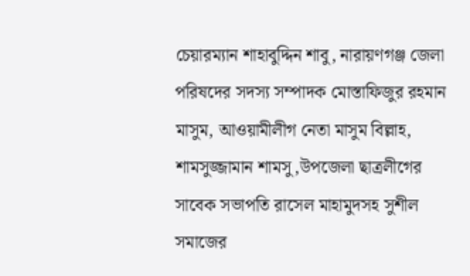চেয়ারম্যান শাহাবুদ্দিন শাবু, নারায়ণগঞ্জ জেলা পরিষদের সদস্য সম্পাদক মোস্তাফিজুর রহমান মাসুম, আওয়ামীলীগ নেতা মাসুম বিল্লাহ, শামসুজ্জামান শামসু,উপজেলা ছাত্রলীগের সাবেক সভাপতি রাসেল মাহামুদসহ সুশীল সমাজের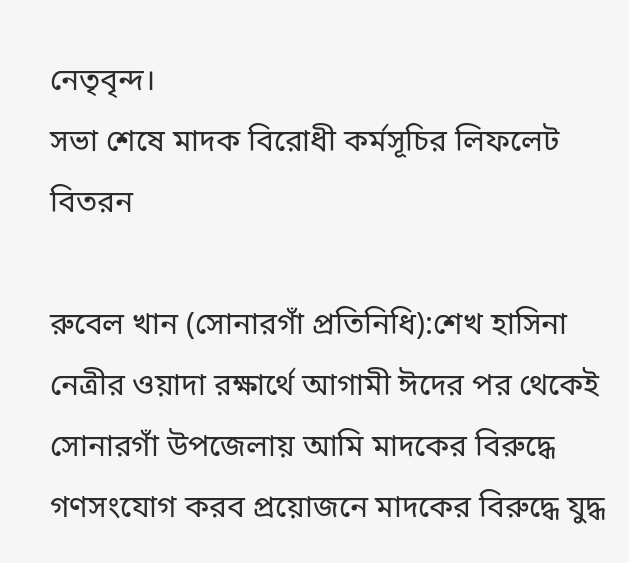নেতৃবৃন্দ।
সভা শেষে মাদক বিরোধী কর্মসূচির লিফলেট বিতরন

রুবেল খান (সোনারগাঁ প্রতিনিধি):শেখ হাসিনা নেত্রীর ওয়াদা রক্ষার্থে আগামী ঈদের পর থেকেই সোনারগাঁ উপজেলায় আমি মাদকের বিরুদ্ধে গণসংযোগ করব প্রয়োজনে মাদকের বিরুদ্ধে যুদ্ধ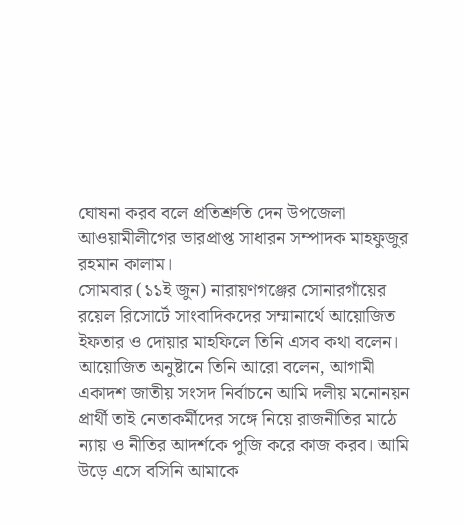ঘোষনা করব বলে প্রতিশ্রুতি দেন উপজেলা আওয়ামীলীগের ভারপ্রাপ্ত সাধারন সম্পাদক মাহফুজুর রহমান কালাম।
সোমবার (১১ই জুন) নারায়ণগঞ্জের সোনারগাঁয়ের রয়েল রিসোর্টে সাংবাদিকদের সম্মানার্থে আয়োজিত ইফতার ও দোয়ার মাহফিলে তিনি এসব কথা বলেন।
আয়োজিত অনুষ্টানে তিনি আরো বলেন, আগামী একাদশ জাতীয় সংসদ নির্বাচনে আমি দলীয় মনোনয়ন প্রার্থী তাই নেতাকর্মীদের সঙ্গে নিয়ে রাজনীতির মাঠে ন্যায় ও নীতির আদর্শকে পুজি করে কাজ করব। আমি উড়ে এসে বসিনি আমাকে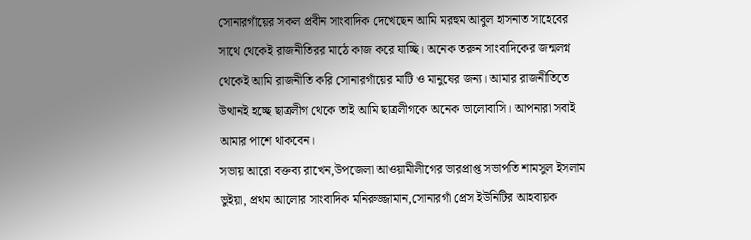সোনারগাঁয়ের সকল প্রবীন সাংবাদিক দেখেছেন আমি মরহুম আবুল হাসনাত সাহেবের সাথে থেকেই রাজনীতিরর মাঠে কাজ করে যাচ্ছি। অনেক তরুন সাংবাদিকের জন্মলগ্ন থেকেই আমি রাজনীতি করি সোনারগাঁয়ের মাটি ও মানুষের জন্য। আমার রাজনীতিতে উত্থানই হচ্ছে ছাত্রলীগ থেকে তাই আমি ছাত্রলীগকে অনেক ভালোবাসি। আপনারা সবাই আমার পাশে থাকবেন।
সভায় আরো বক্তব্য রাখেন,উপজেলা আওয়ামীলীগের ভারপ্রাপ্ত সভাপতি শামসুল ইসলাম ভুইয়া, প্রথম আলোর সাংবাদিক মনিরুজ্জামান,সোনারগাঁ প্রেস ইউনিটির আহবায়ক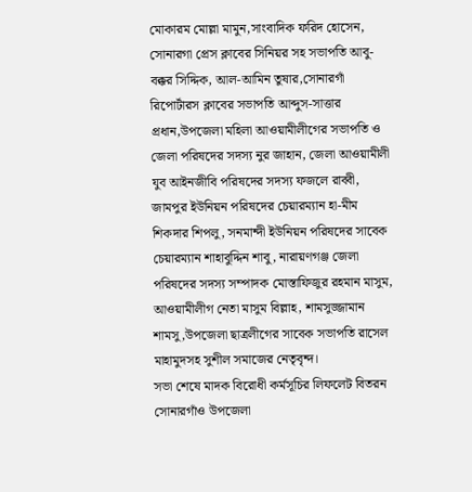মোকারম মোল্লা মামুন,সাংবাদিক ফরিদ হোসেন, সোনারগা প্রেস ক্লাবের সিনিয়র সহ সভাপতি আবু-বক্কর সিদ্দিক, আল-আমিন তুষার,সোনারগাঁ রিপোর্টারস ক্লাবের সভাপতি আব্দুস-সাত্তার প্রধান,উপজেলা মহিলা আওয়ামীলীগের সভাপতি ও জেলা পরিষদের সদস্য নুর জাহান, জেলা আওয়ামীলী যুব আইনজীবি পরিষদের সদস্য ফজলে রাব্বী, জামপুর ইউনিয়ন পরিষদের চেয়ারম্যান হা-মীম শিকদার শিপলু, সনমান্দী ইউনিয়ন পরিষদের সাবেক চেয়ারম্যান শাহাবুদ্দিন শাবু, নারায়ণগঞ্জ জেলা পরিষদের সদস্য সম্পাদক মোস্তাফিজুর রহমান মাসুম, আওয়ামীলীগ নেতা মাসুম বিল্লাহ, শামসুজ্জামান শামসু,উপজেলা ছাত্রলীগের সাবেক সভাপতি রাসেল মাহামুদসহ সুশীল সমাজের নেতৃবৃন্দ।
সভা শেষে মাদক বিরোধী কর্মসূচির লিফলেট বিতরন
সোনারগাঁও উপজেলা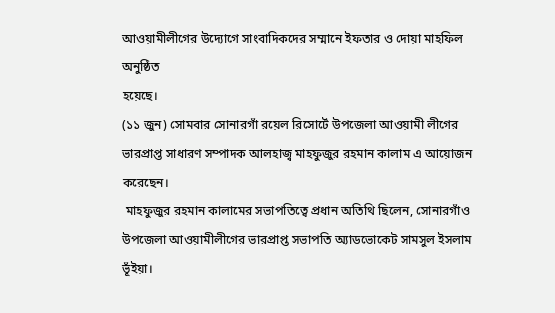আওয়ামীলীগের উদ্যোগে সাংবাদিকদের সম্মানে ইফতার ও দোয়া মাহফিল অনুষ্ঠিত
হয়েছে।
(১১ জুন) সোমবার সোনারগাঁ রয়েল রিসোর্টে উপজেলা আওয়ামী লীগের ভারপ্রাপ্ত সাধারণ সম্পাদক আলহাজ্ব মাহফুজুর রহমান কালাম এ আয়োজন করেছেন।
 মাহফুজুর রহমান কালামের সভাপতিত্বে প্রধান অতিথি ছিলেন, সোনারগাঁও উপজেলা আওয়ামীলীগের ভারপ্রাপ্ত সভাপতি অ্যাডভোকেট সামসুল ইসলাম ভূঁইয়া।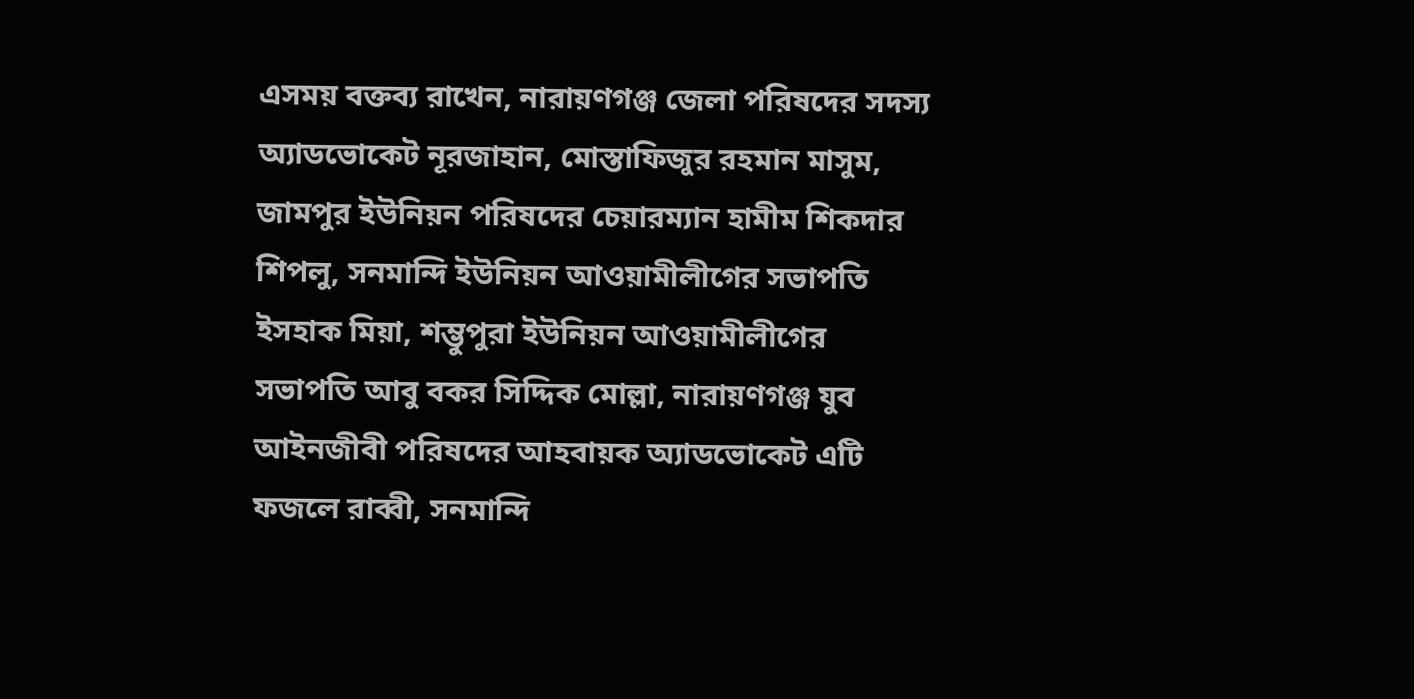এসময় বক্তব্য রাখেন, নারায়ণগঞ্জ জেলা পরিষদের সদস্য অ্যাডভোকেট নূরজাহান, মোস্তাফিজুর রহমান মাসুম, জামপুর ইউনিয়ন পরিষদের চেয়ারম্যান হামীম শিকদার শিপলু, সনমান্দি ইউনিয়ন আওয়ামীলীগের সভাপতি ইসহাক মিয়া, শম্ভুপুরা ইউনিয়ন আওয়ামীলীগের সভাপতি আবু বকর সিদ্দিক মোল্লা, নারায়ণগঞ্জ যুব আইনজীবী পরিষদের আহবায়ক অ্যাডভোকেট এটি ফজলে রাব্বী, সনমান্দি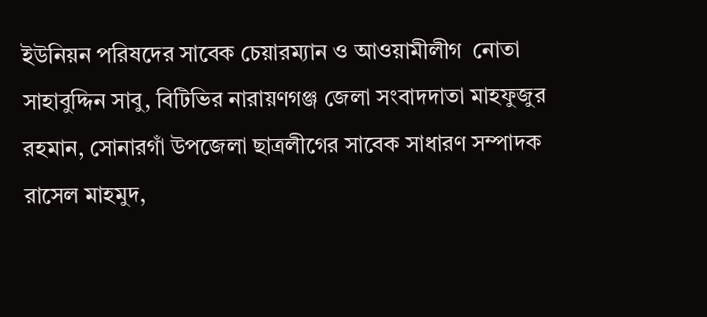ইউনিয়ন পরিষদের সাবেক চেয়ারম্যান ও আওয়ামীলীগ  নোতা সাহাবুদ্দিন সাবু, বিটিভির নারায়ণগঞ্জ জেলা সংবাদদাতা মাহফুজুর রহমান, সোনারগাঁ উপজেলা ছাত্রলীগের সাবেক সাধারণ সম্পাদক রাসেল মাহমুদ,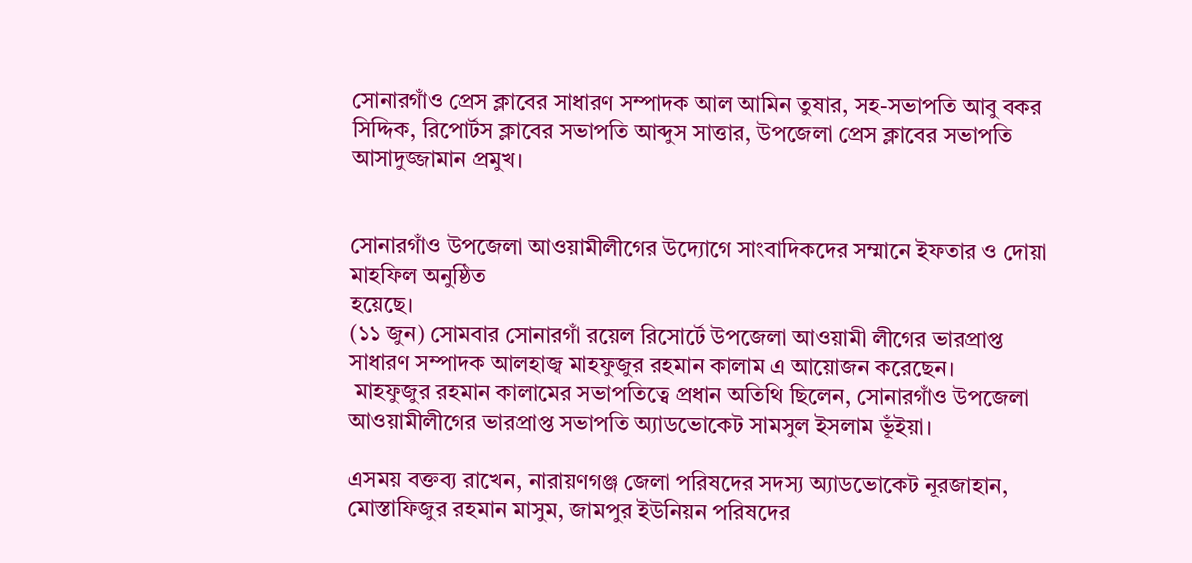সোনারগাঁও প্রেস ক্লাবের সাধারণ সম্পাদক আল আমিন তুষার, সহ-সভাপতি আবু বকর সিদ্দিক, রিপোর্টস ক্লাবের সভাপতি আব্দুস সাত্তার, উপজেলা প্রেস ক্লাবের সভাপতি আসাদুজ্জামান প্রমুখ।


সোনারগাঁও উপজেলা আওয়ামীলীগের উদ্যোগে সাংবাদিকদের সম্মানে ইফতার ও দোয়া মাহফিল অনুষ্ঠিত
হয়েছে।
(১১ জুন) সোমবার সোনারগাঁ রয়েল রিসোর্টে উপজেলা আওয়ামী লীগের ভারপ্রাপ্ত সাধারণ সম্পাদক আলহাজ্ব মাহফুজুর রহমান কালাম এ আয়োজন করেছেন।
 মাহফুজুর রহমান কালামের সভাপতিত্বে প্রধান অতিথি ছিলেন, সোনারগাঁও উপজেলা আওয়ামীলীগের ভারপ্রাপ্ত সভাপতি অ্যাডভোকেট সামসুল ইসলাম ভূঁইয়া।

এসময় বক্তব্য রাখেন, নারায়ণগঞ্জ জেলা পরিষদের সদস্য অ্যাডভোকেট নূরজাহান, মোস্তাফিজুর রহমান মাসুম, জামপুর ইউনিয়ন পরিষদের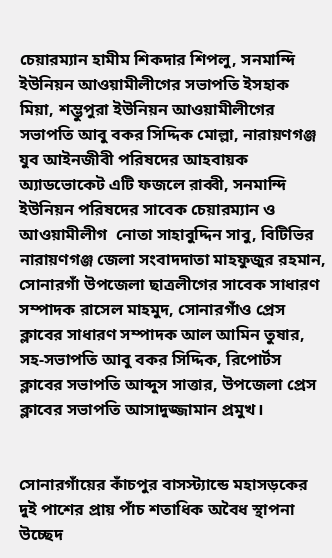চেয়ারম্যান হামীম শিকদার শিপলু, সনমান্দি ইউনিয়ন আওয়ামীলীগের সভাপতি ইসহাক মিয়া, শম্ভুপুরা ইউনিয়ন আওয়ামীলীগের সভাপতি আবু বকর সিদ্দিক মোল্লা, নারায়ণগঞ্জ যুব আইনজীবী পরিষদের আহবায়ক অ্যাডভোকেট এটি ফজলে রাব্বী, সনমান্দি ইউনিয়ন পরিষদের সাবেক চেয়ারম্যান ও আওয়ামীলীগ  নোতা সাহাবুদ্দিন সাবু, বিটিভির নারায়ণগঞ্জ জেলা সংবাদদাতা মাহফুজুর রহমান, সোনারগাঁ উপজেলা ছাত্রলীগের সাবেক সাধারণ সম্পাদক রাসেল মাহমুদ, সোনারগাঁও প্রেস ক্লাবের সাধারণ সম্পাদক আল আমিন তুষার, সহ-সভাপতি আবু বকর সিদ্দিক, রিপোর্টস ক্লাবের সভাপতি আব্দুস সাত্তার, উপজেলা প্রেস ক্লাবের সভাপতি আসাদুজ্জামান প্রমুখ।


সোনারগাঁয়ের কাঁচপুর বাসস্ট্যান্ডে মহাসড়কের দুই পাশের প্রায় পাঁচ শতাধিক অবৈধ স্থাপনা উচ্ছেদ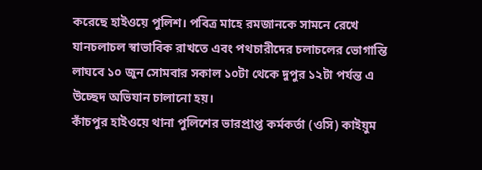করেছে হাইওয়ে পুলিশ। পবিত্র মাহে রমজানকে সামনে রেখে যানচলাচল স্বাভাবিক রাখতে এবং পথচারীদের চলাচলের ভোগান্তি লাঘবে ১০ জুন সোমবার সকাল ১০টা থেকে দুপুর ১২টা পর্যন্ত এ উচ্ছেদ অভিযান চালানো হয়।
কাঁচপুর হাইওয়ে থানা পুলিশের ভারপ্রাপ্ত কর্মকর্তা (ওসি) কাইয়ুম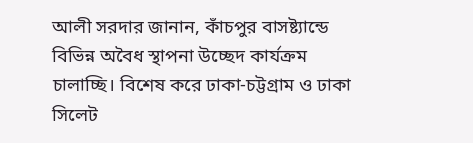আলী সরদার জানান, কাঁচপুর বাসষ্ট্যান্ডে বিভিন্ন অবৈধ স্থাপনা উচ্ছেদ কার্যক্রম চালাচ্ছি। বিশেষ করে ঢাকা-চট্টগ্রাম ও ঢাকা সিলেট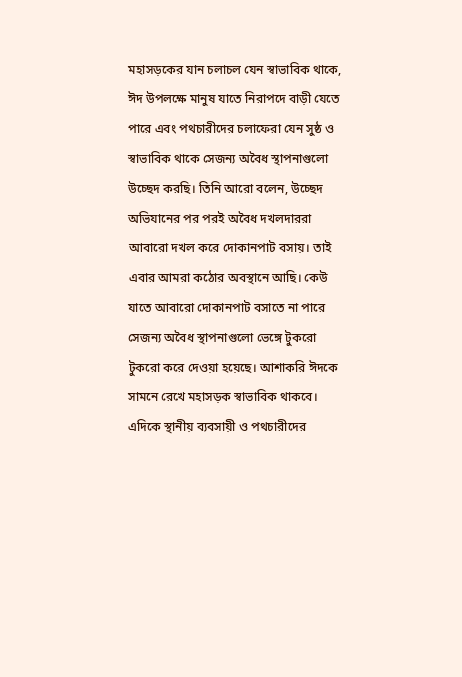মহাসড়কের যান চলাচল যেন স্বাভাবিক থাকে, ঈদ উপলক্ষে মানুষ যাতে নিরাপদে বাড়ী যেতে পারে এবং পথচারীদের চলাফেরা যেন সুষ্ঠ ও স্বাভাবিক থাকে সেজন্য অবৈধ স্থাপনাগুলো উচ্ছেদ করছি। তিনি আরো বলেন, উচ্ছেদ অভিযানের পর পরই অবৈধ দখলদাররা আবারো দখল করে দোকানপাট বসায়। তাই এবার আমরা কঠোর অবস্থানে আছি। কেউ যাতে আবারো দোকানপাট বসাতে না পারে সেজন্য অবৈধ স্থাপনাগুলো ভেঙ্গে টুকরো টুকরো করে দেওয়া হয়েছে। আশাকরি ঈদকে সামনে রেখে মহাসড়ক স্বাভাবিক থাকবে।
এদিকে স্থানীয় ব্যবসায়ী ও পথচারীদের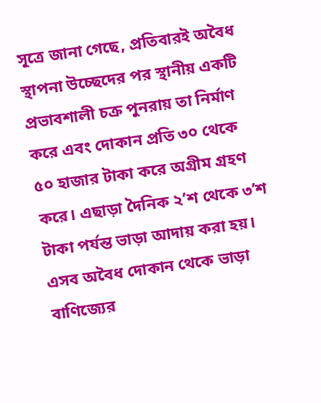সূত্রে জানা গেছে, প্রতিবারই অবৈধ স্থাপনা উচ্ছেদের পর স্থানীয় একটি প্রভাবশালী চক্র পুনরায় তা নির্মাণ করে এবং দোকান প্রতি ৩০ থেকে ৫০ হাজার টাকা করে অগ্রীম গ্রহণ করে। এছাড়া দৈনিক ২’শ থেকে ৩’শ টাকা পর্যন্ত ভাড়া আদায় করা হয়। এসব অবৈধ দোকান থেকে ভাড়া বাণিজ্যের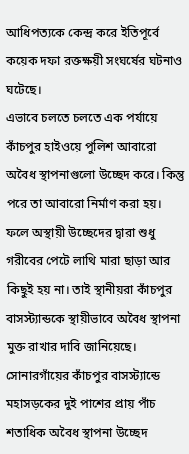আধিপত্যকে কেন্দ্র করে ইতিপূর্বে কয়েক দফা রক্তক্ষয়ী সংঘর্ষের ঘটনাও ঘটেছে।
এভাবে চলতে চলতে এক পর্যায়ে কাঁচপুর হাইওয়ে পুলিশ আবারো অবৈধ স্থাপনাগুলো উচ্ছেদ করে। কিন্তু পরে তা আবারো নির্মাণ করা হয়। ফলে অস্থায়ী উচ্ছেদের দ্বারা শুধু গরীবের পেটে লাথি মারা ছাড়া আর কিছুই হয় না। তাই স্থানীয়রা কাঁচপুর বাসস্ট্যান্ডকে স্থায়ীভাবে অবৈধ স্থাপনা মুক্ত রাখার দাবি জানিয়েছে।
সোনারগাঁয়ের কাঁচপুর বাসস্ট্যান্ডে মহাসড়কের দুই পাশের প্রায় পাঁচ শতাধিক অবৈধ স্থাপনা উচ্ছেদ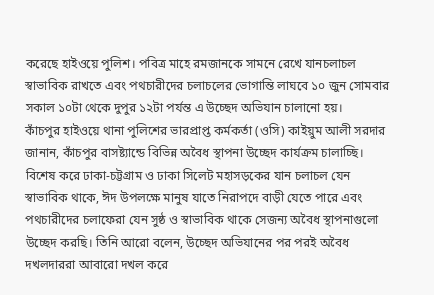করেছে হাইওয়ে পুলিশ। পবিত্র মাহে রমজানকে সামনে রেখে যানচলাচল স্বাভাবিক রাখতে এবং পথচারীদের চলাচলের ভোগান্তি লাঘবে ১০ জুন সোমবার সকাল ১০টা থেকে দুপুর ১২টা পর্যন্ত এ উচ্ছেদ অভিযান চালানো হয়।
কাঁচপুর হাইওয়ে থানা পুলিশের ভারপ্রাপ্ত কর্মকর্তা (ওসি) কাইয়ুম আলী সরদার জানান, কাঁচপুর বাসষ্ট্যান্ডে বিভিন্ন অবৈধ স্থাপনা উচ্ছেদ কার্যক্রম চালাচ্ছি। বিশেষ করে ঢাকা-চট্টগ্রাম ও ঢাকা সিলেট মহাসড়কের যান চলাচল যেন স্বাভাবিক থাকে, ঈদ উপলক্ষে মানুষ যাতে নিরাপদে বাড়ী যেতে পারে এবং পথচারীদের চলাফেরা যেন সুষ্ঠ ও স্বাভাবিক থাকে সেজন্য অবৈধ স্থাপনাগুলো উচ্ছেদ করছি। তিনি আরো বলেন, উচ্ছেদ অভিযানের পর পরই অবৈধ দখলদাররা আবারো দখল করে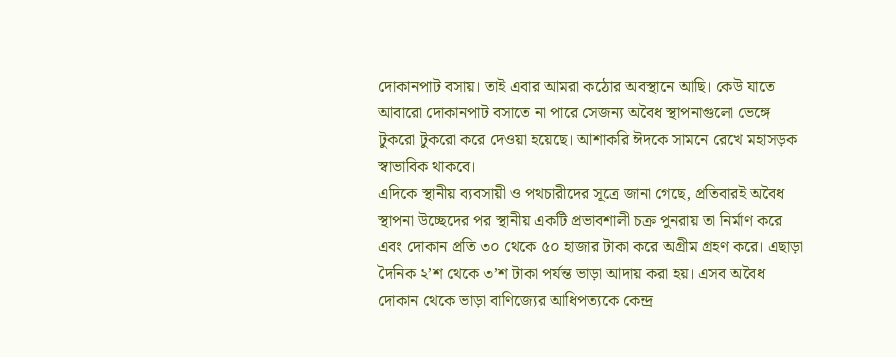দোকানপাট বসায়। তাই এবার আমরা কঠোর অবস্থানে আছি। কেউ যাতে আবারো দোকানপাট বসাতে না পারে সেজন্য অবৈধ স্থাপনাগুলো ভেঙ্গে টুকরো টুকরো করে দেওয়া হয়েছে। আশাকরি ঈদকে সামনে রেখে মহাসড়ক স্বাভাবিক থাকবে।
এদিকে স্থানীয় ব্যবসায়ী ও পথচারীদের সূত্রে জানা গেছে, প্রতিবারই অবৈধ স্থাপনা উচ্ছেদের পর স্থানীয় একটি প্রভাবশালী চক্র পুনরায় তা নির্মাণ করে এবং দোকান প্রতি ৩০ থেকে ৫০ হাজার টাকা করে অগ্রীম গ্রহণ করে। এছাড়া দৈনিক ২’শ থেকে ৩’শ টাকা পর্যন্ত ভাড়া আদায় করা হয়। এসব অবৈধ দোকান থেকে ভাড়া বাণিজ্যের আধিপত্যকে কেন্দ্র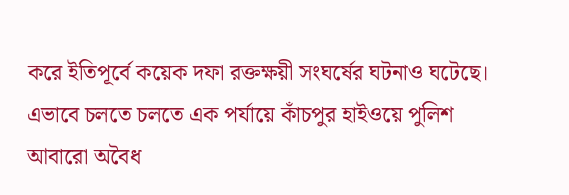করে ইতিপূর্বে কয়েক দফা রক্তক্ষয়ী সংঘর্ষের ঘটনাও ঘটেছে।
এভাবে চলতে চলতে এক পর্যায়ে কাঁচপুর হাইওয়ে পুলিশ আবারো অবৈধ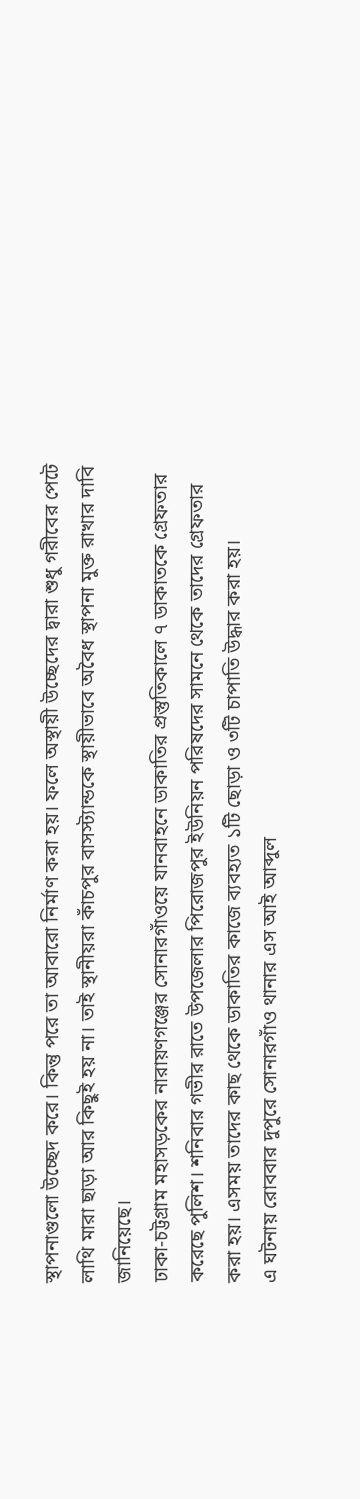স্থাপনাগুলো উচ্ছেদ করে। কিন্তু পরে তা আবারো নির্মাণ করা হয়। ফলে অস্থায়ী উচ্ছেদের দ্বারা শুধু গরীবের পেটে লাথি মারা ছাড়া আর কিছুই হয় না। তাই স্থানীয়রা কাঁচপুর বাসস্ট্যান্ডকে স্থায়ীভাবে অবৈধ স্থাপনা মুক্ত রাখার দাবি জানিয়েছে।
ঢাকা-চট্টগ্রাম মহাসড়কের নারায়ণগঞ্জের সোনারগাঁওয়ে যানবাহনে ডাকাতির প্রস্তুতিকালে ৭ ডাকাতকে গ্রেফতার করেছে পুলিশ। শনিবার গভীর রাতে উপজেলার পিরোজপুর ইউনিয়ন পরিষদের সামনে থেকে তাদের গ্রেফতার করা হয়। এসময় তাদের কাছ থেকে ডাকাতির কাজে ব্যবহ্যত ১টি ছোড়া ও ৩টি চাপাতি উদ্ধার করা হয়।
এ ঘটনায় রোববার দুপুরে সোনারগাঁও থানার এস আই আব্দুল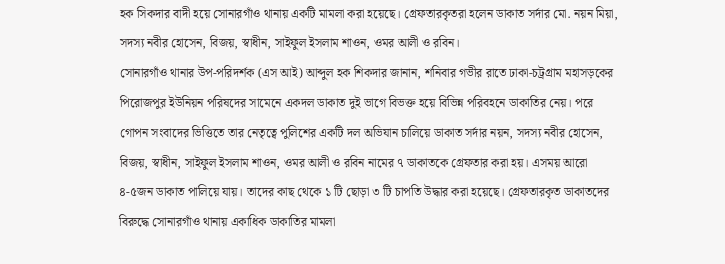হক সিকদার বাদী হয়ে সোনারগাঁও থানায় একটি মামলা করা হয়েছে। গ্রেফতারকৃতরা হলেন ডাকাত সর্দার মো. নয়ন মিয়া, সদস্য নবীর হোসেন, বিজয়, স্বাধীন, সাইফুল ইসলাম শাওন, ওমর আলী ও রবিন।
সোনারগাঁও থানার উপ-পরিদর্শক (এস আই) আব্দুল হক শিকদার জানান, শনিবার গভীর রাতে ঢাকা-চট্রগ্রাম মহাসড়কের পিরোজপুর ইউনিয়ন পরিষদের সামেনে একদল ডাকাত দুই ভাগে বিভক্ত হয়ে বিভিন্ন পরিবহনে ডাকাতির নেয়। পরে গোপন সংবাদের ভিত্তিতে তার নেতৃত্বে পুলিশের একটি দল অভিযান চালিয়ে ডাকাত সর্দার নয়ন, সদস্য নবীর হোসেন, বিজয়, স্বাধীন, সাইফুল ইসলাম শাওন, ওমর আলী ও রবিন নামের ৭ ডাকাতকে গ্রেফতার করা হয়। এসময় আরো ৪-৫জন ডাকাত পালিয়ে যায়। তাদের কাছ থেকে ১ টি ছোড়া ৩ টি চাপতি উদ্ধার করা হয়েছে। গ্রেফতারকৃত ডাকাতদের বিরুদ্ধে সোনারগাঁও থানায় একাধিক ডাকাতির মামলা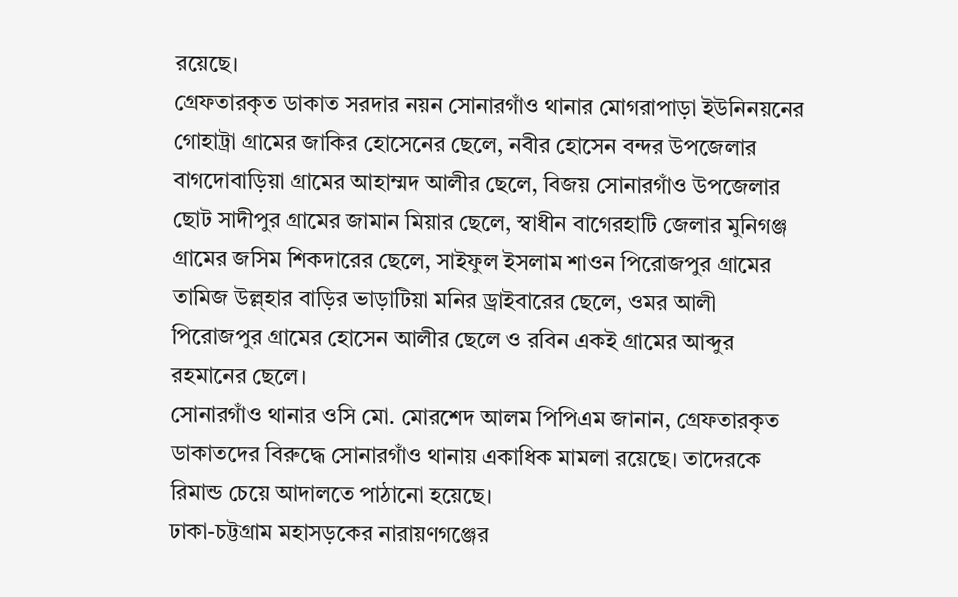রয়েছে।
গ্রেফতারকৃত ডাকাত সরদার নয়ন সোনারগাঁও থানার মোগরাপাড়া ইউনিনয়নের গোহাট্রা গ্রামের জাকির হোসেনের ছেলে, নবীর হোসেন বন্দর উপজেলার বাগদোবাড়িয়া গ্রামের আহাম্মদ আলীর ছেলে, বিজয় সোনারগাঁও উপজেলার ছোট সাদীপুর গ্রামের জামান মিয়ার ছেলে, স্বাধীন বাগেরহাটি জেলার মুনিগঞ্জ গ্রামের জসিম শিকদারের ছেলে, সাইফুল ইসলাম শাওন পিরোজপুর গ্রামের তামিজ উল্ল্হার বাড়ির ভাড়াটিয়া মনির ড্রাইবারের ছেলে, ওমর আলী পিরোজপুর গ্রামের হোসেন আলীর ছেলে ও রবিন একই গ্রামের আব্দুর রহমানের ছেলে।
সোনারগাঁও থানার ওসি মো. মোরশেদ আলম পিপিএম জানান, গ্রেফতারকৃত ডাকাতদের বিরুদ্ধে সোনারগাঁও থানায় একাধিক মামলা রয়েছে। তাদেরকে রিমান্ড চেয়ে আদালতে পাঠানো হয়েছে।
ঢাকা-চট্টগ্রাম মহাসড়কের নারায়ণগঞ্জের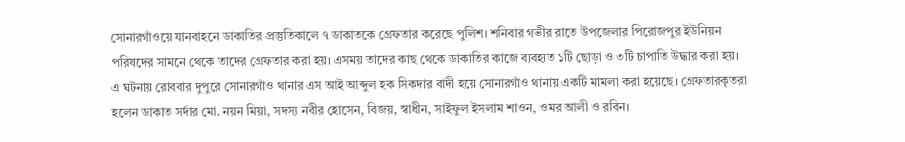সোনারগাঁওয়ে যানবাহনে ডাকাতির প্রস্তুতিকালে ৭ ডাকাতকে গ্রেফতার করেছে পুলিশ। শনিবার গভীর রাতে উপজেলার পিরোজপুর ইউনিয়ন পরিষদের সামনে থেকে তাদের গ্রেফতার করা হয়। এসময় তাদের কাছ থেকে ডাকাতির কাজে ব্যবহ্যত ১টি ছোড়া ও ৩টি চাপাতি উদ্ধার করা হয়।
এ ঘটনায় রোববার দুপুরে সোনারগাঁও থানার এস আই আব্দুল হক সিকদার বাদী হয়ে সোনারগাঁও থানায় একটি মামলা করা হয়েছে। গ্রেফতারকৃতরা হলেন ডাকাত সর্দার মো. নয়ন মিয়া, সদস্য নবীর হোসেন, বিজয়, স্বাধীন, সাইফুল ইসলাম শাওন, ওমর আলী ও রবিন।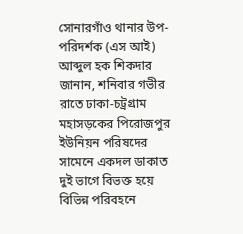সোনারগাঁও থানার উপ-পরিদর্শক (এস আই) আব্দুল হক শিকদার জানান, শনিবার গভীর রাতে ঢাকা-চট্রগ্রাম মহাসড়কের পিরোজপুর ইউনিয়ন পরিষদের সামেনে একদল ডাকাত দুই ভাগে বিভক্ত হয়ে বিভিন্ন পরিবহনে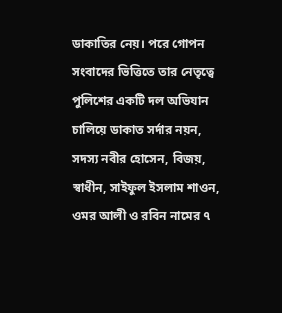ডাকাতির নেয়। পরে গোপন সংবাদের ভিত্তিতে তার নেতৃত্বে পুলিশের একটি দল অভিযান চালিয়ে ডাকাত সর্দার নয়ন, সদস্য নবীর হোসেন, বিজয়, স্বাধীন, সাইফুল ইসলাম শাওন, ওমর আলী ও রবিন নামের ৭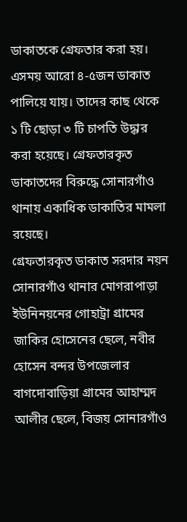ডাকাতকে গ্রেফতার করা হয়। এসময় আরো ৪-৫জন ডাকাত পালিয়ে যায়। তাদের কাছ থেকে ১ টি ছোড়া ৩ টি চাপতি উদ্ধার করা হয়েছে। গ্রেফতারকৃত ডাকাতদের বিরুদ্ধে সোনারগাঁও থানায় একাধিক ডাকাতির মামলা রয়েছে।
গ্রেফতারকৃত ডাকাত সরদার নয়ন সোনারগাঁও থানার মোগরাপাড়া ইউনিনয়নের গোহাট্রা গ্রামের জাকির হোসেনের ছেলে, নবীর হোসেন বন্দর উপজেলার বাগদোবাড়িয়া গ্রামের আহাম্মদ আলীর ছেলে, বিজয় সোনারগাঁও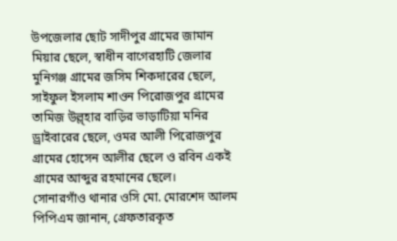উপজেলার ছোট সাদীপুর গ্রামের জামান মিয়ার ছেলে, স্বাধীন বাগেরহাটি জেলার মুনিগঞ্জ গ্রামের জসিম শিকদারের ছেলে, সাইফুল ইসলাম শাওন পিরোজপুর গ্রামের তামিজ উল্ল্হার বাড়ির ভাড়াটিয়া মনির ড্রাইবারের ছেলে, ওমর আলী পিরোজপুর গ্রামের হোসেন আলীর ছেলে ও রবিন একই গ্রামের আব্দুর রহমানের ছেলে।
সোনারগাঁও থানার ওসি মো. মোরশেদ আলম পিপিএম জানান, গ্রেফতারকৃত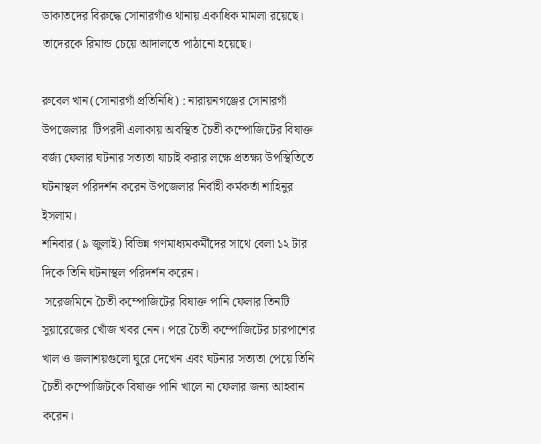ডাকাতদের বিরুদ্ধে সোনারগাঁও থানায় একাধিক মামলা রয়েছে। তাদেরকে রিমান্ড চেয়ে আদালতে পাঠানো হয়েছে।

রুবেল খান(সোনারগাঁ প্রতিনিধি) : নারায়নগঞ্জের সোনারগাঁ উপজেলার  টিপরদী এলাকায় অবস্থিত চৈতী কম্পোজিটের বিষাক্ত বর্জ্য ফেলার ঘটনার সত্যতা যাচাই করার লক্ষে প্রতক্ষ্য উপস্থিতিতে ঘটনাস্থল পরিদর্শন করেন উপজেলার নির্বাহী কর্মকর্তা শাহিনুর ইসলাম।
শনিবার (৯ জুলাই) বিভিন্ন গণমাধ্যমকর্মীদের সাথে বেলা ১২ টার দিকে তিনি ঘটনাস্থল পরিদর্শন করেন।
 সরেজমিনে চৈতী কম্পোজিটের বিষাক্ত পানি ফেলার তিনটি সুয়ারেজের খোঁজ খবর নেন। পরে চৈতী কম্পোজিটের চারপাশের খাল ও জলাশয়গুলো ঘুরে দেখেন এবং ঘটনার সত্যতা পেয়ে তিনি চৈতী কম্পোজিটকে বিষাক্ত পানি খালে না ফেলার জন্য আহবান করেন।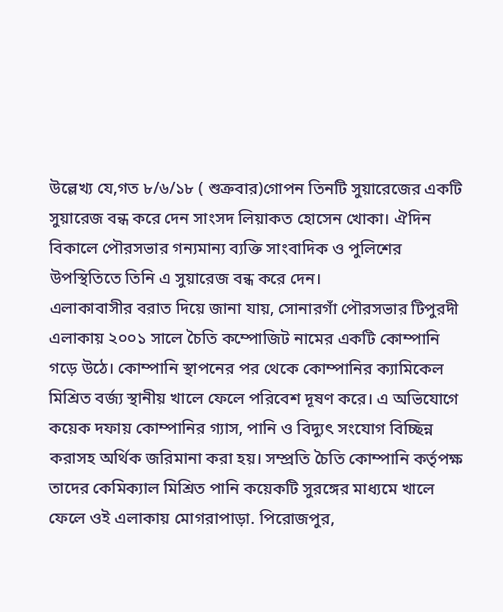উল্লেখ্য যে,গত ৮/৬/১৮ ( শুক্রবার)গোপন তিনটি সুয়ারেজের একটি সুয়ারেজ বন্ধ করে দেন সাংসদ লিয়াকত হোসেন খোকা। ঐদিন  বিকালে পৌরসভার গন্যমান্য ব্যক্তি সাংবাদিক ও পুলিশের উপস্থিতিতে তিনি এ সুয়ারেজ বন্ধ করে দেন।
এলাকাবাসীর বরাত দিয়ে জানা যায়, সোনারগাঁ পৌরসভার টিপুরদী এলাকায় ২০০১ সালে চৈতি কম্পোজিট নামের একটি কোম্পানি গড়ে উঠে। কোম্পানি স্থাপনের পর থেকে কোম্পানির ক্যামিকেল মিশ্রিত বর্জ্য স্থানীয় খালে ফেলে পরিবেশ দূষণ করে। এ অভিযোগে কয়েক দফায় কোম্পানির গ্যাস, পানি ও বিদ্যুৎ সংযোগ বিচ্ছিন্ন করাসহ অর্থিক জরিমানা করা হয়। সম্প্রতি চৈতি কোম্পানি কর্তৃপক্ষ তাদের কেমিক্যাল মিশ্রিত পানি কয়েকটি সুরঙ্গের মাধ্যমে খালে ফেলে ওই এলাকায় মোগরাপাড়া. পিরোজপুর,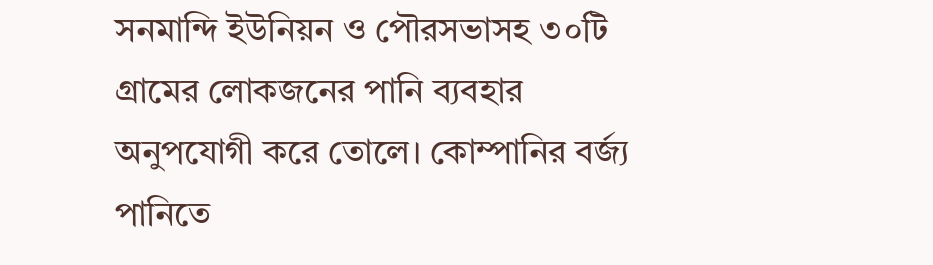সনমান্দি ইউনিয়ন ও পৌরসভাসহ ৩০টি গ্রামের লোকজনের পানি ব্যবহার অনুপযোগী করে তোলে। কোম্পানির বর্জ্য পানিতে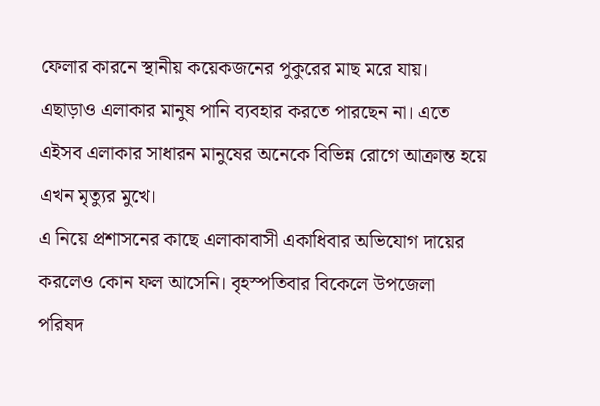ফেলার কারনে স্থানীয় কয়েকজনের পুকুরের মাছ মরে যায়। এছাড়াও এলাকার মানুষ পানি ব্যবহার করতে পারছেন না। এতে এইসব এলাকার সাধারন মানুষের অনেকে বিভিন্ন রোগে আক্রান্ত হয়ে এখন মৃত্যুর মুখে।
এ নিয়ে প্রশাসনের কাছে এলাকাবাসী একাধিবার অভিযোগ দায়ের করলেও কোন ফল আসেনি। বৃহস্পতিবার বিকেলে উপজেলা পরিষদ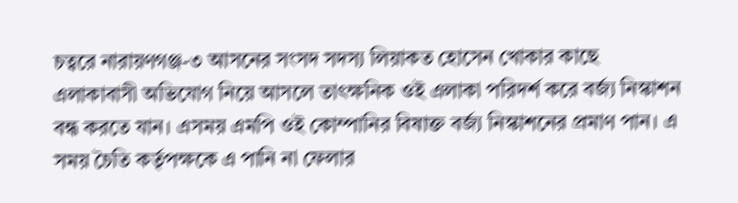চত্বরে নারায়ণগঞ্জ-৩ আসনের সংসদ সদস্য লিয়াকত হোসেন খোকার কাছে এলাকাবাসী অভিযোগ নিয়ে আসলে তাৎক্ষনিক ওই এলাকা পরিদর্শ করে বর্জ্য নিস্কাশন বন্ধ করতে যান। এসময় এমপি ওই কোম্পানির বিষাক্ত বর্জ্য নিস্কাশনের প্রমাণ পান। এ সময় চৈতি কর্তৃপক্ষকে এ পানি না ফেলার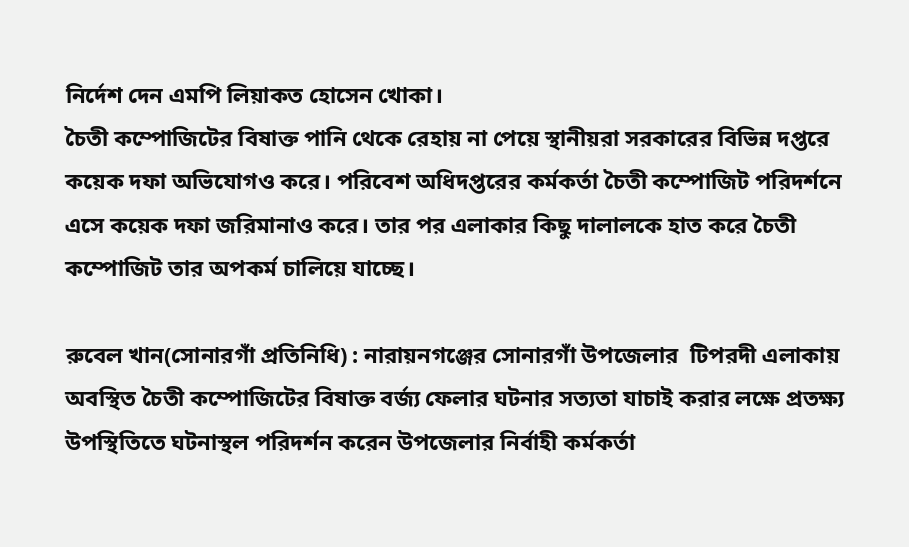নির্দেশ দেন এমপি লিয়াকত হোসেন খোকা।
চৈতী কম্পোজিটের বিষাক্ত পানি থেকে রেহায় না পেয়ে স্থানীয়রা সরকারের বিভিন্ন দপ্তরে কয়েক দফা অভিযোগও করে। পরিবেশ অধিদপ্তরের কর্মকর্তা চৈতী কম্পোজিট পরিদর্শনে এসে কয়েক দফা জরিমানাও করে। তার পর এলাকার কিছু দালালকে হাত করে চৈতী কম্পোজিট তার অপকর্ম চালিয়ে যাচ্ছে।

রুবেল খান(সোনারগাঁ প্রতিনিধি) : নারায়নগঞ্জের সোনারগাঁ উপজেলার  টিপরদী এলাকায় অবস্থিত চৈতী কম্পোজিটের বিষাক্ত বর্জ্য ফেলার ঘটনার সত্যতা যাচাই করার লক্ষে প্রতক্ষ্য উপস্থিতিতে ঘটনাস্থল পরিদর্শন করেন উপজেলার নির্বাহী কর্মকর্তা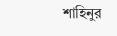শাহিনুর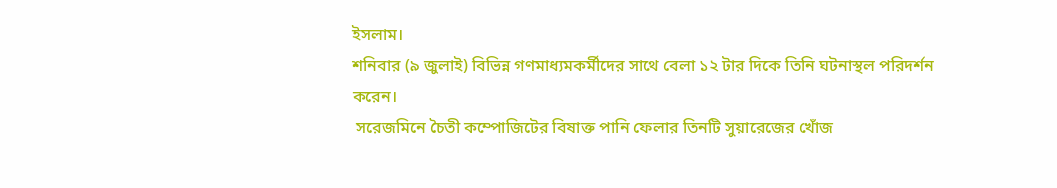ইসলাম।
শনিবার (৯ জুলাই) বিভিন্ন গণমাধ্যমকর্মীদের সাথে বেলা ১২ টার দিকে তিনি ঘটনাস্থল পরিদর্শন করেন।
 সরেজমিনে চৈতী কম্পোজিটের বিষাক্ত পানি ফেলার তিনটি সুয়ারেজের খোঁজ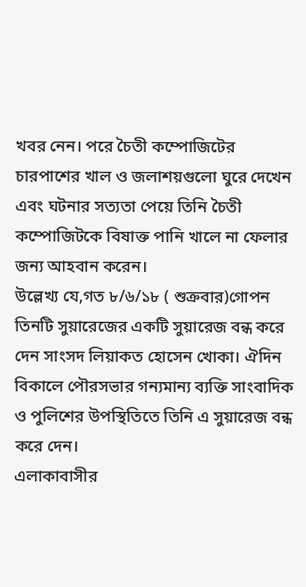খবর নেন। পরে চৈতী কম্পোজিটের চারপাশের খাল ও জলাশয়গুলো ঘুরে দেখেন এবং ঘটনার সত্যতা পেয়ে তিনি চৈতী কম্পোজিটকে বিষাক্ত পানি খালে না ফেলার জন্য আহবান করেন।
উল্লেখ্য যে,গত ৮/৬/১৮ ( শুক্রবার)গোপন তিনটি সুয়ারেজের একটি সুয়ারেজ বন্ধ করে দেন সাংসদ লিয়াকত হোসেন খোকা। ঐদিন  বিকালে পৌরসভার গন্যমান্য ব্যক্তি সাংবাদিক ও পুলিশের উপস্থিতিতে তিনি এ সুয়ারেজ বন্ধ করে দেন।
এলাকাবাসীর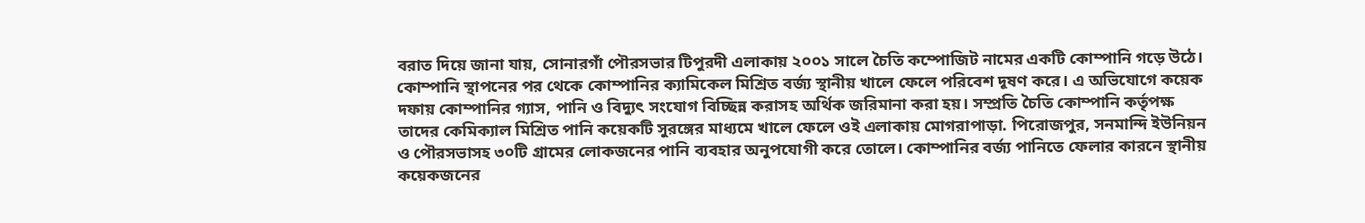বরাত দিয়ে জানা যায়, সোনারগাঁ পৌরসভার টিপুরদী এলাকায় ২০০১ সালে চৈতি কম্পোজিট নামের একটি কোম্পানি গড়ে উঠে। কোম্পানি স্থাপনের পর থেকে কোম্পানির ক্যামিকেল মিশ্রিত বর্জ্য স্থানীয় খালে ফেলে পরিবেশ দূষণ করে। এ অভিযোগে কয়েক দফায় কোম্পানির গ্যাস, পানি ও বিদ্যুৎ সংযোগ বিচ্ছিন্ন করাসহ অর্থিক জরিমানা করা হয়। সম্প্রতি চৈতি কোম্পানি কর্তৃপক্ষ তাদের কেমিক্যাল মিশ্রিত পানি কয়েকটি সুরঙ্গের মাধ্যমে খালে ফেলে ওই এলাকায় মোগরাপাড়া. পিরোজপুর, সনমান্দি ইউনিয়ন ও পৌরসভাসহ ৩০টি গ্রামের লোকজনের পানি ব্যবহার অনুপযোগী করে তোলে। কোম্পানির বর্জ্য পানিতে ফেলার কারনে স্থানীয় কয়েকজনের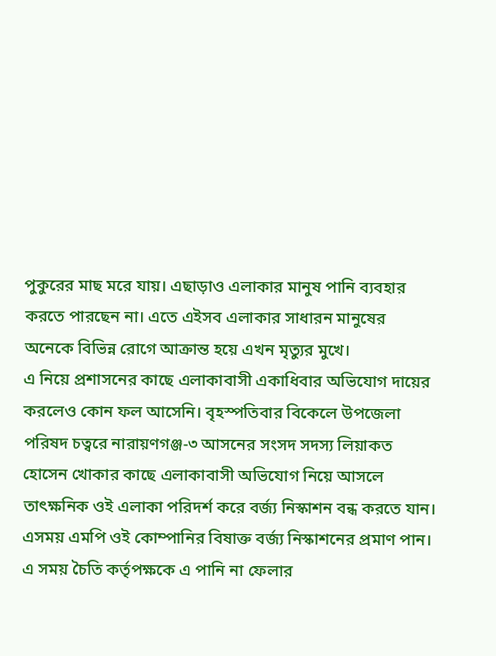পুকুরের মাছ মরে যায়। এছাড়াও এলাকার মানুষ পানি ব্যবহার করতে পারছেন না। এতে এইসব এলাকার সাধারন মানুষের অনেকে বিভিন্ন রোগে আক্রান্ত হয়ে এখন মৃত্যুর মুখে।
এ নিয়ে প্রশাসনের কাছে এলাকাবাসী একাধিবার অভিযোগ দায়ের করলেও কোন ফল আসেনি। বৃহস্পতিবার বিকেলে উপজেলা পরিষদ চত্বরে নারায়ণগঞ্জ-৩ আসনের সংসদ সদস্য লিয়াকত হোসেন খোকার কাছে এলাকাবাসী অভিযোগ নিয়ে আসলে তাৎক্ষনিক ওই এলাকা পরিদর্শ করে বর্জ্য নিস্কাশন বন্ধ করতে যান। এসময় এমপি ওই কোম্পানির বিষাক্ত বর্জ্য নিস্কাশনের প্রমাণ পান। এ সময় চৈতি কর্তৃপক্ষকে এ পানি না ফেলার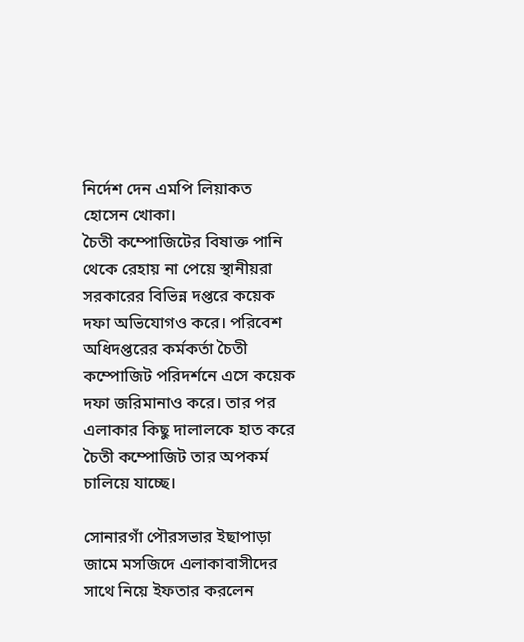নির্দেশ দেন এমপি লিয়াকত হোসেন খোকা।
চৈতী কম্পোজিটের বিষাক্ত পানি থেকে রেহায় না পেয়ে স্থানীয়রা সরকারের বিভিন্ন দপ্তরে কয়েক দফা অভিযোগও করে। পরিবেশ অধিদপ্তরের কর্মকর্তা চৈতী কম্পোজিট পরিদর্শনে এসে কয়েক দফা জরিমানাও করে। তার পর এলাকার কিছু দালালকে হাত করে চৈতী কম্পোজিট তার অপকর্ম চালিয়ে যাচ্ছে।

সোনারগাঁ পৌরসভার ইছাপাড়া জামে মসজিদে এলাকাবাসীদের সাথে নিয়ে ইফতার করলেন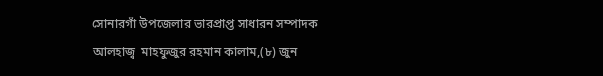সোনারগাঁ উপজেলার ভারপ্রাপ্ত সাধারন সম্পাদক আলহাজ্ব  মাহফুজুর রহমান কালাম,(৮) জুন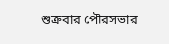শুক্রবার পৌরসভার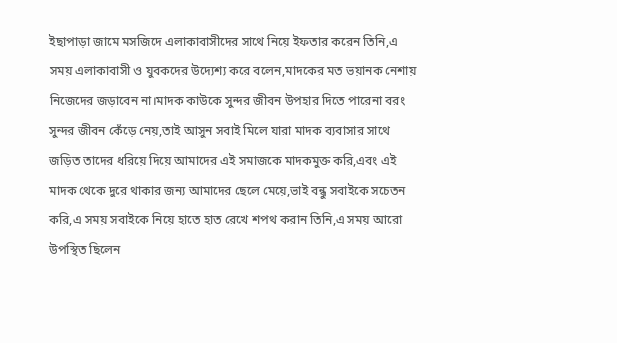ইছাপাড়া জামে মসজিদে এলাকাবাসীদের সাথে নিয়ে ইফতার করেন তিনি,এ সময় এলাকাবাসী ও যুবকদের উদ্যেশ্য করে বলেন,মাদকের মত ভয়ানক নেশায় নিজেদের জড়াবেন না।মাদক কাউকে সুন্দর জীবন উপহার দিতে পারেনা বরং সুন্দর জীবন কেঁড়ে নেয়,তাই আসুন সবাই মিলে যারা মাদক ব্যবাসার সাথে জড়িত তাদের ধরিয়ে দিয়ে আমাদের এই সমাজকে মাদকমুক্ত করি,এবং এই মাদক থেকে দুরে থাকার জন্য আমাদের ছেলে মেয়ে,ভাই বন্ধু সবাইকে সচেতন করি,এ সময় সবাইকে নিয়ে হাতে হাত রেখে শপথ করান তিনি,এ সময় আরো উপস্থিত ছিলেন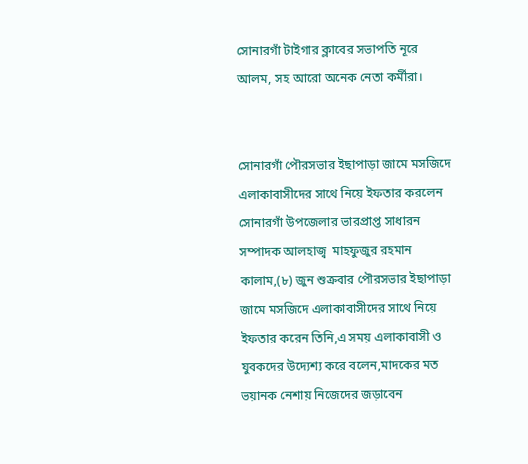সোনারগাঁ টাইগার ক্লাবের সভাপতি নূরে আলম, সহ আরো অনেক নেতা কর্মীরা।


সোনারগাঁ পৌরসভার ইছাপাড়া জামে মসজিদে এলাকাবাসীদের সাথে নিয়ে ইফতার করলেন সোনারগাঁ উপজেলার ভারপ্রাপ্ত সাধারন সম্পাদক আলহাজ্ব  মাহফুজুর রহমান কালাম,(৮) জুন শুক্রবার পৌরসভার ইছাপাড়া জামে মসজিদে এলাকাবাসীদের সাথে নিয়ে ইফতার করেন তিনি,এ সময় এলাকাবাসী ও যুবকদের উদ্যেশ্য করে বলেন,মাদকের মত ভয়ানক নেশায় নিজেদের জড়াবেন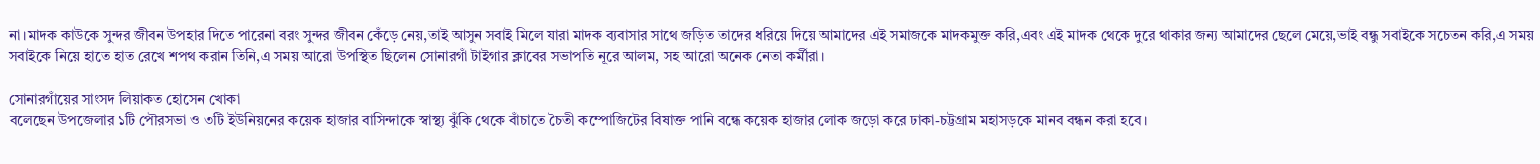না।মাদক কাউকে সুন্দর জীবন উপহার দিতে পারেনা বরং সুন্দর জীবন কেঁড়ে নেয়,তাই আসুন সবাই মিলে যারা মাদক ব্যবাসার সাথে জড়িত তাদের ধরিয়ে দিয়ে আমাদের এই সমাজকে মাদকমুক্ত করি,এবং এই মাদক থেকে দুরে থাকার জন্য আমাদের ছেলে মেয়ে,ভাই বন্ধু সবাইকে সচেতন করি,এ সময় সবাইকে নিয়ে হাতে হাত রেখে শপথ করান তিনি,এ সময় আরো উপস্থিত ছিলেন সোনারগাঁ টাইগার ক্লাবের সভাপতি নূরে আলম, সহ আরো অনেক নেতা কর্মীরা।

সোনারগাঁয়ের সাংসদ লিয়াকত হোসেন খোকা
বলেছেন উপজেলার ১টি পৌরসভা ও ৩টি ইউনিয়নের কয়েক হাজার বাসিন্দাকে স্বাস্থ্য ঝুঁকি থেকে বাঁচাতে চৈতী কম্পোজিটের বিষাক্ত পানি বন্ধে কয়েক হাজার লোক জড়ো করে ঢাকা-চট্টগ্রাম মহাসড়কে মানব বন্ধন করা হবে।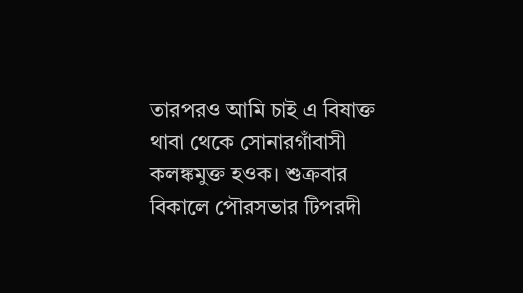তারপরও আমি চাই এ বিষাক্ত থাবা থেকে সোনারগাঁবাসী কলঙ্কমুক্ত হওক। শুক্রবার বিকালে পৌরসভার টিপরদী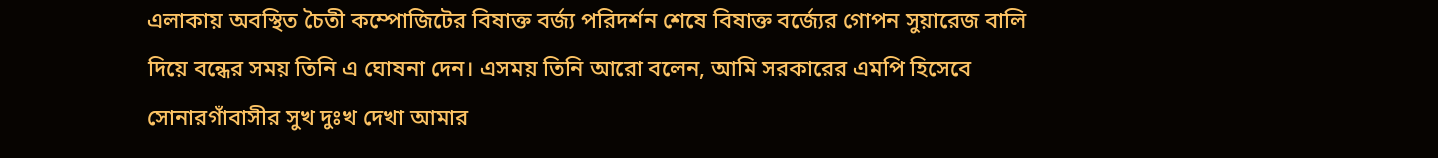এলাকায় অবস্থিত চৈতী কম্পোজিটের বিষাক্ত বর্জ্য পরিদর্শন শেষে বিষাক্ত বর্জ্যের গোপন সুয়ারেজ বালি দিয়ে বন্ধের সময় তিনি এ ঘোষনা দেন। এসময় তিনি আরো বলেন, আমি সরকারের এমপি হিসেবে সোনারগাঁবাসীর সুখ দুঃখ দেখা আমার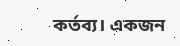কর্তব্য। একজন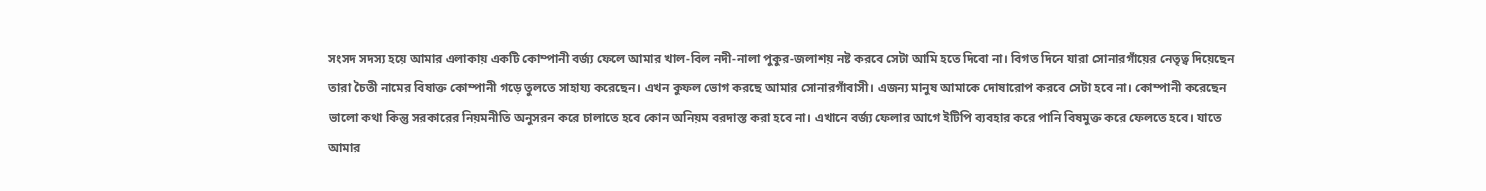সংসদ সদস্য হয়ে আমার এলাকায় একটি কোম্পানী বর্জ্য ফেলে আমার খাল-বিল নদী-নালা পুকুর-জলাশয় নষ্ট করবে সেটা আমি হতে দিবো না। বিগত দিনে যারা সোনারগাঁয়ের নেতৃত্ব দিয়েছেন তারা চৈতী নামের বিষাক্ত কোম্পানী গড়ে তুলতে সাহায্য করেছেন। এখন কুফল ভোগ করছে আমার সোনারগাঁবাসী। এজন্য মানুষ আমাকে দোষারোপ করবে সেটা হবে না। কোম্পানী করেছেন ভালো কথা কিন্তু সরকারের নিয়মনীতি অনুসরন করে চালাতে হবে কোন অনিয়ম বরদাস্ত করা হবে না। এখানে বর্জ্য ফেলার আগে ইটিপি ব্যবহার করে পানি বিষমুক্ত করে ফেলতে হবে। যাতে আমার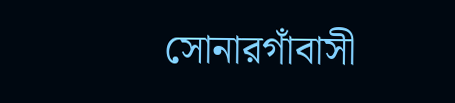সোনারগাঁবাসী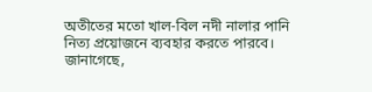অতীতের মতো খাল-বিল নদী নালার পানি নিত্য প্রয়োজনে ব্যবহার করতে পারবে।
জানাগেছে,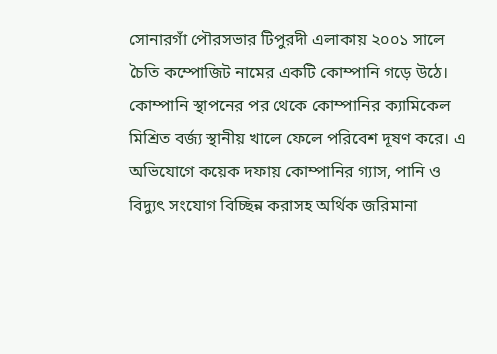সোনারগাঁ পৌরসভার টিপুরদী এলাকায় ২০০১ সালে চৈতি কম্পোজিট নামের একটি কোম্পানি গড়ে উঠে। কোম্পানি স্থাপনের পর থেকে কোম্পানির ক্যামিকেল মিশ্রিত বর্জ্য স্থানীয় খালে ফেলে পরিবেশ দূষণ করে। এ অভিযোগে কয়েক দফায় কোম্পানির গ্যাস, পানি ও বিদ্যুৎ সংযোগ বিচ্ছিন্ন করাসহ অর্থিক জরিমানা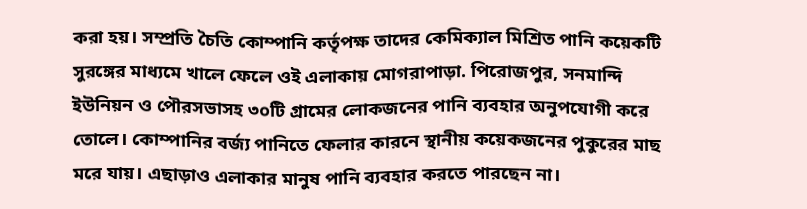করা হয়। সম্প্রতি চৈতি কোম্পানি কর্তৃপক্ষ তাদের কেমিক্যাল মিশ্রিত পানি কয়েকটি সুরঙ্গের মাধ্যমে খালে ফেলে ওই এলাকায় মোগরাপাড়া. পিরোজপুর, সনমান্দি ইউনিয়ন ও পৌরসভাসহ ৩০টি গ্রামের লোকজনের পানি ব্যবহার অনুপযোগী করে তোলে। কোম্পানির বর্জ্য পানিতে ফেলার কারনে স্থানীয় কয়েকজনের পুকুরের মাছ মরে যায়। এছাড়াও এলাকার মানুষ পানি ব্যবহার করতে পারছেন না।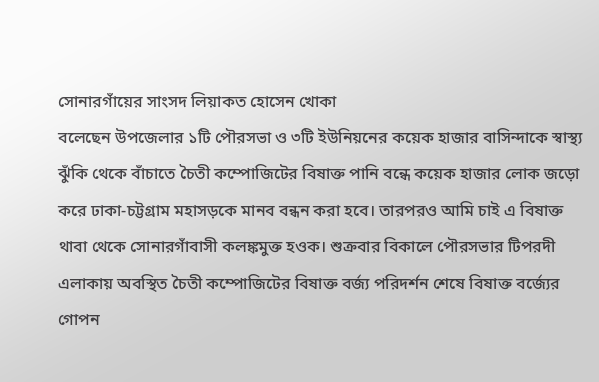সোনারগাঁয়ের সাংসদ লিয়াকত হোসেন খোকা
বলেছেন উপজেলার ১টি পৌরসভা ও ৩টি ইউনিয়নের কয়েক হাজার বাসিন্দাকে স্বাস্থ্য ঝুঁকি থেকে বাঁচাতে চৈতী কম্পোজিটের বিষাক্ত পানি বন্ধে কয়েক হাজার লোক জড়ো করে ঢাকা-চট্টগ্রাম মহাসড়কে মানব বন্ধন করা হবে। তারপরও আমি চাই এ বিষাক্ত থাবা থেকে সোনারগাঁবাসী কলঙ্কমুক্ত হওক। শুক্রবার বিকালে পৌরসভার টিপরদী এলাকায় অবস্থিত চৈতী কম্পোজিটের বিষাক্ত বর্জ্য পরিদর্শন শেষে বিষাক্ত বর্জ্যের গোপন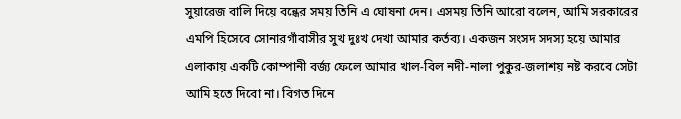সুয়ারেজ বালি দিয়ে বন্ধের সময় তিনি এ ঘোষনা দেন। এসময় তিনি আরো বলেন, আমি সরকারের এমপি হিসেবে সোনারগাঁবাসীর সুখ দুঃখ দেখা আমার কর্তব্য। একজন সংসদ সদস্য হয়ে আমার এলাকায় একটি কোম্পানী বর্জ্য ফেলে আমার খাল-বিল নদী-নালা পুকুর-জলাশয় নষ্ট করবে সেটা আমি হতে দিবো না। বিগত দিনে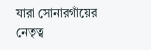যারা সোনারগাঁয়ের নেতৃত্ব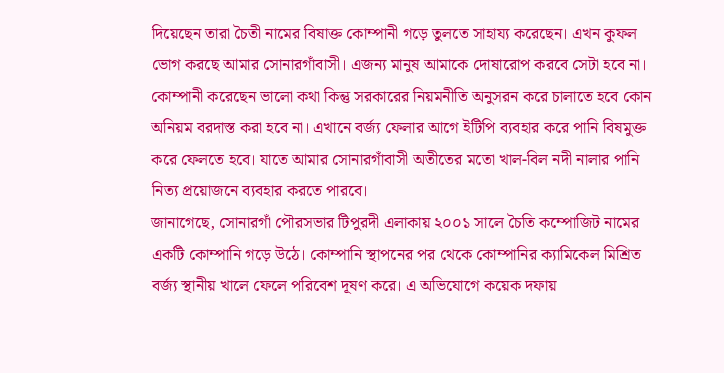দিয়েছেন তারা চৈতী নামের বিষাক্ত কোম্পানী গড়ে তুলতে সাহায্য করেছেন। এখন কুফল ভোগ করছে আমার সোনারগাঁবাসী। এজন্য মানুষ আমাকে দোষারোপ করবে সেটা হবে না। কোম্পানী করেছেন ভালো কথা কিন্তু সরকারের নিয়মনীতি অনুসরন করে চালাতে হবে কোন অনিয়ম বরদাস্ত করা হবে না। এখানে বর্জ্য ফেলার আগে ইটিপি ব্যবহার করে পানি বিষমুক্ত করে ফেলতে হবে। যাতে আমার সোনারগাঁবাসী অতীতের মতো খাল-বিল নদী নালার পানি নিত্য প্রয়োজনে ব্যবহার করতে পারবে।
জানাগেছে, সোনারগাঁ পৌরসভার টিপুরদী এলাকায় ২০০১ সালে চৈতি কম্পোজিট নামের একটি কোম্পানি গড়ে উঠে। কোম্পানি স্থাপনের পর থেকে কোম্পানির ক্যামিকেল মিশ্রিত বর্জ্য স্থানীয় খালে ফেলে পরিবেশ দূষণ করে। এ অভিযোগে কয়েক দফায়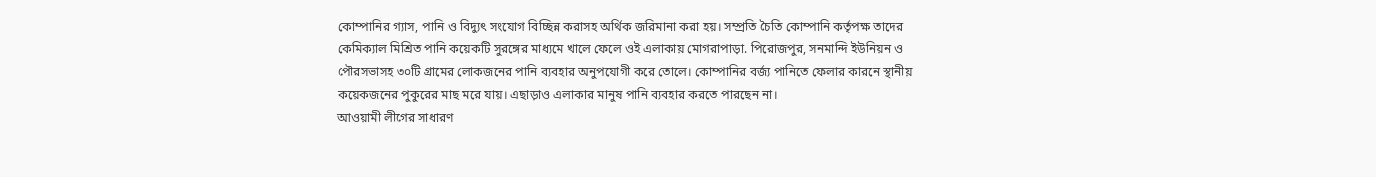কোম্পানির গ্যাস, পানি ও বিদ্যুৎ সংযোগ বিচ্ছিন্ন করাসহ অর্থিক জরিমানা করা হয়। সম্প্রতি চৈতি কোম্পানি কর্তৃপক্ষ তাদের কেমিক্যাল মিশ্রিত পানি কয়েকটি সুরঙ্গের মাধ্যমে খালে ফেলে ওই এলাকায় মোগরাপাড়া. পিরোজপুর, সনমান্দি ইউনিয়ন ও পৌরসভাসহ ৩০টি গ্রামের লোকজনের পানি ব্যবহার অনুপযোগী করে তোলে। কোম্পানির বর্জ্য পানিতে ফেলার কারনে স্থানীয় কয়েকজনের পুকুরের মাছ মরে যায়। এছাড়াও এলাকার মানুষ পানি ব্যবহার করতে পারছেন না।
আওয়ামী লীগের সাধারণ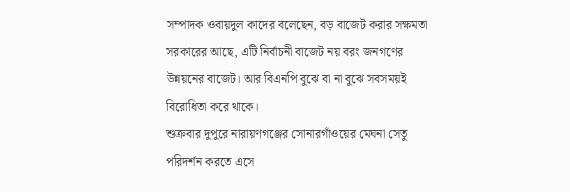সম্পাদক ওবায়দুল কাদের বলেছেন, বড় বাজেট করার সক্ষমতা সরকারের আছে, এটি নির্বাচনী বাজেট নয় বরং জনগণের উন্নয়নের বাজেট। আর বিএনপি বুঝে বা না বুঝে সবসময়ই বিরোধিতা করে থাকে।
শুক্রবার দুপুরে নারায়ণগঞ্জের সোনারগাঁওয়ের মেঘনা সেতু পরিদর্শন করতে এসে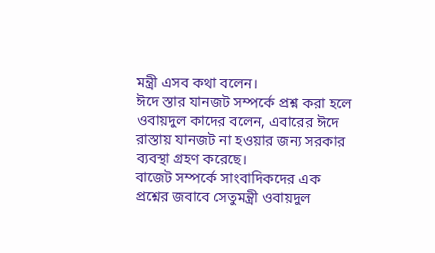মন্ত্রী এসব কথা বলেন।
ঈদে স্তার যানজট সম্পর্কে প্রশ্ন করা হলে ওবায়দুল কাদের বলেন, এবারের ঈদে রাস্তায় যানজট না হওয়ার জন্য সরকার ব্যবস্থা গ্রহণ করেছে।
বাজেট সম্পর্কে সাংবাদিকদের এক প্রশ্নের জবাবে সেতুমন্ত্রী ওবায়দুল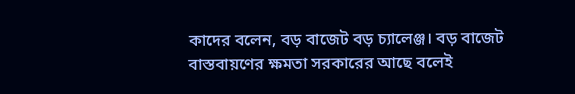কাদের বলেন, বড় বাজেট বড় চ্যালেঞ্জ। বড় বাজেট বাস্তবায়ণের ক্ষমতা সরকারের আছে বলেই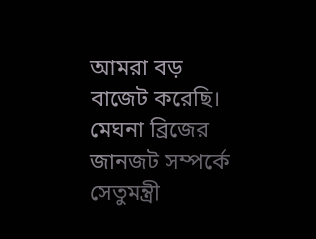আমরা বড় বাজেট করেছি।
মেঘনা ব্রিজের জানজট সম্পর্কে সেতুমন্ত্রী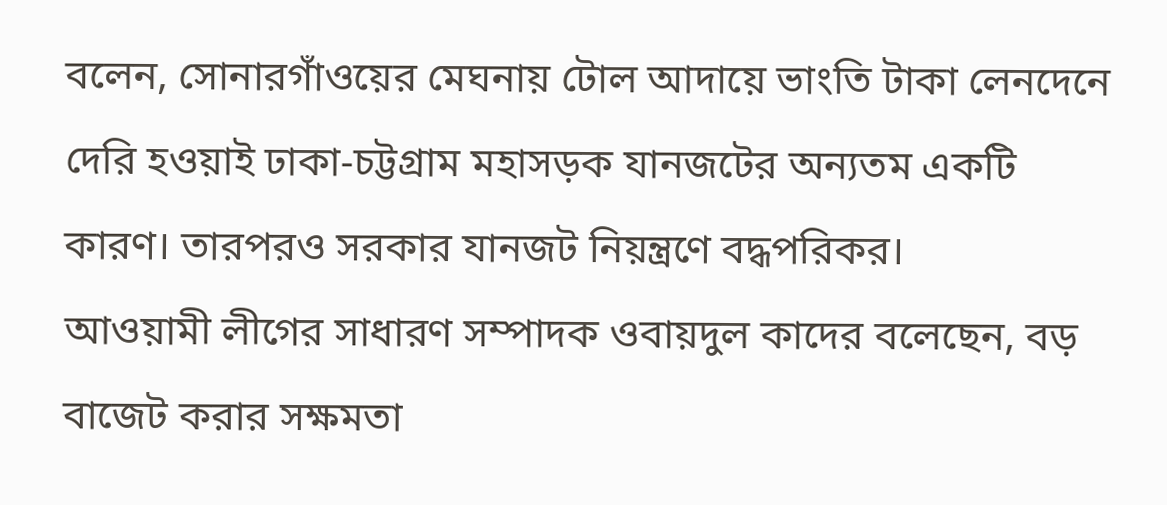বলেন, সোনারগাঁওয়ের মেঘনায় টোল আদায়ে ভাংতি টাকা লেনদেনে দেরি হওয়াই ঢাকা-চট্টগ্রাম মহাসড়ক যানজটের অন্যতম একটি কারণ। তারপরও সরকার যানজট নিয়ন্ত্রণে বদ্ধপরিকর।
আওয়ামী লীগের সাধারণ সম্পাদক ওবায়দুল কাদের বলেছেন, বড় বাজেট করার সক্ষমতা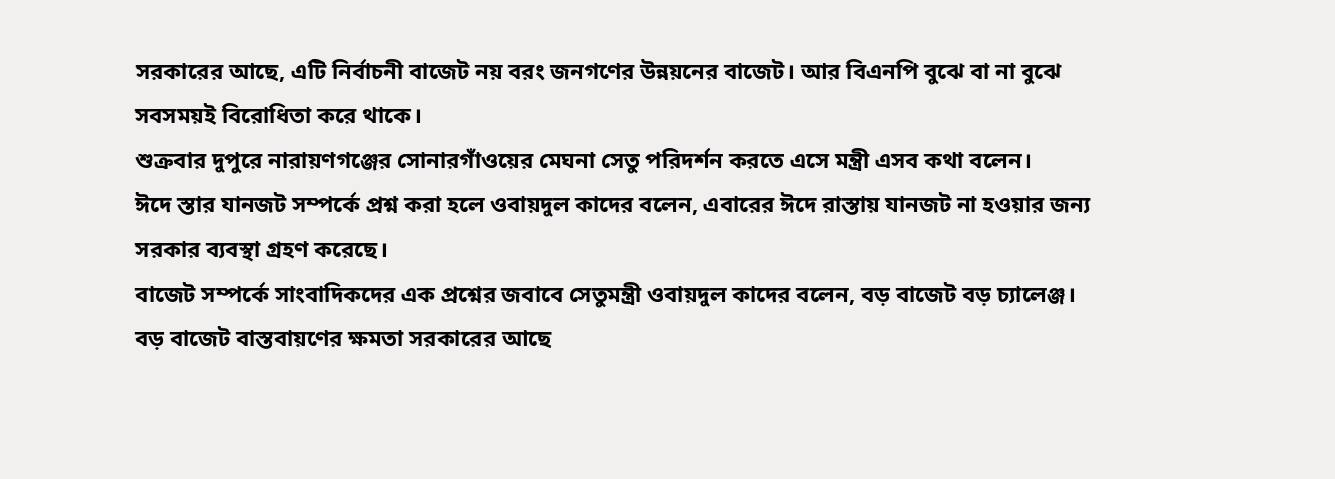সরকারের আছে, এটি নির্বাচনী বাজেট নয় বরং জনগণের উন্নয়নের বাজেট। আর বিএনপি বুঝে বা না বুঝে সবসময়ই বিরোধিতা করে থাকে।
শুক্রবার দুপুরে নারায়ণগঞ্জের সোনারগাঁওয়ের মেঘনা সেতু পরিদর্শন করতে এসে মন্ত্রী এসব কথা বলেন।
ঈদে স্তার যানজট সম্পর্কে প্রশ্ন করা হলে ওবায়দুল কাদের বলেন, এবারের ঈদে রাস্তায় যানজট না হওয়ার জন্য সরকার ব্যবস্থা গ্রহণ করেছে।
বাজেট সম্পর্কে সাংবাদিকদের এক প্রশ্নের জবাবে সেতুমন্ত্রী ওবায়দুল কাদের বলেন, বড় বাজেট বড় চ্যালেঞ্জ। বড় বাজেট বাস্তবায়ণের ক্ষমতা সরকারের আছে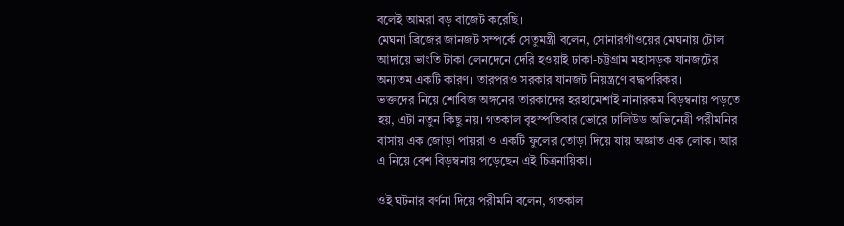বলেই আমরা বড় বাজেট করেছি।
মেঘনা ব্রিজের জানজট সম্পর্কে সেতুমন্ত্রী বলেন, সোনারগাঁওয়ের মেঘনায় টোল আদায়ে ভাংতি টাকা লেনদেনে দেরি হওয়াই ঢাকা-চট্টগ্রাম মহাসড়ক যানজটের অন্যতম একটি কারণ। তারপরও সরকার যানজট নিয়ন্ত্রণে বদ্ধপরিকর।
ভক্তদের নিয়ে শোবিজ অঙ্গনের তারকাদের হরহামেশাই নানারকম বিড়ম্বনায় পড়তে হয়, এটা নতুন কিছু নয়। গতকাল বৃহস্পতিবার ভোরে ঢালিউড অভিনেত্রী পরীমনির বাসায় এক জোড়া পায়রা ও একটি ফুলের তোড়া দিয়ে যায় অজ্ঞাত এক লোক। আর এ নিয়ে বেশ বিড়ম্বনায় পড়েছেন এই চিত্রনায়িকা।

ওই ঘটনার বর্ণনা দিয়ে পরীমনি বলেন, গতকাল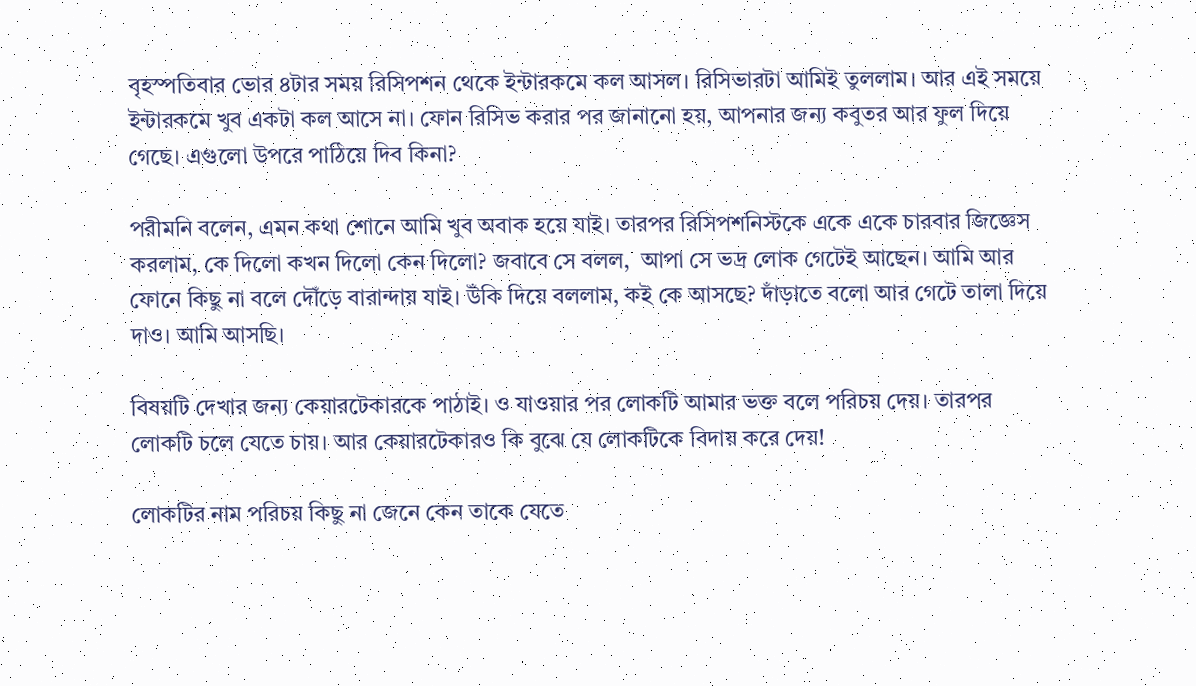বৃহস্পতিবার ভোর ৪টার সময় রিসিপশন থেকে ইন্টারকমে কল আসল। রিসিভারটা আমিই তুললাম। আর এই সময়ে ইন্টারকমে খুব একটা কল আসে না। ফোন রিসিভ করার পর জানানো হয়, আপনার জন্য কবুতর আর ফুল দিয়ে গেছে। এগুলো উপরে পাঠিয়ে দিব কিনা?

পরীমনি বলেন, এমন কথা শোনে আমি খুব অবাক হয়ে যাই। তারপর রিসিপশনিস্টকে একে একে চারবার জিজ্ঞেস করলাম, কে দিলো কখন দিলো কেন দিলো? জবাবে সে বলল,  আপা সে ভদ্র লোক গেটেই আছেন। আমি আর ফোনে কিছু না বলে দৌঁড়ে বারান্দায় যাই। উঁকি দিয়ে বললাম, কই কে আসছে? দাঁড়াতে বলো আর গেটে তালা দিয়ে দাও। আমি আসছি।

বিষয়টি দেখার জন্য কেয়ারটেকারকে পাঠাই। ও যাওয়ার পর লোকটি আমার ভক্ত বলে পরিচয় দেয়। তারপর লোকটি চলে যেতে চায়। আর কেয়ারটেকারও কি বুঝে যে লোকটিকে বিদায় করে দেয়!

লোকটির নাম পরিচয় কিছু না জেনে কেন তাকে যেতে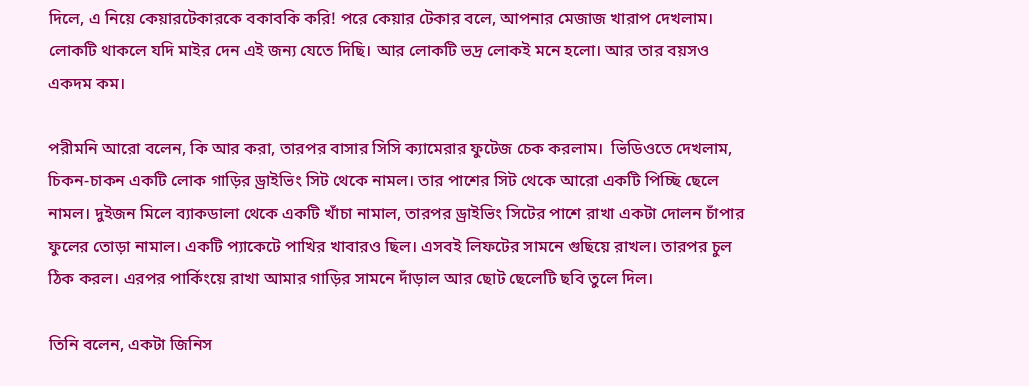দিলে, এ নিয়ে কেয়ারটেকারকে বকাবকি করি! পরে কেয়ার টেকার বলে, আপনার মেজাজ খারাপ দেখলাম। লোকটি থাকলে যদি মাইর দেন এই জন্য যেতে দিছি। আর লোকটি ভদ্র লোকই মনে হলো। আর তার বয়সও একদম কম।

পরীমনি আরো বলেন, কি আর করা, তারপর বাসার সিসি ক্যামেরার ফুটেজ চেক করলাম।  ভিডিওতে দেখলাম, চিকন-চাকন একটি লোক গাড়ির ড্রাইভিং সিট থেকে নামল। তার পাশের সিট থেকে আরো একটি পিচ্ছি ছেলে নামল। দুইজন মিলে ব্যাকডালা থেকে একটি খাঁচা নামাল, তারপর ড্রাইভিং সিটের পাশে রাখা একটা দোলন চাঁপার ফুলের তোড়া নামাল। একটি প্যাকেটে পাখির খাবারও ছিল। এসবই লিফটের সামনে গুছিয়ে রাখল। তারপর চুল ঠিক করল। এরপর পার্কিংয়ে রাখা আমার গাড়ির সামনে দাঁড়াল আর ছোট ছেলেটি ছবি তুলে দিল।

তিনি বলেন, একটা জিনিস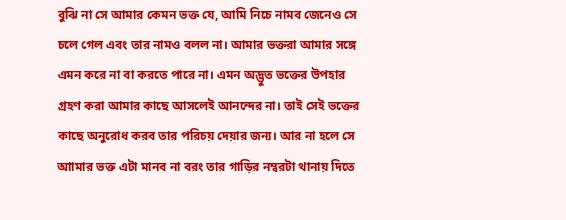বুঝি না সে আমার কেমন ভক্ত যে, আমি নিচে নামব জেনেও সে চলে গেল এবং তার নামও বলল না। আমার ভক্তরা আমার সঙ্গে এমন করে না বা করতে পারে না। এমন অদ্ভুত ভক্তের উপহার গ্রহণ করা আমার কাছে আসলেই আনন্দের না। তাই সেই ভক্তের কাছে অনুরোধ করব তার পরিচয় দেয়ার জন্য। আর না হলে সে আামার ভক্ত এটা মানব না বরং তার গাড়ির নম্বরটা থানায় দিতে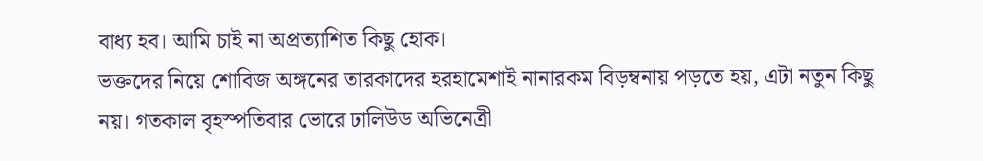বাধ্য হব। আমি চাই না অপ্রত্যাশিত কিছু হোক।
ভক্তদের নিয়ে শোবিজ অঙ্গনের তারকাদের হরহামেশাই নানারকম বিড়ম্বনায় পড়তে হয়, এটা নতুন কিছু নয়। গতকাল বৃহস্পতিবার ভোরে ঢালিউড অভিনেত্রী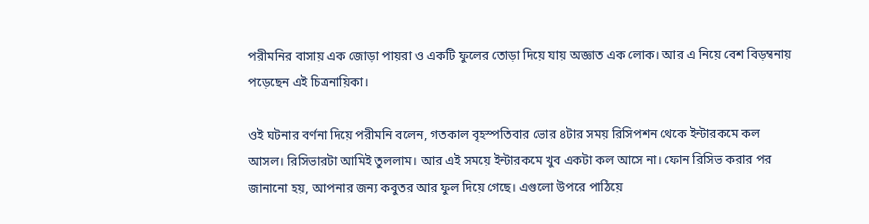পরীমনির বাসায় এক জোড়া পায়রা ও একটি ফুলের তোড়া দিয়ে যায় অজ্ঞাত এক লোক। আর এ নিয়ে বেশ বিড়ম্বনায় পড়েছেন এই চিত্রনায়িকা।

ওই ঘটনার বর্ণনা দিয়ে পরীমনি বলেন, গতকাল বৃহস্পতিবার ভোর ৪টার সময় রিসিপশন থেকে ইন্টারকমে কল আসল। রিসিভারটা আমিই তুললাম। আর এই সময়ে ইন্টারকমে খুব একটা কল আসে না। ফোন রিসিভ করার পর জানানো হয়, আপনার জন্য কবুতর আর ফুল দিয়ে গেছে। এগুলো উপরে পাঠিয়ে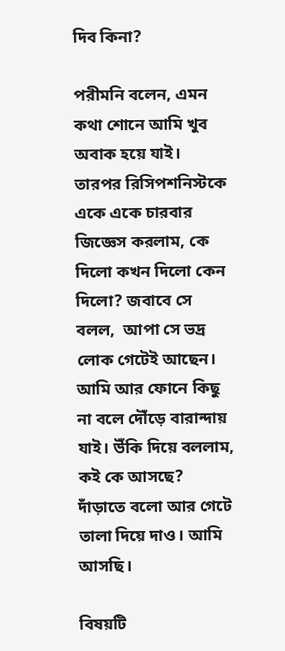দিব কিনা?

পরীমনি বলেন, এমন কথা শোনে আমি খুব অবাক হয়ে যাই। তারপর রিসিপশনিস্টকে একে একে চারবার জিজ্ঞেস করলাম, কে দিলো কখন দিলো কেন দিলো? জবাবে সে বলল,  আপা সে ভদ্র লোক গেটেই আছেন। আমি আর ফোনে কিছু না বলে দৌঁড়ে বারান্দায় যাই। উঁকি দিয়ে বললাম, কই কে আসছে? দাঁড়াতে বলো আর গেটে তালা দিয়ে দাও। আমি আসছি।

বিষয়টি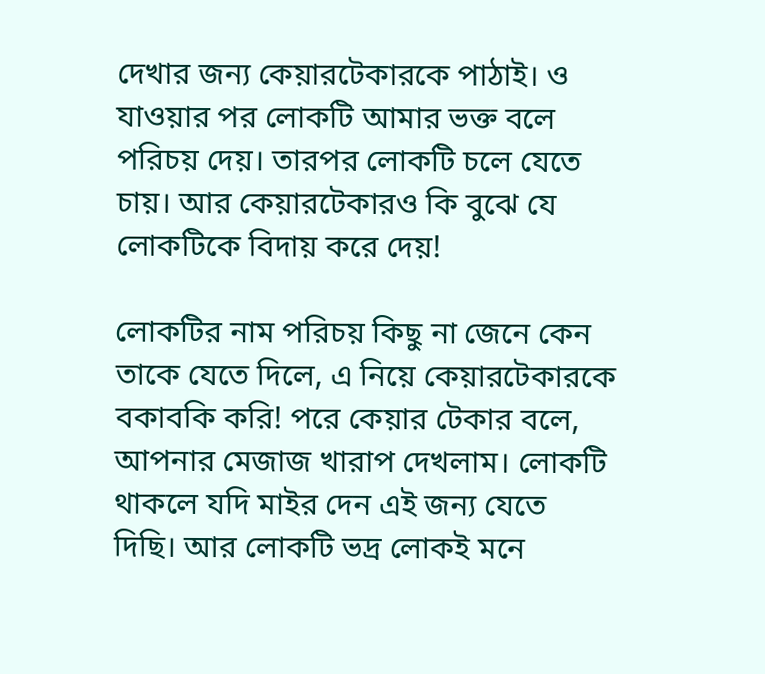দেখার জন্য কেয়ারটেকারকে পাঠাই। ও যাওয়ার পর লোকটি আমার ভক্ত বলে পরিচয় দেয়। তারপর লোকটি চলে যেতে চায়। আর কেয়ারটেকারও কি বুঝে যে লোকটিকে বিদায় করে দেয়!

লোকটির নাম পরিচয় কিছু না জেনে কেন তাকে যেতে দিলে, এ নিয়ে কেয়ারটেকারকে বকাবকি করি! পরে কেয়ার টেকার বলে, আপনার মেজাজ খারাপ দেখলাম। লোকটি থাকলে যদি মাইর দেন এই জন্য যেতে দিছি। আর লোকটি ভদ্র লোকই মনে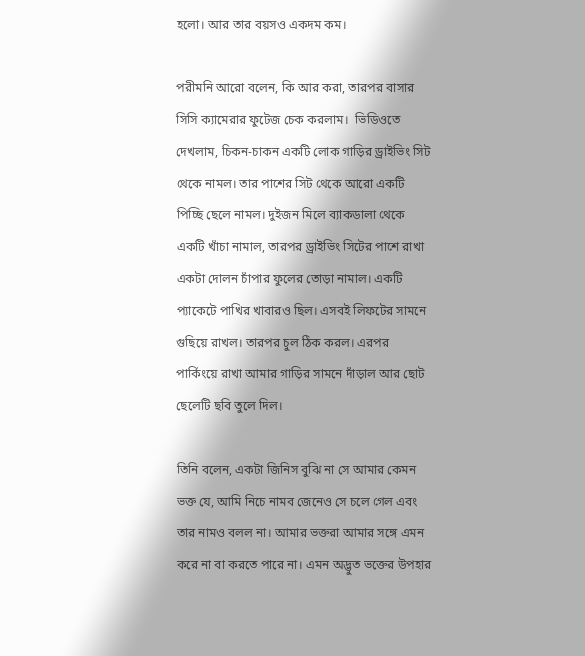হলো। আর তার বয়সও একদম কম।

পরীমনি আরো বলেন, কি আর করা, তারপর বাসার সিসি ক্যামেরার ফুটেজ চেক করলাম।  ভিডিওতে দেখলাম, চিকন-চাকন একটি লোক গাড়ির ড্রাইভিং সিট থেকে নামল। তার পাশের সিট থেকে আরো একটি পিচ্ছি ছেলে নামল। দুইজন মিলে ব্যাকডালা থেকে একটি খাঁচা নামাল, তারপর ড্রাইভিং সিটের পাশে রাখা একটা দোলন চাঁপার ফুলের তোড়া নামাল। একটি প্যাকেটে পাখির খাবারও ছিল। এসবই লিফটের সামনে গুছিয়ে রাখল। তারপর চুল ঠিক করল। এরপর পার্কিংয়ে রাখা আমার গাড়ির সামনে দাঁড়াল আর ছোট ছেলেটি ছবি তুলে দিল।

তিনি বলেন, একটা জিনিস বুঝি না সে আমার কেমন ভক্ত যে, আমি নিচে নামব জেনেও সে চলে গেল এবং তার নামও বলল না। আমার ভক্তরা আমার সঙ্গে এমন করে না বা করতে পারে না। এমন অদ্ভুত ভক্তের উপহার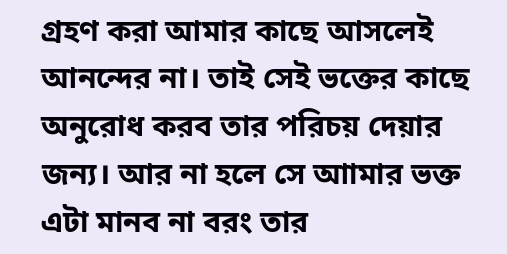গ্রহণ করা আমার কাছে আসলেই আনন্দের না। তাই সেই ভক্তের কাছে অনুরোধ করব তার পরিচয় দেয়ার জন্য। আর না হলে সে আামার ভক্ত এটা মানব না বরং তার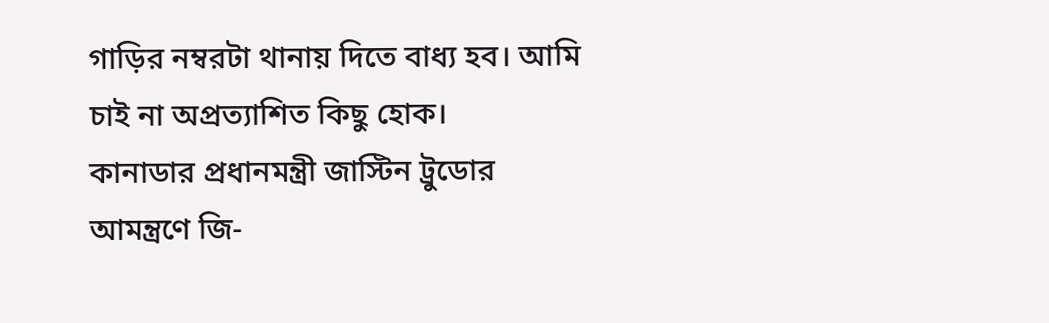গাড়ির নম্বরটা থানায় দিতে বাধ্য হব। আমি চাই না অপ্রত্যাশিত কিছু হোক।
কানাডার প্রধানমন্ত্রী জাস্টিন ট্রুডোর আমন্ত্রণে জি-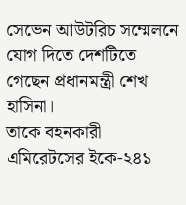সেভেন আউটরিচ সম্মেলনে যোগ দিতে দেশটিতে গেছেন প্রধানমন্ত্রী শেখ হাসিনা।
তাকে বহনকারী এমিরেটসের ইকে-২৪১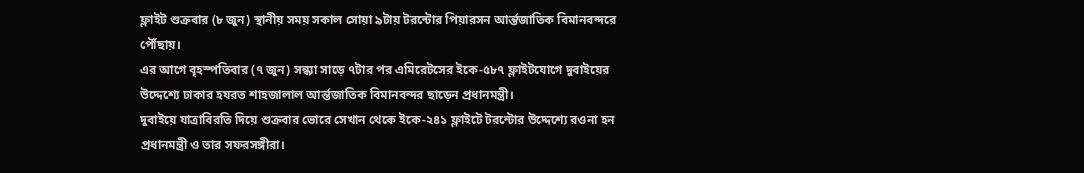ফ্লাইট শুক্রবার (৮ জুন) স্থানীয় সময় সকাল সোয়া ৯টায় টরন্টোর পিয়ারসন আর্ন্তজাতিক বিমানবন্দরে পৌঁছায়।
এর আগে বৃহস্পতিবার (৭ জুন) সন্ধ্যা সাড়ে ৭টার পর এমিরেটসের ইকে-৫৮৭ ফ্লাইটযোগে দুবাইয়ের উদ্দেশ্যে ঢাকার হযরত শাহজালাল আর্ন্তজাতিক বিমানবন্দর ছাড়েন প্রধানমন্ত্রী।
দুবাইয়ে যাত্রাবিরতি দিয়ে শুক্রবার ভোরে সেখান থেকে ইকে-২৪১ ফ্লাইটে টরন্টোর উদ্দেশ্যে রওনা হন প্রধানমন্ত্রী ও তার সফরসঙ্গীরা।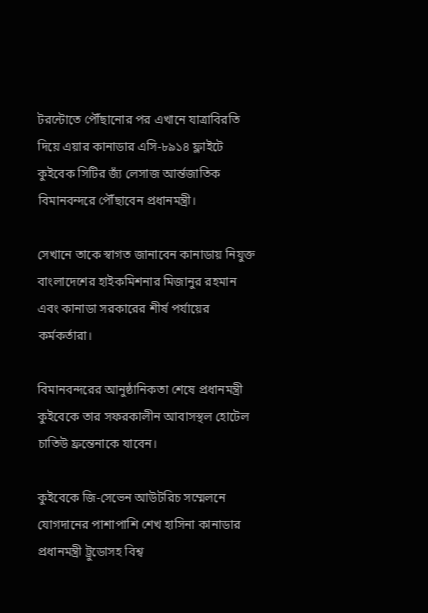টরন্টোতে পৌঁছানোর পর এখানে যাত্রাবিরতি দিয়ে এয়ার কানাডার এসি-৮৯১৪ ফ্লাইটে কুইবেক সিটির জ্যঁ লেসাজ আর্ন্তজাতিক বিমানবন্দরে পৌঁছাবেন প্রধানমন্ত্রী।

সেখানে তাকে স্বাগত জানাবেন কানাডায় নিযুক্ত বাংলাদেশের হাইকমিশনার মিজানুর রহমান এবং কানাডা সরকারের শীর্ষ পর্যায়ের কর্মকর্তারা।

বিমানবন্দরের আনুষ্ঠানিকতা শেষে প্রধানমন্ত্রী কুইবেকে তার সফরকালীন আবাসস্থল হোটেল চাতিউ ফ্রন্তেনাকে যাবেন।

কুইবেকে জি-সেভেন আউটরিচ সম্মেলনে যোগদানের পাশাপাশি শেখ হাসিনা কানাডার প্রধানমন্ত্রী ট্রুডোসহ বিশ্ব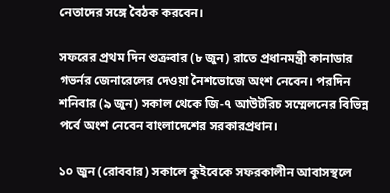নেতাদের সঙ্গে বৈঠক করবেন।

সফরের প্রথম দিন শুক্রবার (৮ জুন) রাতে প্রধানমন্ত্রী কানাডার গভর্নর জেনারেলের দেওয়া নৈশভোজে অংশ নেবেন। পরদিন শনিবার (৯ জুন) সকাল থেকে জি-৭ আউটরিচ সম্মেলনের বিভিন্ন পর্বে অংশ নেবেন বাংলাদেশের সরকারপ্রধান।

১০ জুন (রোববার) সকালে কুইবেকে সফরকালীন আবাসস্থলে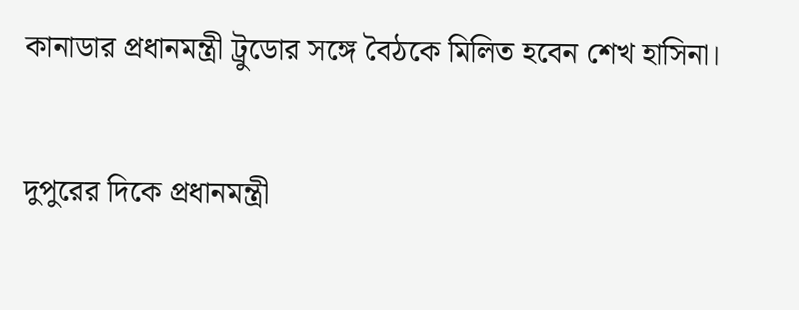কানাডার প্রধানমন্ত্রী ট্রুডোর সঙ্গে বৈঠকে মিলিত হবেন শেখ হাসিনা।

দুপুরের দিকে প্রধানমন্ত্রী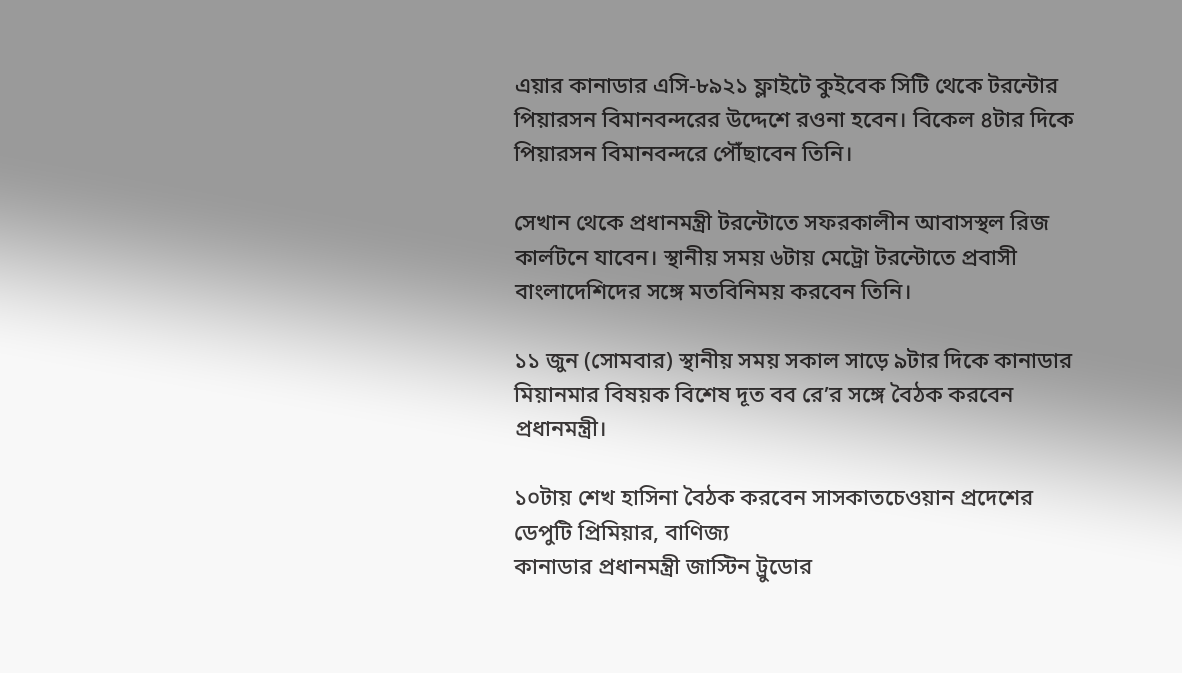এয়ার কানাডার এসি-৮৯২১ ফ্লাইটে কুইবেক সিটি থেকে টরন্টোর পিয়ারসন বিমানবন্দরের উদ্দেশে রওনা হবেন। বিকেল ৪টার দিকে পিয়ারসন বিমানবন্দরে পৌঁছাবেন তিনি।

সেখান থেকে প্রধানমন্ত্রী টরন্টোতে সফরকালীন আবাসস্থল রিজ কার্লটনে যাবেন। স্থানীয় সময় ৬টায় মেট্রো টরন্টোতে প্রবাসী বাংলাদেশিদের সঙ্গে মতবিনিময় করবেন তিনি।

১১ জুন (সোমবার) স্থানীয় সময় সকাল সাড়ে ৯টার দিকে কানাডার মিয়ানমার বিষয়ক বিশেষ দূত বব রে’র সঙ্গে বৈঠক করবেন প্রধানমন্ত্রী।

১০টায় শেখ হাসিনা বৈঠক করবেন সাসকাতচেওয়ান প্রদেশের ডেপুটি প্রিমিয়ার, বাণিজ্য
কানাডার প্রধানমন্ত্রী জাস্টিন ট্রুডোর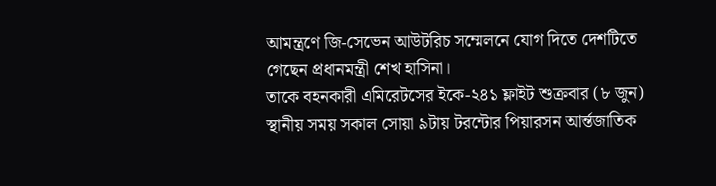আমন্ত্রণে জি-সেভেন আউটরিচ সম্মেলনে যোগ দিতে দেশটিতে গেছেন প্রধানমন্ত্রী শেখ হাসিনা।
তাকে বহনকারী এমিরেটসের ইকে-২৪১ ফ্লাইট শুক্রবার (৮ জুন) স্থানীয় সময় সকাল সোয়া ৯টায় টরন্টোর পিয়ারসন আর্ন্তজাতিক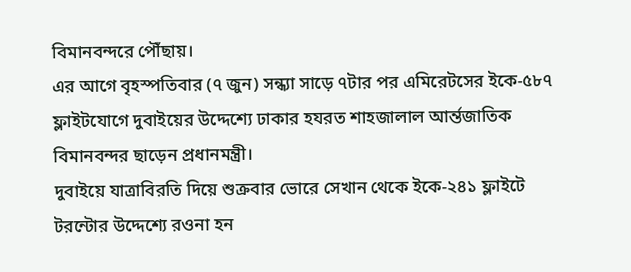বিমানবন্দরে পৌঁছায়।
এর আগে বৃহস্পতিবার (৭ জুন) সন্ধ্যা সাড়ে ৭টার পর এমিরেটসের ইকে-৫৮৭ ফ্লাইটযোগে দুবাইয়ের উদ্দেশ্যে ঢাকার হযরত শাহজালাল আর্ন্তজাতিক বিমানবন্দর ছাড়েন প্রধানমন্ত্রী।
দুবাইয়ে যাত্রাবিরতি দিয়ে শুক্রবার ভোরে সেখান থেকে ইকে-২৪১ ফ্লাইটে টরন্টোর উদ্দেশ্যে রওনা হন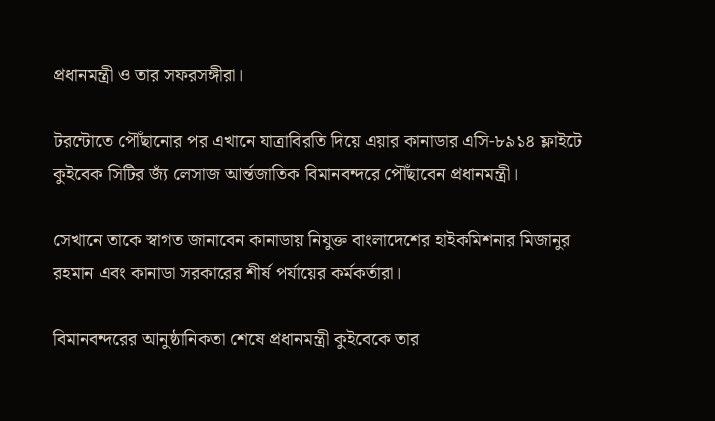প্রধানমন্ত্রী ও তার সফরসঙ্গীরা।

টরন্টোতে পৌঁছানোর পর এখানে যাত্রাবিরতি দিয়ে এয়ার কানাডার এসি-৮৯১৪ ফ্লাইটে কুইবেক সিটির জ্যঁ লেসাজ আর্ন্তজাতিক বিমানবন্দরে পৌঁছাবেন প্রধানমন্ত্রী।

সেখানে তাকে স্বাগত জানাবেন কানাডায় নিযুক্ত বাংলাদেশের হাইকমিশনার মিজানুর রহমান এবং কানাডা সরকারের শীর্ষ পর্যায়ের কর্মকর্তারা।

বিমানবন্দরের আনুষ্ঠানিকতা শেষে প্রধানমন্ত্রী কুইবেকে তার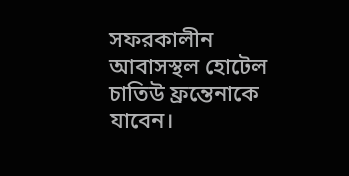সফরকালীন আবাসস্থল হোটেল চাতিউ ফ্রন্তেনাকে যাবেন।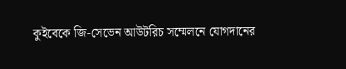কুইবেকে জি-সেভেন আউটরিচ সম্মেলনে যোগদানের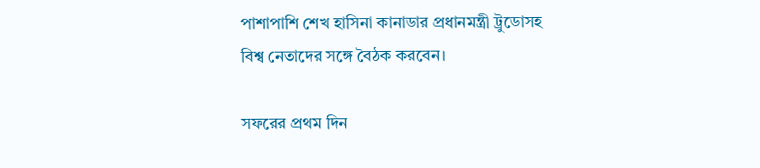পাশাপাশি শেখ হাসিনা কানাডার প্রধানমন্ত্রী ট্রুডোসহ বিশ্ব নেতাদের সঙ্গে বৈঠক করবেন।

সফরের প্রথম দিন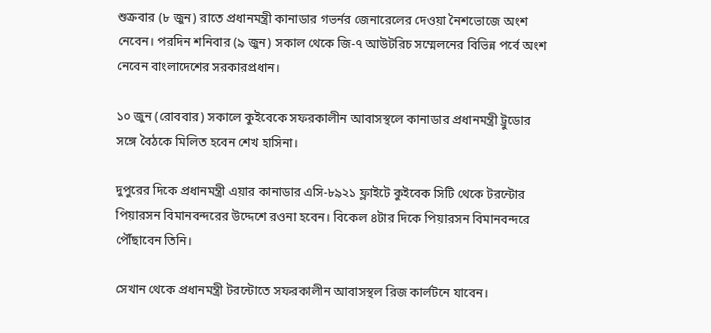শুক্রবার (৮ জুন) রাতে প্রধানমন্ত্রী কানাডার গভর্নর জেনারেলের দেওয়া নৈশভোজে অংশ নেবেন। পরদিন শনিবার (৯ জুন) সকাল থেকে জি-৭ আউটরিচ সম্মেলনের বিভিন্ন পর্বে অংশ নেবেন বাংলাদেশের সরকারপ্রধান।

১০ জুন (রোববার) সকালে কুইবেকে সফরকালীন আবাসস্থলে কানাডার প্রধানমন্ত্রী ট্রুডোর সঙ্গে বৈঠকে মিলিত হবেন শেখ হাসিনা।

দুপুরের দিকে প্রধানমন্ত্রী এয়ার কানাডার এসি-৮৯২১ ফ্লাইটে কুইবেক সিটি থেকে টরন্টোর পিয়ারসন বিমানবন্দরের উদ্দেশে রওনা হবেন। বিকেল ৪টার দিকে পিয়ারসন বিমানবন্দরে পৌঁছাবেন তিনি।

সেখান থেকে প্রধানমন্ত্রী টরন্টোতে সফরকালীন আবাসস্থল রিজ কার্লটনে যাবেন।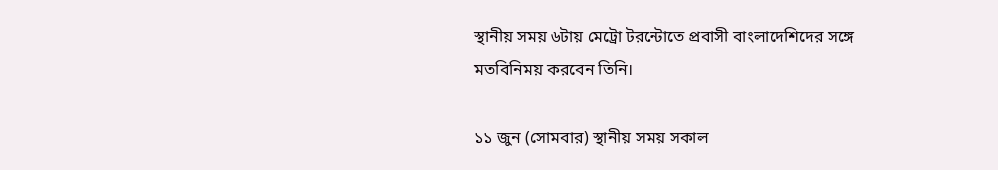স্থানীয় সময় ৬টায় মেট্রো টরন্টোতে প্রবাসী বাংলাদেশিদের সঙ্গে মতবিনিময় করবেন তিনি।

১১ জুন (সোমবার) স্থানীয় সময় সকাল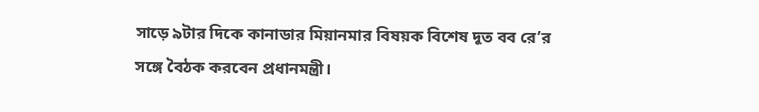সাড়ে ৯টার দিকে কানাডার মিয়ানমার বিষয়ক বিশেষ দূত বব রে’র সঙ্গে বৈঠক করবেন প্রধানমন্ত্রী।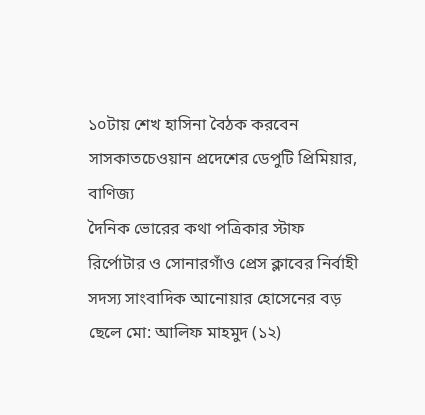১০টায় শেখ হাসিনা বৈঠক করবেন সাসকাতচেওয়ান প্রদেশের ডেপুটি প্রিমিয়ার, বাণিজ্য
দৈনিক ভোরের কথা পত্রিকার স্টাফ রির্পোটার ও সোনারগাঁও প্রেস ক্লাবের নির্বাহী সদস্য সাংবাদিক আনোয়ার হোসেনের বড় ছেলে মো: আলিফ মাহমুদ (১২)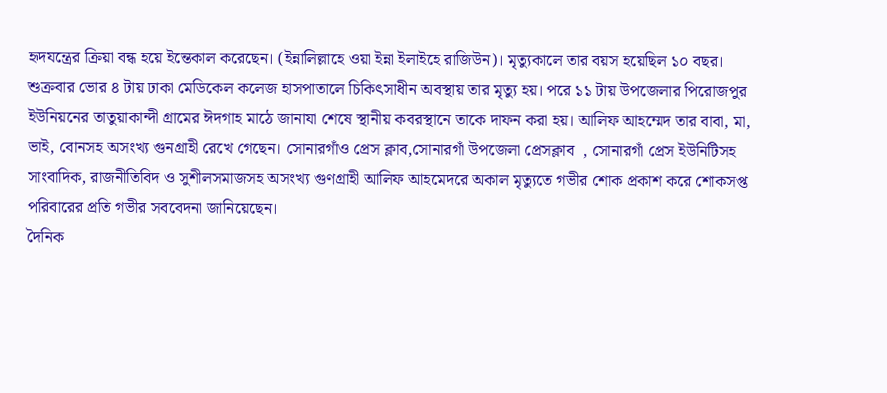হৃদযন্ত্রের ক্রিয়া বন্ধ হয়ে ইন্তেকাল করেছেন। (ইন্নালিল্লাহে ওয়া ইন্না ইলাইহে রাজিউন)। মৃত্যুকালে তার বয়স হয়েছিল ১০ বছর।
শুক্রবার ভোর ৪ টায় ঢাকা মেডিকেল কলেজ হাসপাতালে চিকিৎসাধীন অবস্থায় তার মৃত্যু হয়। পরে ১১ টায় উপজেলার পিরোজপুর ইউনিয়নের তাতুয়াকান্দী গ্রামের ঈদগাহ মাঠে জানাযা শেষে স্থানীয় কবরস্থানে তাকে দাফন করা হয়। আলিফ আহম্মেদ তার বাবা, মা, ভাই, বোনসহ অসংখ্য গুনগ্রাহী রেখে গেছেন। সোনারগাঁও প্রেস ক্লাব,সোনারগাঁ উপজেলা প্রেসক্লাব  , সোনারগাঁ প্রেস ইউনিটিসহ সাংবাদিক, রাজনীতিবিদ ও সুশীলসমাজসহ অসংখ্য গুণগ্রাহী আলিফ আহমেদরে অকাল মৃত্যুতে গভীর শোক প্রকাশ করে শোকসপ্ত পরিবারের প্রতি গভীর সববেদনা জানিয়েছেন।
দৈনিক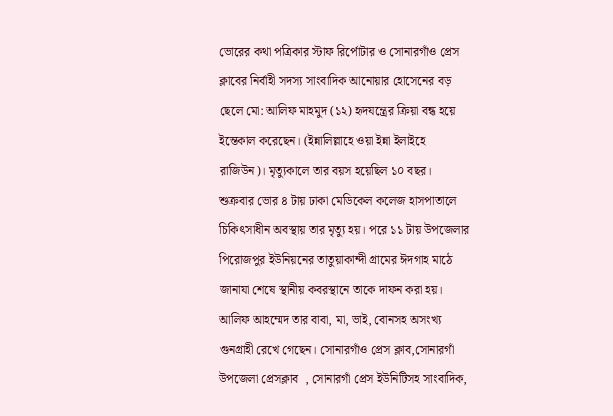ভোরের কথা পত্রিকার স্টাফ রির্পোটার ও সোনারগাঁও প্রেস ক্লাবের নির্বাহী সদস্য সাংবাদিক আনোয়ার হোসেনের বড় ছেলে মো: আলিফ মাহমুদ (১২) হৃদযন্ত্রের ক্রিয়া বন্ধ হয়ে ইন্তেকাল করেছেন। (ইন্নালিল্লাহে ওয়া ইন্না ইলাইহে রাজিউন)। মৃত্যুকালে তার বয়স হয়েছিল ১০ বছর।
শুক্রবার ভোর ৪ টায় ঢাকা মেডিকেল কলেজ হাসপাতালে চিকিৎসাধীন অবস্থায় তার মৃত্যু হয়। পরে ১১ টায় উপজেলার পিরোজপুর ইউনিয়নের তাতুয়াকান্দী গ্রামের ঈদগাহ মাঠে জানাযা শেষে স্থানীয় কবরস্থানে তাকে দাফন করা হয়। আলিফ আহম্মেদ তার বাবা, মা, ভাই, বোনসহ অসংখ্য গুনগ্রাহী রেখে গেছেন। সোনারগাঁও প্রেস ক্লাব,সোনারগাঁ উপজেলা প্রেসক্লাব  , সোনারগাঁ প্রেস ইউনিটিসহ সাংবাদিক,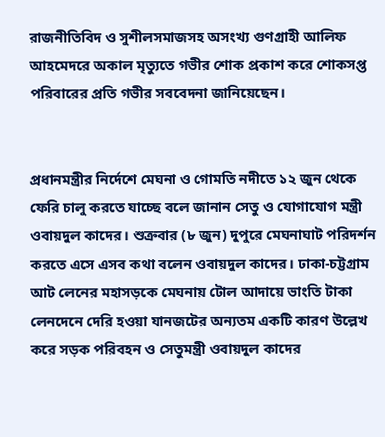রাজনীতিবিদ ও সুশীলসমাজসহ অসংখ্য গুণগ্রাহী আলিফ আহমেদরে অকাল মৃত্যুতে গভীর শোক প্রকাশ করে শোকসপ্ত পরিবারের প্রতি গভীর সববেদনা জানিয়েছেন।


প্রধানমন্ত্রীর নির্দেশে মেঘনা ও গোমতি নদীতে ১২ জুন থেকে ফেরি চালু করতে যাচ্ছে বলে জানান সেতু ও যোগাযোগ মন্ত্রী ওবায়দুল কাদের। শুক্রবার (৮ জুন) দুপুরে মেঘনাঘাট পরিদর্শন করতে এসে এসব কথা বলেন ওবায়দুল কাদের। ঢাকা-চট্টগ্রাম আট লেনের মহাসড়কে মেঘনায় টোল আদায়ে ভাংতি টাকা লেনদেনে দেরি হওয়া যানজটের অন্যতম একটি কারণ উল্লেখ করে সড়ক পরিবহন ও সেতুমন্ত্রী ওবায়দুল কাদের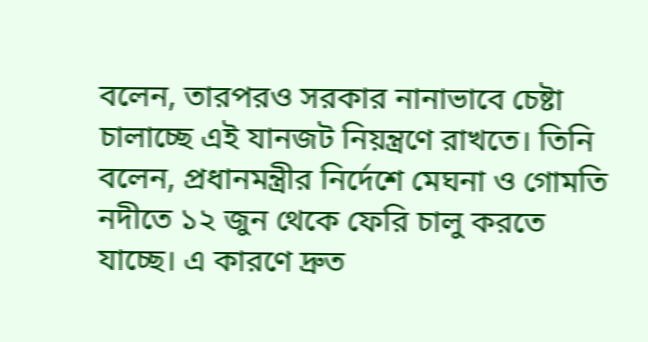বলেন, তারপরও সরকার নানাভাবে চেষ্টা চালাচ্ছে এই যানজট নিয়ন্ত্রণে রাখতে। তিনি বলেন, প্রধানমন্ত্রীর নির্দেশে মেঘনা ও গোমতি নদীতে ১২ জুন থেকে ফেরি চালু করতে যাচ্ছে। এ কারণে দ্রুত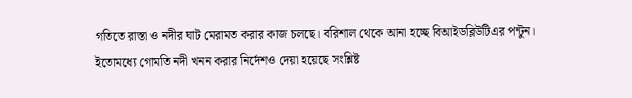গতিতে রাস্তা ও নদীর ঘাট মেরামত করার কাজ চলছে। বরিশাল থেকে আনা হচ্ছে বিআইডব্লিউটিএর পন্টুন। ইতোমধ্যে গোমতি নদী খনন করার নির্দেশও দেয়া হয়েছে সংশ্লিষ্ট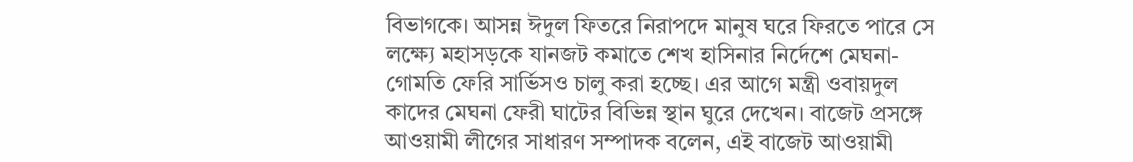বিভাগকে। আসন্ন ঈদুল ফিতরে নিরাপদে মানুষ ঘরে ফিরতে পারে সে লক্ষ্যে মহাসড়কে যানজট কমাতে শেখ হাসিনার নির্দেশে মেঘনা-গোমতি ফেরি সার্ভিসও চালু করা হচ্ছে। এর আগে মন্ত্রী ওবায়দুল কাদের মেঘনা ফেরী ঘাটের বিভিন্ন স্থান ঘুরে দেখেন। বাজেট প্রসঙ্গে আওয়ামী লীগের সাধারণ সম্পাদক বলেন, এই বাজেট আওয়ামী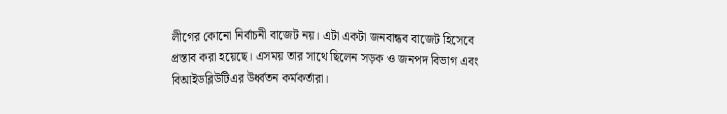লীগের কোনো নির্বাচনী বাজেট নয়। এটা একটা জনবান্ধব বাজেট হিসেবে প্রস্তাব করা হয়েছে। এসময় তার সাথে ছিলেন সড়ক ও জনপদ বিভাগ এবং বিআইডব্লিউটিএর উর্ধ্বতন কর্মকর্তারা।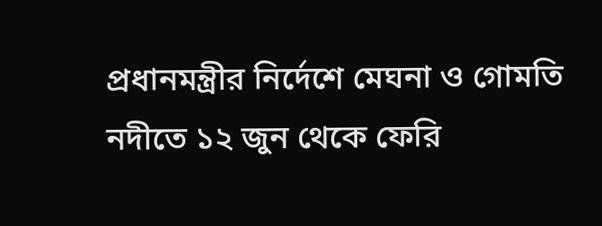প্রধানমন্ত্রীর নির্দেশে মেঘনা ও গোমতি নদীতে ১২ জুন থেকে ফেরি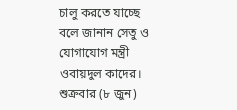চালু করতে যাচ্ছে বলে জানান সেতু ও যোগাযোগ মন্ত্রী ওবায়দুল কাদের। শুক্রবার (৮ জুন)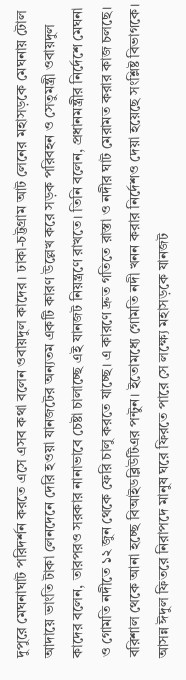দুপুরে মেঘনাঘাট পরিদর্শন করতে এসে এসব কথা বলেন ওবায়দুল কাদের। ঢাকা-চট্টগ্রাম আট লেনের মহাসড়কে মেঘনায় টোল আদায়ে ভাংতি টাকা লেনদেনে দেরি হওয়া যানজটের অন্যতম একটি কারণ উল্লেখ করে সড়ক পরিবহন ও সেতুমন্ত্রী ওবায়দুল কাদের বলেন, তারপরও সরকার নানাভাবে চেষ্টা চালাচ্ছে এই যানজট নিয়ন্ত্রণে রাখতে। তিনি বলেন, প্রধানমন্ত্রীর নির্দেশে মেঘনা ও গোমতি নদীতে ১২ জুন থেকে ফেরি চালু করতে যাচ্ছে। এ কারণে দ্রুত গতিতে রাস্তা ও নদীর ঘাট মেরামত করার কাজ চলছে। বরিশাল থেকে আনা হচ্ছে বিআইডব্লিউটিএর পন্টুন। ইতোমধ্যে গোমতি নদী খনন করার নির্দেশও দেয়া হয়েছে সংশ্লিষ্ট বিভাগকে। আসন্ন ঈদুল ফিতরে নিরাপদে মানুষ ঘরে ফিরতে পারে সে লক্ষ্যে মহাসড়কে যানজট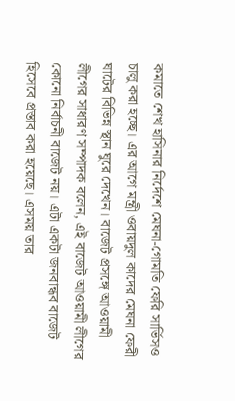কমাতে শেখ হাসিনার নির্দেশে মেঘনা-গোমতি ফেরি সার্ভিসও চালু করা হচ্ছে। এর আগে মন্ত্রী ওবায়দুল কাদের মেঘনা ফেরী ঘাটের বিভিন্ন স্থান ঘুরে দেখেন। বাজেট প্রসঙ্গে আওয়ামী লীগের সাধারণ সম্পাদক বলেন, এই বাজেট আওয়ামী লীগের কোনো নির্বাচনী বাজেট নয়। এটা একটা জনবান্ধব বাজেট হিসেবে প্রস্তাব করা হয়েছে। এসময় তার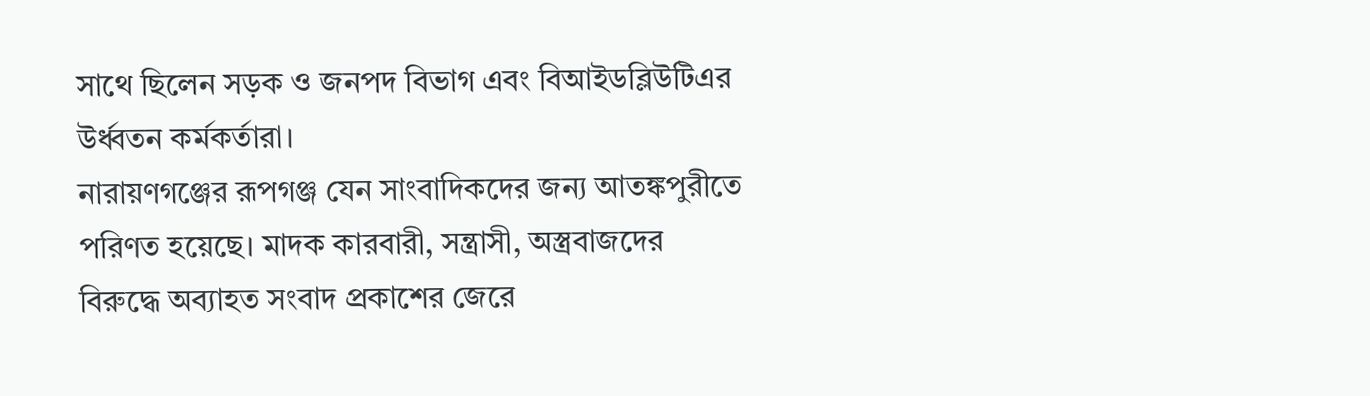সাথে ছিলেন সড়ক ও জনপদ বিভাগ এবং বিআইডব্লিউটিএর উর্ধ্বতন কর্মকর্তারা।
নারায়ণগঞ্জের রূপগঞ্জ যেন সাংবাদিকদের জন্য আতঙ্কপুরীতে পরিণত হয়েছে। মাদক কারবারী, সন্ত্রাসী, অস্ত্রবাজদের বিরুদ্ধে অব্যাহত সংবাদ প্রকাশের জেরে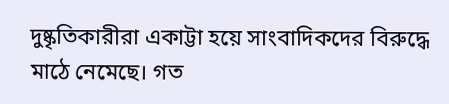দুষ্কৃতিকারীরা একাট্টা হয়ে সাংবাদিকদের বিরুদ্ধে মাঠে নেমেছে। গত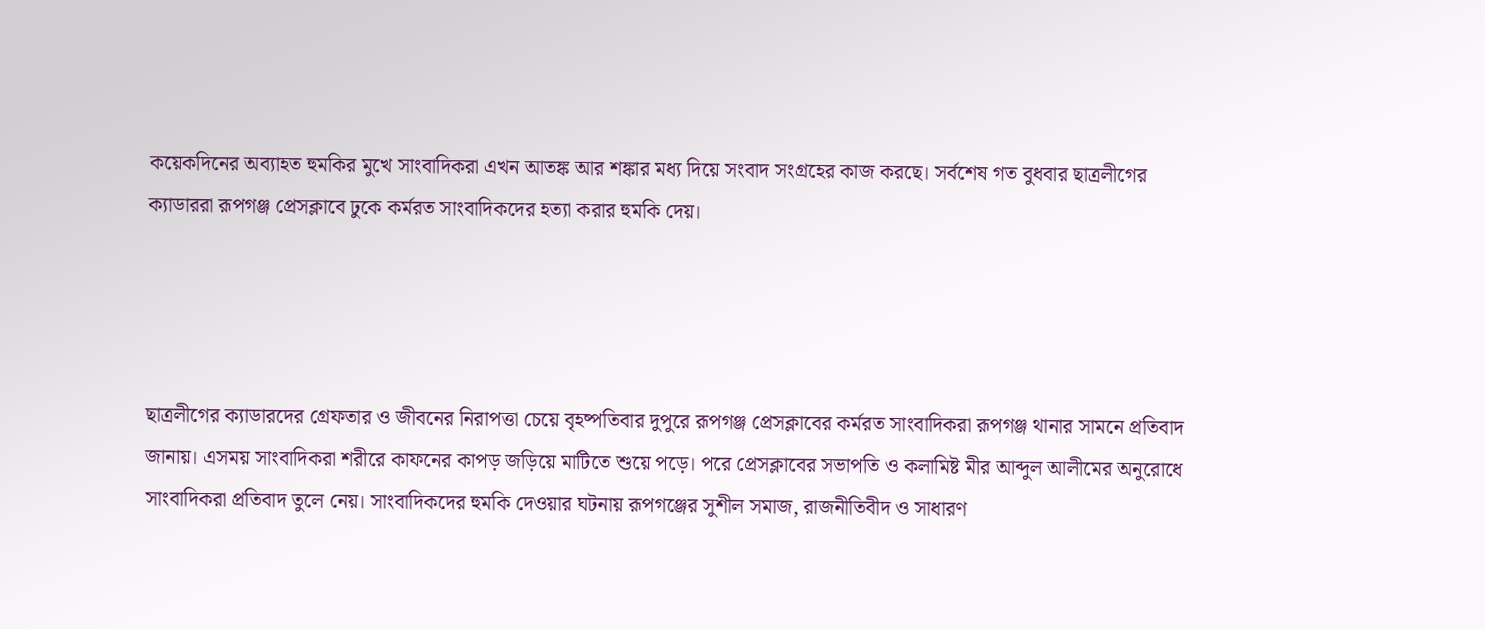কয়েকদিনের অব্যাহত হুমকির মুখে সাংবাদিকরা এখন আতঙ্ক আর শঙ্কার মধ্য দিয়ে সংবাদ সংগ্রহের কাজ করছে। সর্বশেষ গত বুধবার ছাত্রলীগের ক্যাডাররা রূপগঞ্জ প্রেসক্লাবে ঢুকে কর্মরত সাংবাদিকদের হত্যা করার হুমকি দেয়।




ছাত্রলীগের ক্যাডারদের গ্রেফতার ও জীবনের নিরাপত্তা চেয়ে বৃহষ্পতিবার দুপুরে রূপগঞ্জ প্রেসক্লাবের কর্মরত সাংবাদিকরা রূপগঞ্জ থানার সামনে প্রতিবাদ জানায়। এসময় সাংবাদিকরা শরীরে কাফনের কাপড় জড়িয়ে মাটিতে শুয়ে পড়ে। পরে প্রেসক্লাবের সভাপতি ও কলামিষ্ট মীর আব্দুল আলীমের অনুরোধে সাংবাদিকরা প্রতিবাদ তুলে নেয়। সাংবাদিকদের হুমকি দেওয়ার ঘটনায় রূপগঞ্জের সুশীল সমাজ, রাজনীতিবীদ ও সাধারণ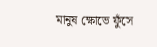মানুষ ক্ষোভে ফুঁসে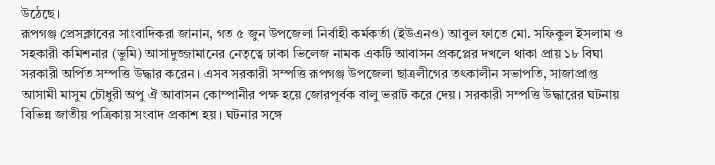উঠেছে।
রূপগঞ্জ প্রেসক্লাবের সাংবাদিকরা জানান, গত ৫ জুন উপজেলা নির্বাহী কর্মকর্তা (ইউএনও) আবুল ফাতে মো. সফিকুল ইসলাম ও সহকারী কমিশনার (ভুমি) আসাদুজ্জামানের নেতৃত্বে ঢাকা ভিলেজ নামক একটি আবাসন প্রকপ্লের দখলে থাকা প্রায় ১৮ বিঘা সরকারী অর্পিত সম্পত্তি উদ্ধার করেন। এসব সরকারী সম্পত্তি রূপগঞ্জ উপজেলা ছাত্রলীগের তৎকালীন সভাপতি, সাজাপ্রাপ্ত আসামী মাসুম চৌধুরী অপু ঐ আবাসন কোম্পানীর পক্ষ হয়ে জোরপূর্বক বালু ভরাট করে দেয়। সরকারী সম্পত্তি উদ্ধারের ঘটনায় বিভিন্ন জাতীয় পত্রিকায় সংবাদ প্রকাশ হয়। ঘটনার সঙ্গে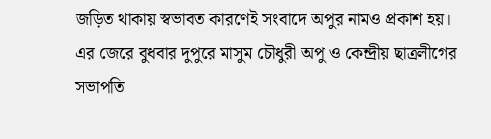জড়িত থাকায় স্বভাবত কারণেই সংবাদে অপুর নামও প্রকাশ হয়।
এর জেরে বুধবার দুপুরে মাসুম চৌধুরী অপু ও কেন্দ্রীয় ছাত্রলীগের সভাপতি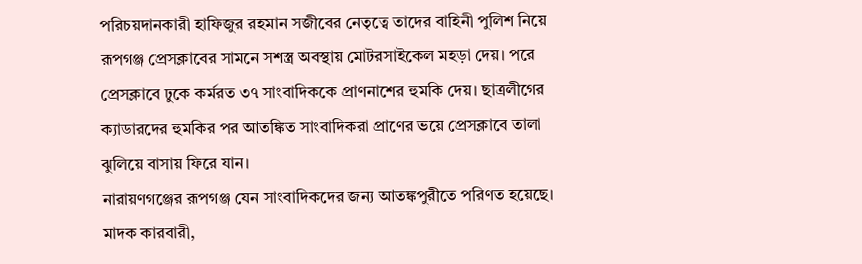পরিচয়দানকারী হাফিজুর রহমান সজীবের নেতৃত্বে তাদের বাহিনী পুলিশ নিয়ে রূপগঞ্জ প্রেসক্লাবের সামনে সশস্ত্র অবস্থায় মোটরসাইকেল মহড়া দেয়। পরে প্রেসক্লাবে ঢুকে কর্মরত ৩৭ সাংবাদিককে প্রাণনাশের হুমকি দেয়। ছাত্রলীগের ক্যাডারদের হুমকির পর আতঙ্কিত সাংবাদিকরা প্রাণের ভয়ে প্রেসক্লাবে তালা ঝুলিয়ে বাসায় ফিরে যান।
নারায়ণগঞ্জের রূপগঞ্জ যেন সাংবাদিকদের জন্য আতঙ্কপুরীতে পরিণত হয়েছে। মাদক কারবারী,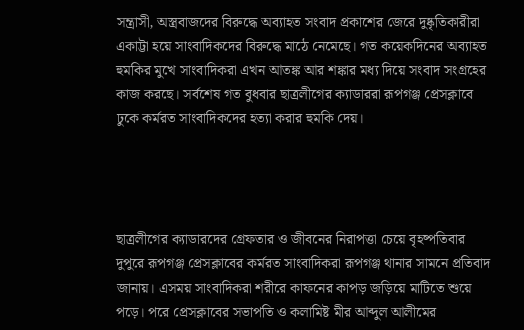সন্ত্রাসী, অস্ত্রবাজদের বিরুদ্ধে অব্যাহত সংবাদ প্রকাশের জেরে দুষ্কৃতিকারীরা একাট্টা হয়ে সাংবাদিকদের বিরুদ্ধে মাঠে নেমেছে। গত কয়েকদিনের অব্যাহত হুমকির মুখে সাংবাদিকরা এখন আতঙ্ক আর শঙ্কার মধ্য দিয়ে সংবাদ সংগ্রহের কাজ করছে। সর্বশেষ গত বুধবার ছাত্রলীগের ক্যাডাররা রূপগঞ্জ প্রেসক্লাবে ঢুকে কর্মরত সাংবাদিকদের হত্যা করার হুমকি দেয়।




ছাত্রলীগের ক্যাডারদের গ্রেফতার ও জীবনের নিরাপত্তা চেয়ে বৃহষ্পতিবার দুপুরে রূপগঞ্জ প্রেসক্লাবের কর্মরত সাংবাদিকরা রূপগঞ্জ থানার সামনে প্রতিবাদ জানায়। এসময় সাংবাদিকরা শরীরে কাফনের কাপড় জড়িয়ে মাটিতে শুয়ে পড়ে। পরে প্রেসক্লাবের সভাপতি ও কলামিষ্ট মীর আব্দুল আলীমের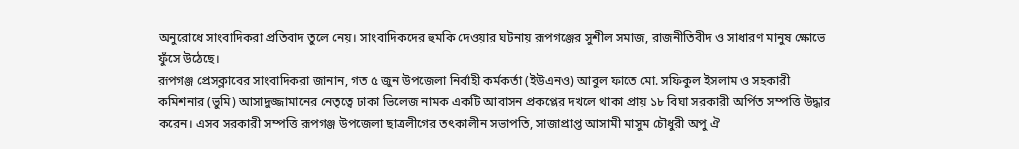অনুরোধে সাংবাদিকরা প্রতিবাদ তুলে নেয়। সাংবাদিকদের হুমকি দেওয়ার ঘটনায় রূপগঞ্জের সুশীল সমাজ, রাজনীতিবীদ ও সাধারণ মানুষ ক্ষোভে ফুঁসে উঠেছে।
রূপগঞ্জ প্রেসক্লাবের সাংবাদিকরা জানান, গত ৫ জুন উপজেলা নির্বাহী কর্মকর্তা (ইউএনও) আবুল ফাতে মো. সফিকুল ইসলাম ও সহকারী কমিশনার (ভুমি) আসাদুজ্জামানের নেতৃত্বে ঢাকা ভিলেজ নামক একটি আবাসন প্রকপ্লের দখলে থাকা প্রায় ১৮ বিঘা সরকারী অর্পিত সম্পত্তি উদ্ধার করেন। এসব সরকারী সম্পত্তি রূপগঞ্জ উপজেলা ছাত্রলীগের তৎকালীন সভাপতি, সাজাপ্রাপ্ত আসামী মাসুম চৌধুরী অপু ঐ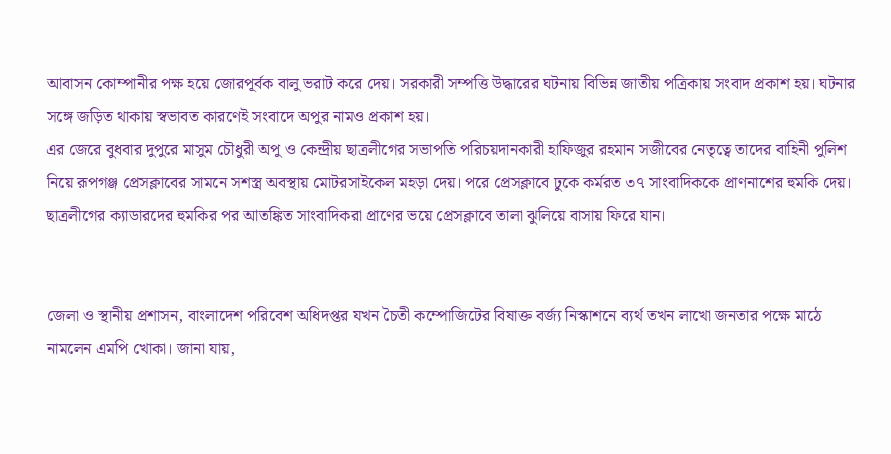আবাসন কোম্পানীর পক্ষ হয়ে জোরপূর্বক বালু ভরাট করে দেয়। সরকারী সম্পত্তি উদ্ধারের ঘটনায় বিভিন্ন জাতীয় পত্রিকায় সংবাদ প্রকাশ হয়। ঘটনার সঙ্গে জড়িত থাকায় স্বভাবত কারণেই সংবাদে অপুর নামও প্রকাশ হয়।
এর জেরে বুধবার দুপুরে মাসুম চৌধুরী অপু ও কেন্দ্রীয় ছাত্রলীগের সভাপতি পরিচয়দানকারী হাফিজুর রহমান সজীবের নেতৃত্বে তাদের বাহিনী পুলিশ নিয়ে রূপগঞ্জ প্রেসক্লাবের সামনে সশস্ত্র অবস্থায় মোটরসাইকেল মহড়া দেয়। পরে প্রেসক্লাবে ঢুকে কর্মরত ৩৭ সাংবাদিককে প্রাণনাশের হুমকি দেয়। ছাত্রলীগের ক্যাডারদের হুমকির পর আতঙ্কিত সাংবাদিকরা প্রাণের ভয়ে প্রেসক্লাবে তালা ঝুলিয়ে বাসায় ফিরে যান।


জেলা ও স্থানীয় প্রশাসন, বাংলাদেশ পরিবেশ অধিদপ্তর যখন চৈতী কম্পোজিটের বিষাক্ত বর্জ্য নিস্কাশনে ব্যর্থ তখন লাখো জনতার পক্ষে মাঠে নামলেন এমপি খোকা। জানা যায়,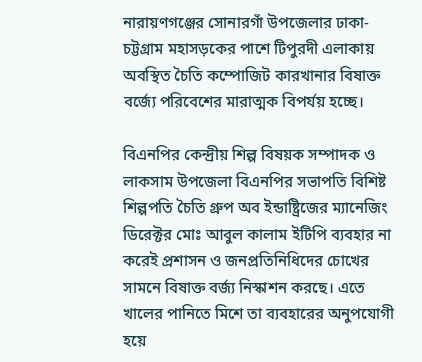নারায়ণগঞ্জের সোনারগাঁ উপজেলার ঢাকা-চট্টগ্রাম মহাসড়কের পাশে টিপুরদী এলাকায় অবস্থিত চৈতি কম্পোজিট কারখানার বিষাক্ত বর্জ্যে পরিবেশের মারাত্মক বিপর্যয় হচ্ছে।

বিএনপির কেন্দ্রীয় শিল্প বিষয়ক সম্পাদক ও লাকসাম উপজেলা বিএনপির সভাপতি বিশিষ্ট শিল্পপতি চৈতি গ্রুপ অব ইন্ডাষ্ট্রিজের ম্যানেজিং ডিরেক্টর মোঃ আবুল কালাম ইটিপি ব্যবহার না করেই প্রশাসন ও জনপ্রতিনিধিদের চোখের সামনে বিষাক্ত বর্জ্য নিস্কাশন করছে। এতে খালের পানিতে মিশে তা ব্যবহারের অনুপযোগী হয়ে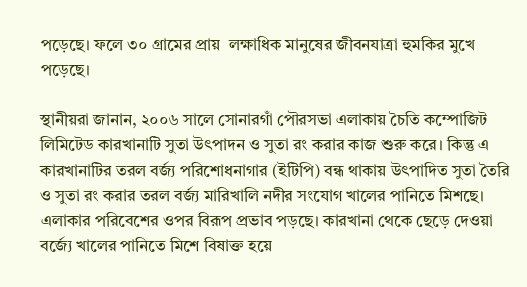পড়েছে। ফলে ৩০ গ্রামের প্রায়  লক্ষাধিক মানুষের জীবনযাত্রা হুমকির মুখে পড়েছে।

স্থানীয়রা জানান, ২০০৬ সালে সোনারগাঁ পৌরসভা এলাকায় চৈতি কম্পোজিট লিমিটেড কারখানাটি সুতা উৎপাদন ও সুতা রং করার কাজ শুরু করে। কিন্তু এ কারখানাটির তরল বর্জ্য পরিশোধনাগার (ইটিপি) বন্ধ থাকায় উৎপাদিত সুতা তৈরি ও সুতা রং করার তরল বর্জ্য মারিখালি নদীর সংযোগ খালের পানিতে মিশছে। এলাকার পরিবেশের ওপর বিরূপ প্রভাব পড়ছে। কারখানা থেকে ছেড়ে দেওয়া বর্জ্যে খালের পানিতে মিশে বিষাক্ত হয়ে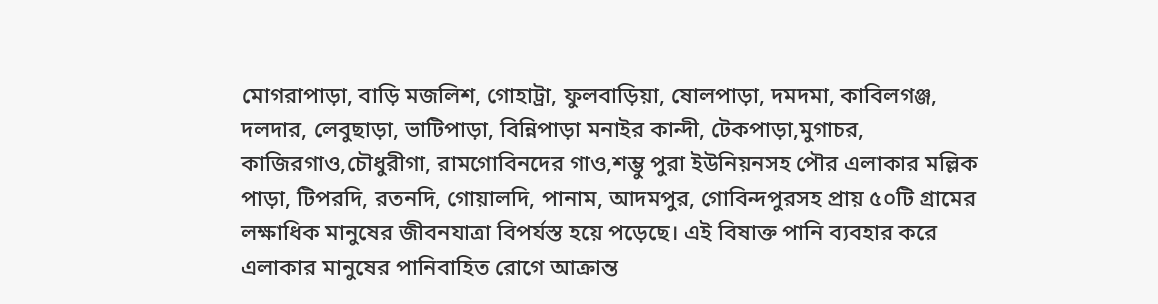মোগরাপাড়া, বাড়ি মজলিশ, গোহাট্রা, ফুলবাড়িয়া, ষোলপাড়া, দমদমা, কাবিলগঞ্জ, দলদার, লেবুছাড়া, ভাটিপাড়া, বিন্নিপাড়া মনাইর কান্দী, টেকপাড়া,মুগাচর, কাজিরগাও,চৌধুরীগা, রামগোবিনদের গাও,শম্ভু পুরা ইউনিয়নসহ পৌর এলাকার মল্লিক পাড়া, টিপরদি, রতনদি, গোয়ালদি, পানাম, আদমপুর, গোবিন্দপুরসহ প্রায় ৫০টি গ্রামের লক্ষাধিক মানুষের জীবনযাত্রা বিপর্যস্ত হয়ে পড়েছে। এই বিষাক্ত পানি ব্যবহার করে এলাকার মানুষের পানিবাহিত রোগে আক্রান্ত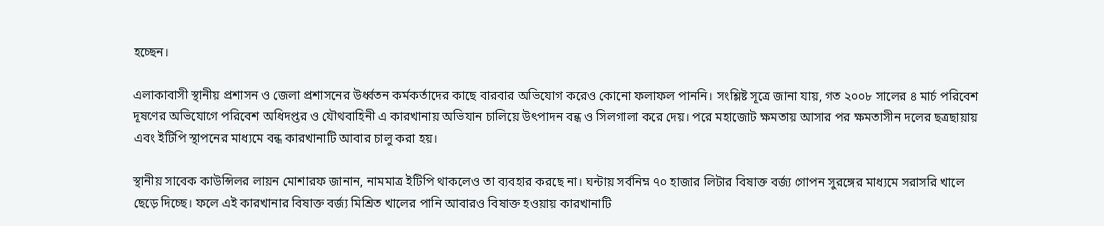হচ্ছেন।

এলাকাবাসী স্থানীয় প্রশাসন ও জেলা প্রশাসনের উর্ধ্বতন কর্মকর্তাদের কাছে বারবার অভিযোগ করেও কোনো ফলাফল পাননি। সংশ্লিষ্ট সূত্রে জানা যায়, গত ২০০৮ সালের ৪ মার্চ পরিবেশ দূষণের অভিযোগে পরিবেশ অধিদপ্তর ও যৌথবাহিনী এ কারখানায় অভিযান চালিয়ে উৎপাদন বন্ধ ও সিলগালা করে দেয়। পরে মহাজোট ক্ষমতায় আসার পর ক্ষমতাসীন দলের ছত্রছায়ায় এবং ইটিপি স্থাপনের মাধ্যমে বন্ধ কারখানাটি আবার চালু করা হয়।

স্থানীয় সাবেক কাউন্সিলর লায়ন মোশারফ জানান, নামমাত্র ইটিপি থাকলেও তা ব্যবহার করছে না। ঘন্টায় সর্বনিম্ন ৭০ হাজার লিটার বিষাক্ত বর্জ্য গোপন সুরঙ্গের মাধ্যমে সরাসরি খালে ছেড়ে দিচ্ছে। ফলে এই কারখানার বিষাক্ত বর্জ্য মিশ্রিত খালের পানি আবারও বিষাক্ত হওয়ায় কারখানাটি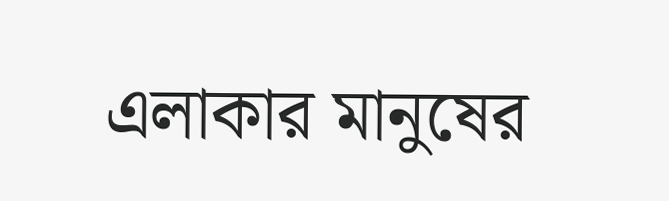এলাকার মানুষের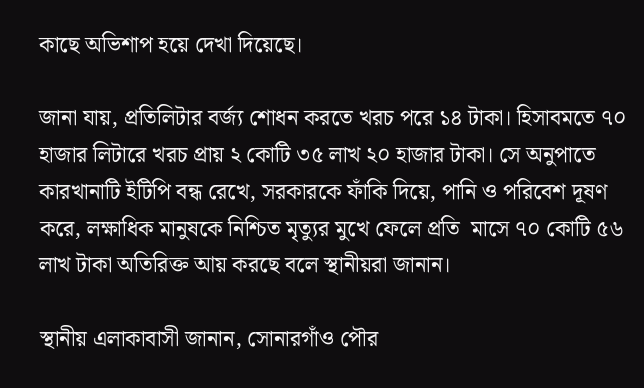কাছে অভিশাপ হয়ে দেখা দিয়েছে।

জানা যায়, প্রতিলিটার বর্জ্য শোধন করতে খরচ পরে ১৪ টাকা। হিসাবমতে ৭০ হাজার লিটারে খরচ প্রায় ২ কোটি ৩৫ লাখ ২০ হাজার টাকা। সে অনুপাতে কারখানাটি ইটিপি বন্ধ রেখে, সরকারকে ফাঁকি দিয়ে, পানি ও পরিবেশ দূষণ করে, লক্ষাধিক মানুষকে নিশ্চিত মৃত্যুর মুখে ফেলে প্রতি  মাসে ৭০ কোটি ৫৬ লাখ টাকা অতিরিক্ত আয় করছে বলে স্থানীয়রা জানান।

স্থানীয় এলাকাবাসী জানান, সোনারগাঁও পৌর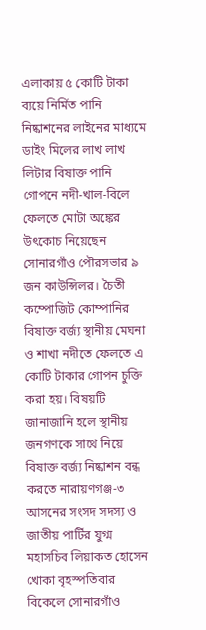এলাকায় ৫ কোটি টাকা ব্যয়ে নির্মিত পানি নিষ্কাশনের লাইনের মাধ্যমে ডাইং মিলের লাখ লাখ লিটার বিষাক্ত পানি গোপনে নদী-খাল-বিলে ফেলতে মোটা অঙ্কের উৎকোচ নিয়েছেন সোনারগাঁও পৌরসভার ৯ জন কাউন্সিলর। চৈতী কম্পোজিট কোম্পানির বিষাক্ত বর্জ্য স্থানীয় মেঘনা ও শাখা নদীতে ফেলতে এ কোটি টাকার গোপন চুক্তি করা হয়। বিষয়টি জানাজানি হলে স্থানীয় জনগণকে সাথে নিয়ে বিষাক্ত বর্জ্য নিষ্কাশন বন্ধ করতে নারায়ণগঞ্জ-৩ আসনের সংসদ সদস্য ও জাতীয় পার্টির যুগ্ম মহাসচিব লিয়াকত হোসেন খোকা বৃহস্পতিবার বিকেলে সোনারগাঁও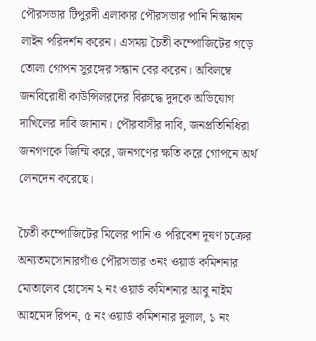পৌরসভার টিপুরদী এলাকার পৌরসভার পানি নিস্কাষন লাইন পরিদর্শন করেন। এসময় চৈতী কম্পোজিটের গড়ে তোলা গোপন সুরঙ্গের সন্ধান বের করেন। অবিলম্বে জনবিরোধী কাউন্সিলরদের বিরুদ্ধে দুদকে অভিযোগ দাখিলের দাবি জানান। পৌরবাসীর দাবি, জনপ্রতিনিধিরা জনগণকে জিম্মি করে, জনগণের ক্ষতি করে গোপনে অর্থ লেনদেন করেছে।

চৈতী কম্পোজিটের মিলের পানি ও পরিবেশ দূষণ চক্রের অন্যতমসোনারগাঁও পৌরসভার ৩নং ওয়ার্ড কমিশনার মোতালেব হোসেন ২ নং ওয়ার্ড কমিশনার আবু নাইম আহমেদ রিপন, ৫ নং ওয়ার্ড কমিশনার দুলাল, ১ নং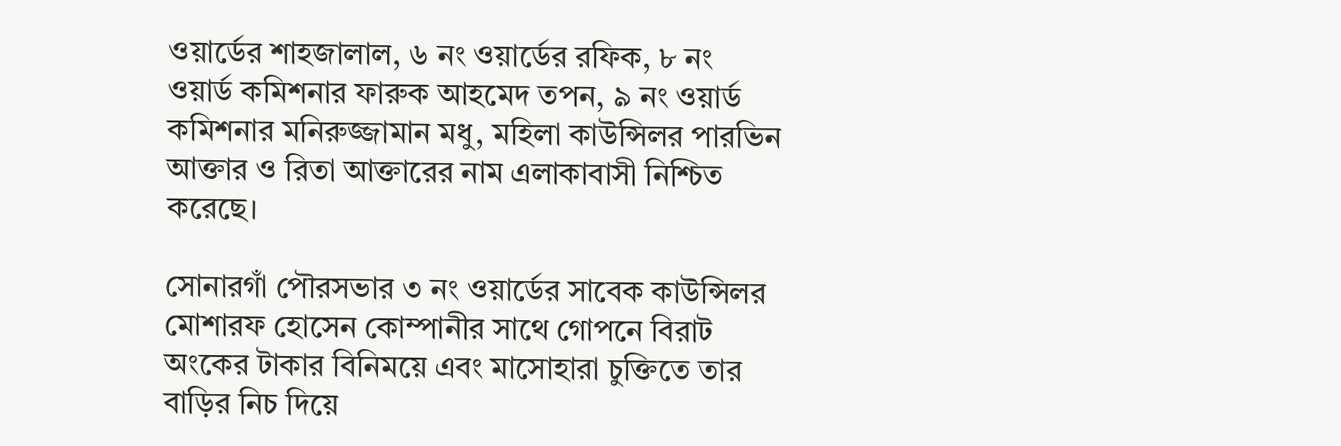ওয়ার্ডের শাহজালাল, ৬ নং ওয়ার্ডের রফিক, ৮ নং ওয়ার্ড কমিশনার ফারুক আহমেদ তপন, ৯ নং ওয়ার্ড কমিশনার মনিরুজ্জামান মধু, মহিলা কাউন্সিলর পারভিন আক্তার ও রিতা আক্তারের নাম এলাকাবাসী নিশ্চিত করেছে।

সোনারগাঁ পৌরসভার ৩ নং ওয়ার্ডের সাবেক কাউন্সিলর মোশারফ হোসেন কোম্পানীর সাথে গোপনে বিরাট অংকের টাকার বিনিময়ে এবং মাসোহারা চুক্তিতে তার বাড়ির নিচ দিয়ে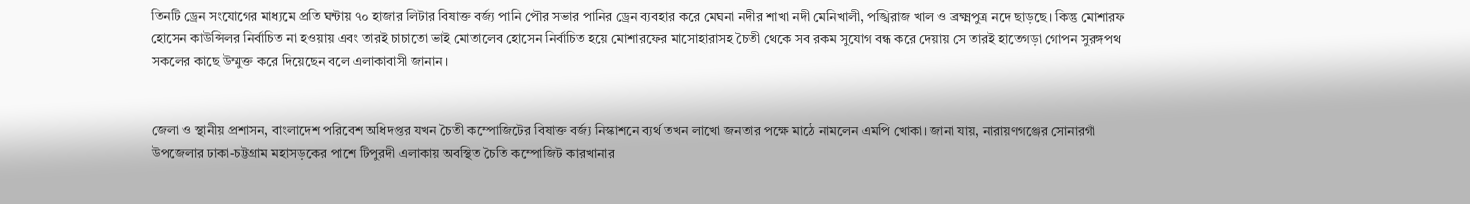তিনটি ড্রেন সংযোগের মাধ্যমে প্রতি ঘন্টায় ৭০ হাজার লিটার বিষাক্ত বর্জ্য পানি পৌর সভার পানির ড্রেন ব্যবহার করে মেঘনা নদীর শাখা নদী মেনিখালী, পঙ্খিরাজ খাল ও ব্রক্ষ্মপুত্র নদে ছাড়ছে। কিন্তু মোশারফ হোসেন কাউন্সিলর নির্বাচিত না হওয়ায় এবং তারই চাচাতো ভাই মোতালেব হোসেন নির্বাচিত হয়ে মোশারফের মাসোহারাসহ চৈতী থেকে সব রকম সুযোগ বন্ধ করে দেয়ায় সে তারই হাতেগড়া গোপন সুরঙ্গপথ সকলের কাছে উম্মুক্ত করে দিয়েছেন বলে এলাকাবাসী জানান।


জেলা ও স্থানীয় প্রশাসন, বাংলাদেশ পরিবেশ অধিদপ্তর যখন চৈতী কম্পোজিটের বিষাক্ত বর্জ্য নিস্কাশনে ব্যর্থ তখন লাখো জনতার পক্ষে মাঠে নামলেন এমপি খোকা। জানা যায়, নারায়ণগঞ্জের সোনারগাঁ উপজেলার ঢাকা-চট্টগ্রাম মহাসড়কের পাশে টিপুরদী এলাকায় অবস্থিত চৈতি কম্পোজিট কারখানার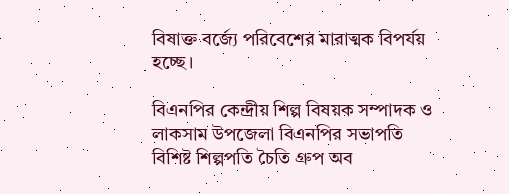বিষাক্ত বর্জ্যে পরিবেশের মারাত্মক বিপর্যয় হচ্ছে।

বিএনপির কেন্দ্রীয় শিল্প বিষয়ক সম্পাদক ও লাকসাম উপজেলা বিএনপির সভাপতি বিশিষ্ট শিল্পপতি চৈতি গ্রুপ অব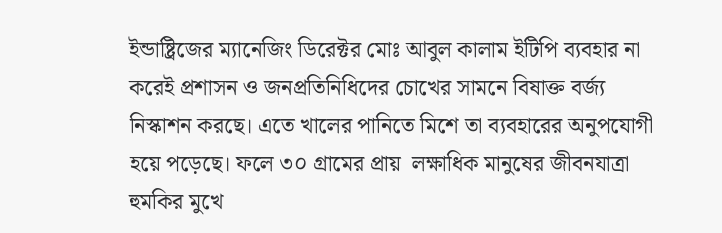ইন্ডাষ্ট্রিজের ম্যানেজিং ডিরেক্টর মোঃ আবুল কালাম ইটিপি ব্যবহার না করেই প্রশাসন ও জনপ্রতিনিধিদের চোখের সামনে বিষাক্ত বর্জ্য নিস্কাশন করছে। এতে খালের পানিতে মিশে তা ব্যবহারের অনুপযোগী হয়ে পড়েছে। ফলে ৩০ গ্রামের প্রায়  লক্ষাধিক মানুষের জীবনযাত্রা হুমকির মুখে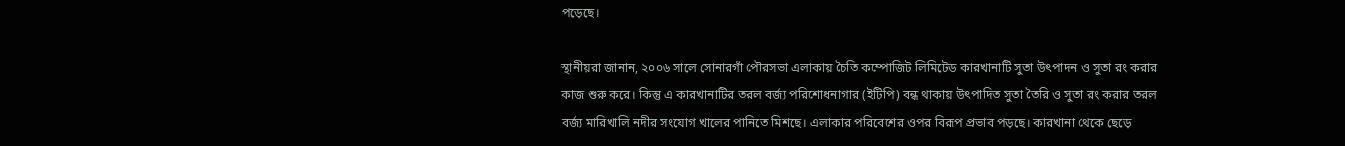পড়েছে।

স্থানীয়রা জানান, ২০০৬ সালে সোনারগাঁ পৌরসভা এলাকায় চৈতি কম্পোজিট লিমিটেড কারখানাটি সুতা উৎপাদন ও সুতা রং করার কাজ শুরু করে। কিন্তু এ কারখানাটির তরল বর্জ্য পরিশোধনাগার (ইটিপি) বন্ধ থাকায় উৎপাদিত সুতা তৈরি ও সুতা রং করার তরল বর্জ্য মারিখালি নদীর সংযোগ খালের পানিতে মিশছে। এলাকার পরিবেশের ওপর বিরূপ প্রভাব পড়ছে। কারখানা থেকে ছেড়ে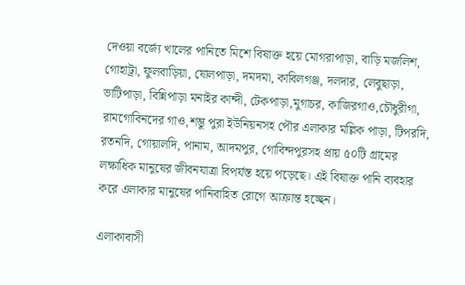দেওয়া বর্জ্যে খালের পানিতে মিশে বিষাক্ত হয়ে মোগরাপাড়া, বাড়ি মজলিশ, গোহাট্রা, ফুলবাড়িয়া, ষোলপাড়া, দমদমা, কাবিলগঞ্জ, দলদার, লেবুছাড়া, ভাটিপাড়া, বিন্নিপাড়া মনাইর কান্দী, টেকপাড়া,মুগাচর, কাজিরগাও,চৌধুরীগা, রামগোবিনদের গাও,শম্ভু পুরা ইউনিয়নসহ পৌর এলাকার মল্লিক পাড়া, টিপরদি, রতনদি, গোয়ালদি, পানাম, আদমপুর, গোবিন্দপুরসহ প্রায় ৫০টি গ্রামের লক্ষাধিক মানুষের জীবনযাত্রা বিপর্যস্ত হয়ে পড়েছে। এই বিষাক্ত পানি ব্যবহার করে এলাকার মানুষের পানিবাহিত রোগে আক্রান্ত হচ্ছেন।

এলাকাবাসী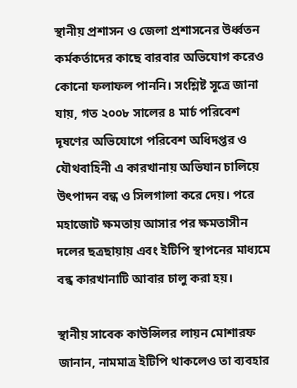স্থানীয় প্রশাসন ও জেলা প্রশাসনের উর্ধ্বতন কর্মকর্তাদের কাছে বারবার অভিযোগ করেও কোনো ফলাফল পাননি। সংশ্লিষ্ট সূত্রে জানা যায়, গত ২০০৮ সালের ৪ মার্চ পরিবেশ দূষণের অভিযোগে পরিবেশ অধিদপ্তর ও যৌথবাহিনী এ কারখানায় অভিযান চালিয়ে উৎপাদন বন্ধ ও সিলগালা করে দেয়। পরে মহাজোট ক্ষমতায় আসার পর ক্ষমতাসীন দলের ছত্রছায়ায় এবং ইটিপি স্থাপনের মাধ্যমে বন্ধ কারখানাটি আবার চালু করা হয়।

স্থানীয় সাবেক কাউন্সিলর লায়ন মোশারফ জানান, নামমাত্র ইটিপি থাকলেও তা ব্যবহার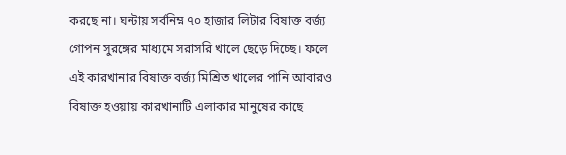করছে না। ঘন্টায় সর্বনিম্ন ৭০ হাজার লিটার বিষাক্ত বর্জ্য গোপন সুরঙ্গের মাধ্যমে সরাসরি খালে ছেড়ে দিচ্ছে। ফলে এই কারখানার বিষাক্ত বর্জ্য মিশ্রিত খালের পানি আবারও বিষাক্ত হওয়ায় কারখানাটি এলাকার মানুষের কাছে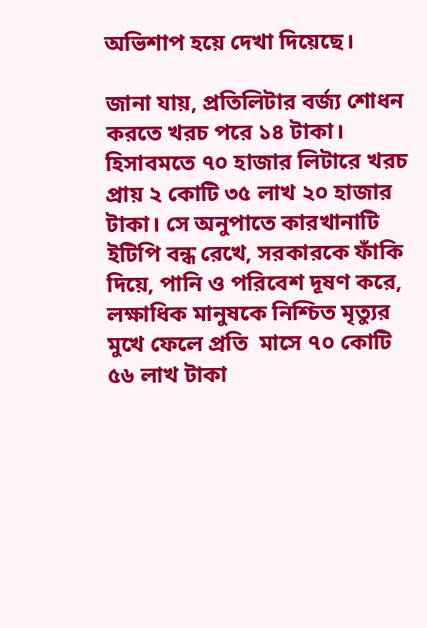অভিশাপ হয়ে দেখা দিয়েছে।

জানা যায়, প্রতিলিটার বর্জ্য শোধন করতে খরচ পরে ১৪ টাকা। হিসাবমতে ৭০ হাজার লিটারে খরচ প্রায় ২ কোটি ৩৫ লাখ ২০ হাজার টাকা। সে অনুপাতে কারখানাটি ইটিপি বন্ধ রেখে, সরকারকে ফাঁকি দিয়ে, পানি ও পরিবেশ দূষণ করে, লক্ষাধিক মানুষকে নিশ্চিত মৃত্যুর মুখে ফেলে প্রতি  মাসে ৭০ কোটি ৫৬ লাখ টাকা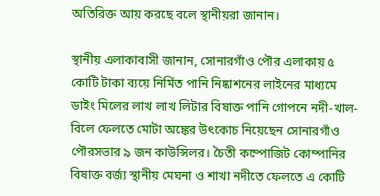অতিরিক্ত আয় করছে বলে স্থানীয়রা জানান।

স্থানীয় এলাকাবাসী জানান, সোনারগাঁও পৌর এলাকায় ৫ কোটি টাকা ব্যয়ে নির্মিত পানি নিষ্কাশনের লাইনের মাধ্যমে ডাইং মিলের লাখ লাখ লিটার বিষাক্ত পানি গোপনে নদী-খাল-বিলে ফেলতে মোটা অঙ্কের উৎকোচ নিয়েছেন সোনারগাঁও পৌরসভার ৯ জন কাউন্সিলর। চৈতী কম্পোজিট কোম্পানির বিষাক্ত বর্জ্য স্থানীয় মেঘনা ও শাখা নদীতে ফেলতে এ কোটি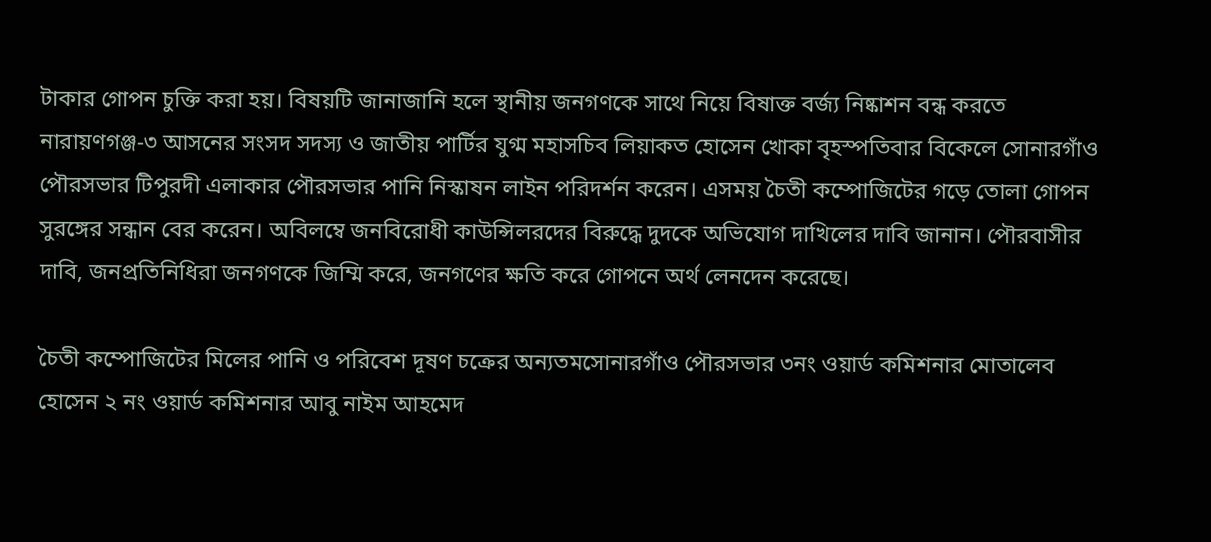টাকার গোপন চুক্তি করা হয়। বিষয়টি জানাজানি হলে স্থানীয় জনগণকে সাথে নিয়ে বিষাক্ত বর্জ্য নিষ্কাশন বন্ধ করতে নারায়ণগঞ্জ-৩ আসনের সংসদ সদস্য ও জাতীয় পার্টির যুগ্ম মহাসচিব লিয়াকত হোসেন খোকা বৃহস্পতিবার বিকেলে সোনারগাঁও পৌরসভার টিপুরদী এলাকার পৌরসভার পানি নিস্কাষন লাইন পরিদর্শন করেন। এসময় চৈতী কম্পোজিটের গড়ে তোলা গোপন সুরঙ্গের সন্ধান বের করেন। অবিলম্বে জনবিরোধী কাউন্সিলরদের বিরুদ্ধে দুদকে অভিযোগ দাখিলের দাবি জানান। পৌরবাসীর দাবি, জনপ্রতিনিধিরা জনগণকে জিম্মি করে, জনগণের ক্ষতি করে গোপনে অর্থ লেনদেন করেছে।

চৈতী কম্পোজিটের মিলের পানি ও পরিবেশ দূষণ চক্রের অন্যতমসোনারগাঁও পৌরসভার ৩নং ওয়ার্ড কমিশনার মোতালেব হোসেন ২ নং ওয়ার্ড কমিশনার আবু নাইম আহমেদ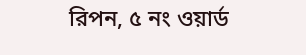রিপন, ৫ নং ওয়ার্ড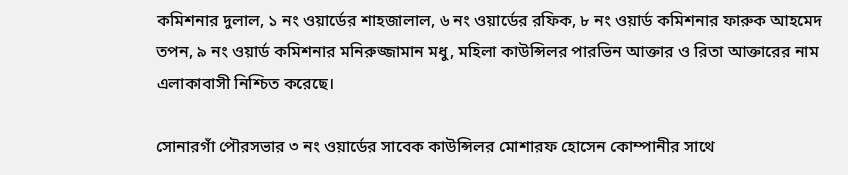কমিশনার দুলাল, ১ নং ওয়ার্ডের শাহজালাল, ৬ নং ওয়ার্ডের রফিক, ৮ নং ওয়ার্ড কমিশনার ফারুক আহমেদ তপন, ৯ নং ওয়ার্ড কমিশনার মনিরুজ্জামান মধু, মহিলা কাউন্সিলর পারভিন আক্তার ও রিতা আক্তারের নাম এলাকাবাসী নিশ্চিত করেছে।

সোনারগাঁ পৌরসভার ৩ নং ওয়ার্ডের সাবেক কাউন্সিলর মোশারফ হোসেন কোম্পানীর সাথে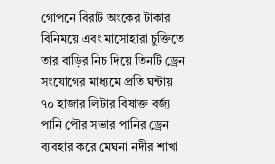গোপনে বিরাট অংকের টাকার বিনিময়ে এবং মাসোহারা চুক্তিতে তার বাড়ির নিচ দিয়ে তিনটি ড্রেন সংযোগের মাধ্যমে প্রতি ঘন্টায় ৭০ হাজার লিটার বিষাক্ত বর্জ্য পানি পৌর সভার পানির ড্রেন ব্যবহার করে মেঘনা নদীর শাখা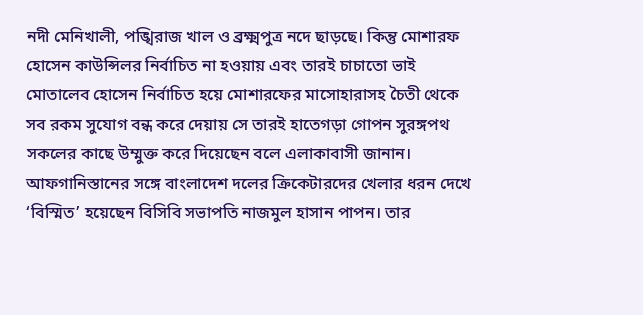নদী মেনিখালী, পঙ্খিরাজ খাল ও ব্রক্ষ্মপুত্র নদে ছাড়ছে। কিন্তু মোশারফ হোসেন কাউন্সিলর নির্বাচিত না হওয়ায় এবং তারই চাচাতো ভাই মোতালেব হোসেন নির্বাচিত হয়ে মোশারফের মাসোহারাসহ চৈতী থেকে সব রকম সুযোগ বন্ধ করে দেয়ায় সে তারই হাতেগড়া গোপন সুরঙ্গপথ সকলের কাছে উম্মুক্ত করে দিয়েছেন বলে এলাকাবাসী জানান।
আফগানিস্তানের সঙ্গে বাংলাদেশ দলের ক্রিকেটারদের খেলার ধরন দেখে ‘বিস্মিত’ হয়েছেন বিসিবি সভাপতি নাজমুল হাসান পাপন। তার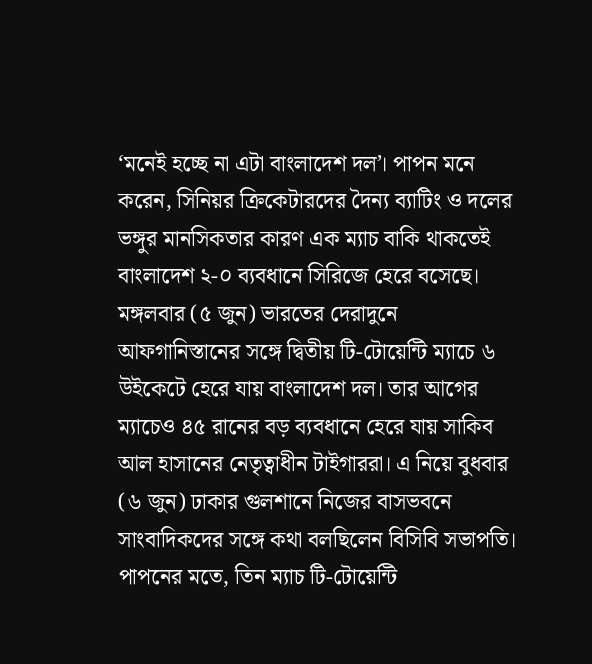‘মনেই হচ্ছে না এটা বাংলাদেশ দল’। পাপন মনে করেন, সিনিয়র ক্রিকেটারদের দৈন্য ব্যাটিং ও দলের ভঙ্গুর মানসিকতার কারণ এক ম্যাচ বাকি থাকতেই বাংলাদেশ ২-০ ব্যবধানে সিরিজে হেরে বসেছে।
মঙ্গলবার (৫ জুন) ভারতের দেরাদুনে আফগানিস্তানের সঙ্গে দ্বিতীয় টি-টোয়েন্টি ম্যাচে ৬ উইকেটে হেরে যায় বাংলাদেশ দল। তার আগের ম্যাচেও ৪৫ রানের বড় ব্যবধানে হেরে যায় সাকিব আল হাসানের নেতৃত্বাধীন টাইগাররা। এ নিয়ে বুধবার (৬ জুন) ঢাকার গুলশানে নিজের বাসভবনে সাংবাদিকদের সঙ্গে কথা বলছিলেন বিসিবি সভাপতি।
পাপনের মতে, তিন ম্যাচ টি-টোয়েন্টি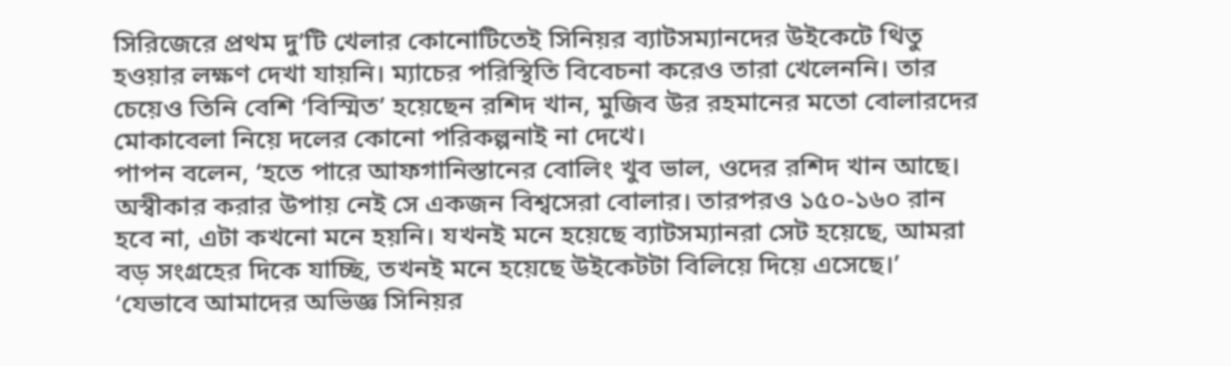সিরিজেরে প্রথম দু’টি খেলার কোনোটিতেই সিনিয়র ব্যাটসম্যানদের উইকেটে থিতু হওয়ার লক্ষণ দেখা যায়নি। ম্যাচের পরিস্থিতি বিবেচনা করেও তারা খেলেননি। তার চেয়েও তিনি বেশি ‘বিস্মিত’ হয়েছেন রশিদ খান, মুজিব উর রহমানের মতো বোলারদের মোকাবেলা নিয়ে দলের কোনো পরিকল্পনাই না দেখে।
পাপন বলেন, ‘হতে পারে আফগানিস্তানের বোলিং খুব ভাল, ওদের রশিদ খান আছে। অস্বীকার করার উপায় নেই সে একজন বিশ্বসেরা বোলার। তারপরও ১৫০-১৬০ রান হবে না, এটা কখনো মনে হয়নি। যখনই মনে হয়েছে ব্যাটসম্যানরা সেট হয়েছে, আমরা বড় সংগ্রহের দিকে যাচ্ছি, তখনই মনে হয়েছে উইকেটটা বিলিয়ে দিয়ে এসেছে।’
‘যেভাবে আমাদের অভিজ্ঞ সিনিয়র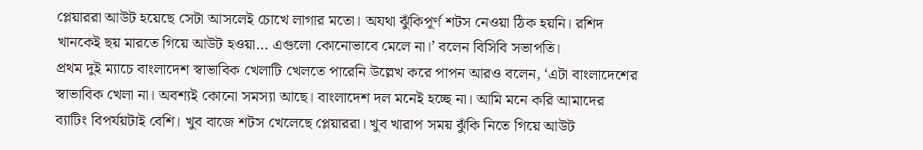প্লেয়াররা আউট হয়েছে সেটা আসলেই চোখে লাগার মতো। অযথা ঝুঁকিপূর্ণ শটস নেওয়া ঠিক হয়নি। রশিদ খানকেই ছয় মারতে গিয়ে আউট হওয়া… এগুলো কোনোভাবে মেলে না।’ বলেন বিসিবি সভাপতি।
প্রথম দুই ম্যাচে বাংলাদেশ স্বাভাবিক খেলাটি খেলতে পারেনি উল্লেখ করে পাপন আরও বলেন, ‘এটা বাংলাদেশের স্বাভাবিক খেলা না। অবশ্যই কোনো সমস্যা আছে। বাংলাদেশ দল মনেই হচ্ছে না। আমি মনে করি আমাদের ব্যাটিং বিপর্যয়টাই বেশি। খুব বাজে শটস খেলেছে প্লেয়াররা। খুব খারাপ সময় ঝুঁকি নিতে গিয়ে আউট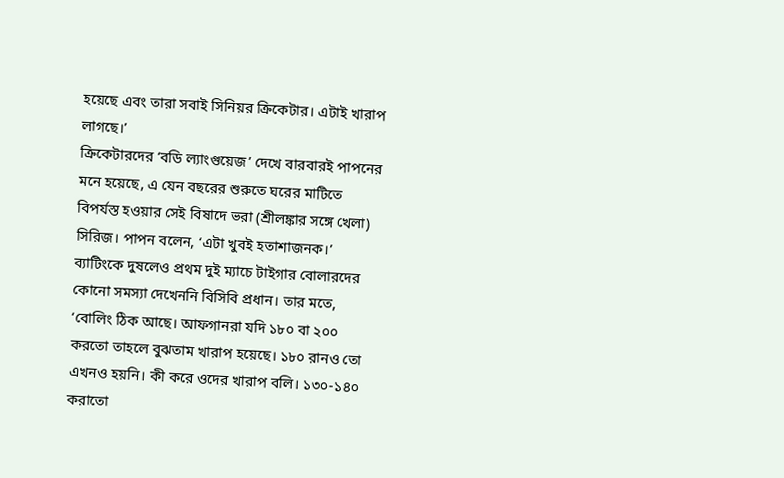হয়েছে এবং তারা সবাই সিনিয়র ক্রিকেটার। এটাই খারাপ লাগছে।’
ক্রিকেটারদের ‘বডি ল্যাংগুয়েজ’ দেখে বারবারই পাপনের মনে হয়েছে, এ যেন বছরের শুরুতে ঘরের মাটিতে বিপর্যস্ত হওয়ার সেই বিষাদে ভরা (শ্রীলঙ্কার সঙ্গে খেলা) সিরিজ। পাপন বলেন, ‘এটা খুবই হতাশাজনক।’
ব্যাটিংকে দুষলেও প্রথম দুই ম্যাচে টাইগার বোলারদের কোনো সমস্যা দেখেননি বিসিবি প্রধান। তার মতে, ‘বোলিং ঠিক আছে। আফগানরা যদি ১৮০ বা ২০০ করতো তাহলে বুঝতাম খারাপ হয়েছে। ১৮০ রানও তো এখনও হয়নি। কী করে ওদের খারাপ বলি। ১৩০-১৪০ করাতো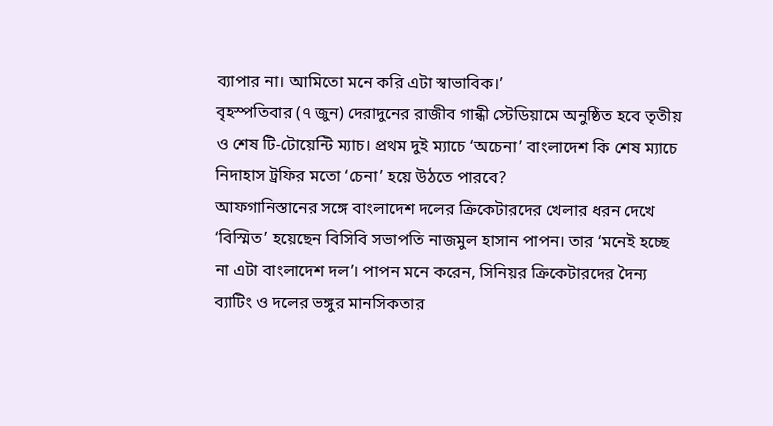ব্যাপার না। আমিতো মনে করি এটা স্বাভাবিক।’
বৃহস্পতিবার (৭ জুন) দেরাদুনের রাজীব গান্ধী স্টেডিয়ামে অনুষ্ঠিত হবে তৃতীয় ও শেষ টি-টোয়েন্টি ম্যাচ। প্রথম দুই ম্যাচে ‘অচেনা’ বাংলাদেশ কি শেষ ম্যাচে নিদাহাস ট্রফির মতো ‘চেনা’ হয়ে উঠতে পারবে?
আফগানিস্তানের সঙ্গে বাংলাদেশ দলের ক্রিকেটারদের খেলার ধরন দেখে ‘বিস্মিত’ হয়েছেন বিসিবি সভাপতি নাজমুল হাসান পাপন। তার ‘মনেই হচ্ছে না এটা বাংলাদেশ দল’। পাপন মনে করেন, সিনিয়র ক্রিকেটারদের দৈন্য ব্যাটিং ও দলের ভঙ্গুর মানসিকতার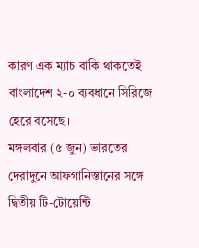কারণ এক ম্যাচ বাকি থাকতেই বাংলাদেশ ২-০ ব্যবধানে সিরিজে হেরে বসেছে।
মঙ্গলবার (৫ জুন) ভারতের দেরাদুনে আফগানিস্তানের সঙ্গে দ্বিতীয় টি-টোয়েন্টি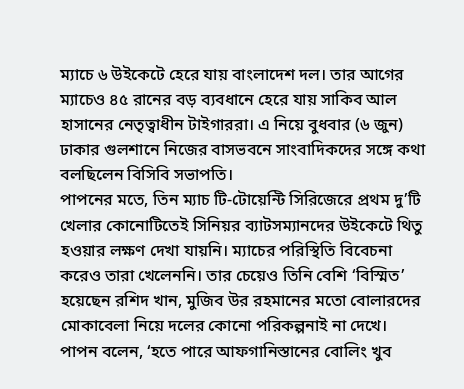ম্যাচে ৬ উইকেটে হেরে যায় বাংলাদেশ দল। তার আগের ম্যাচেও ৪৫ রানের বড় ব্যবধানে হেরে যায় সাকিব আল হাসানের নেতৃত্বাধীন টাইগাররা। এ নিয়ে বুধবার (৬ জুন) ঢাকার গুলশানে নিজের বাসভবনে সাংবাদিকদের সঙ্গে কথা বলছিলেন বিসিবি সভাপতি।
পাপনের মতে, তিন ম্যাচ টি-টোয়েন্টি সিরিজেরে প্রথম দু’টি খেলার কোনোটিতেই সিনিয়র ব্যাটসম্যানদের উইকেটে থিতু হওয়ার লক্ষণ দেখা যায়নি। ম্যাচের পরিস্থিতি বিবেচনা করেও তারা খেলেননি। তার চেয়েও তিনি বেশি ‘বিস্মিত’ হয়েছেন রশিদ খান, মুজিব উর রহমানের মতো বোলারদের মোকাবেলা নিয়ে দলের কোনো পরিকল্পনাই না দেখে।
পাপন বলেন, ‘হতে পারে আফগানিস্তানের বোলিং খুব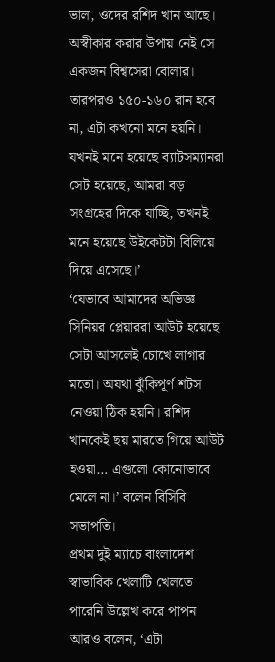ভাল, ওদের রশিদ খান আছে। অস্বীকার করার উপায় নেই সে একজন বিশ্বসেরা বোলার। তারপরও ১৫০-১৬০ রান হবে না, এটা কখনো মনে হয়নি। যখনই মনে হয়েছে ব্যাটসম্যানরা সেট হয়েছে, আমরা বড় সংগ্রহের দিকে যাচ্ছি, তখনই মনে হয়েছে উইকেটটা বিলিয়ে দিয়ে এসেছে।’
‘যেভাবে আমাদের অভিজ্ঞ সিনিয়র প্লেয়াররা আউট হয়েছে সেটা আসলেই চোখে লাগার মতো। অযথা ঝুঁকিপূর্ণ শটস নেওয়া ঠিক হয়নি। রশিদ খানকেই ছয় মারতে গিয়ে আউট হওয়া… এগুলো কোনোভাবে মেলে না।’ বলেন বিসিবি সভাপতি।
প্রথম দুই ম্যাচে বাংলাদেশ স্বাভাবিক খেলাটি খেলতে পারেনি উল্লেখ করে পাপন আরও বলেন, ‘এটা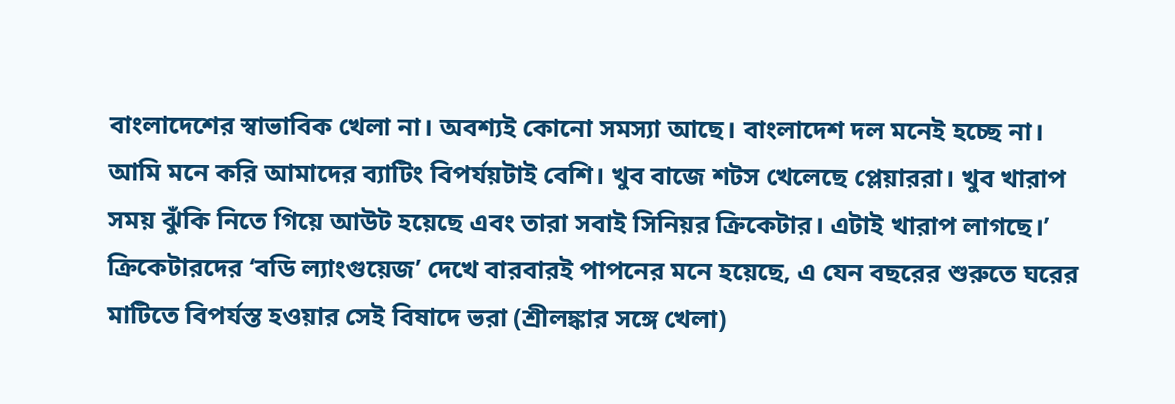বাংলাদেশের স্বাভাবিক খেলা না। অবশ্যই কোনো সমস্যা আছে। বাংলাদেশ দল মনেই হচ্ছে না। আমি মনে করি আমাদের ব্যাটিং বিপর্যয়টাই বেশি। খুব বাজে শটস খেলেছে প্লেয়াররা। খুব খারাপ সময় ঝুঁকি নিতে গিয়ে আউট হয়েছে এবং তারা সবাই সিনিয়র ক্রিকেটার। এটাই খারাপ লাগছে।’
ক্রিকেটারদের ‘বডি ল্যাংগুয়েজ’ দেখে বারবারই পাপনের মনে হয়েছে, এ যেন বছরের শুরুতে ঘরের মাটিতে বিপর্যস্ত হওয়ার সেই বিষাদে ভরা (শ্রীলঙ্কার সঙ্গে খেলা)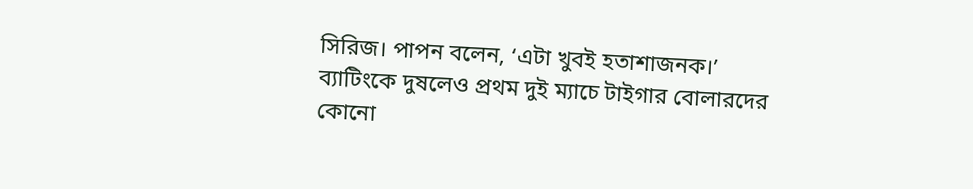সিরিজ। পাপন বলেন, ‘এটা খুবই হতাশাজনক।’
ব্যাটিংকে দুষলেও প্রথম দুই ম্যাচে টাইগার বোলারদের কোনো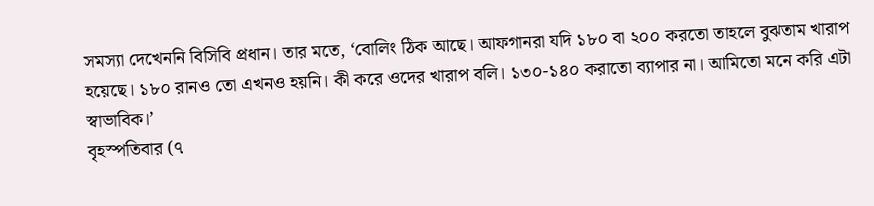সমস্যা দেখেননি বিসিবি প্রধান। তার মতে, ‘বোলিং ঠিক আছে। আফগানরা যদি ১৮০ বা ২০০ করতো তাহলে বুঝতাম খারাপ হয়েছে। ১৮০ রানও তো এখনও হয়নি। কী করে ওদের খারাপ বলি। ১৩০-১৪০ করাতো ব্যাপার না। আমিতো মনে করি এটা স্বাভাবিক।’
বৃহস্পতিবার (৭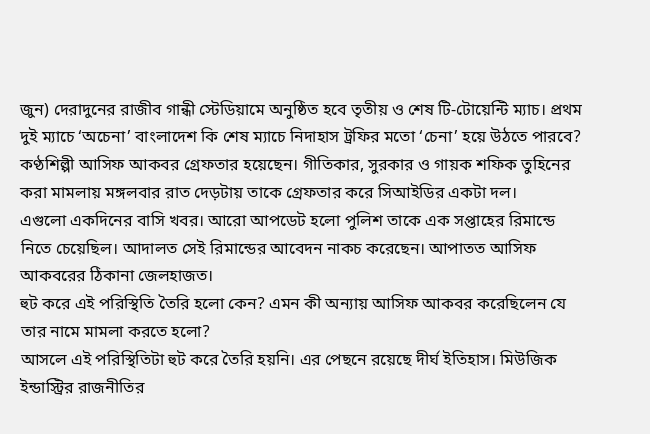জুন) দেরাদুনের রাজীব গান্ধী স্টেডিয়ামে অনুষ্ঠিত হবে তৃতীয় ও শেষ টি-টোয়েন্টি ম্যাচ। প্রথম দুই ম্যাচে ‘অচেনা’ বাংলাদেশ কি শেষ ম্যাচে নিদাহাস ট্রফির মতো ‘চেনা’ হয়ে উঠতে পারবে?
কণ্ঠশিল্পী আসিফ আকবর গ্রেফতার হয়েছেন। গীতিকার, সুরকার ও গায়ক শফিক তুহিনের করা মামলায় মঙ্গলবার রাত দেড়টায় তাকে গ্রেফতার করে সিআইডির একটা দল।
এগুলো একদিনের বাসি খবর। আরো আপডেট হলো পুলিশ তাকে এক সপ্তাহের রিমান্ডে নিতে চেয়েছিল। আদালত সেই রিমান্ডের আবেদন নাকচ করেছেন। আপাতত আসিফ আকবরের ঠিকানা জেলহাজত।
হুট করে এই পরিস্থিতি তৈরি হলো কেন? এমন কী অন্যায় আসিফ আকবর করেছিলেন যে তার নামে মামলা করতে হলো?
আসলে এই পরিস্থিতিটা হুট করে তৈরি হয়নি। এর পেছনে রয়েছে দীর্ঘ ইতিহাস। মিউজিক ইন্ডাস্ট্রির রাজনীতির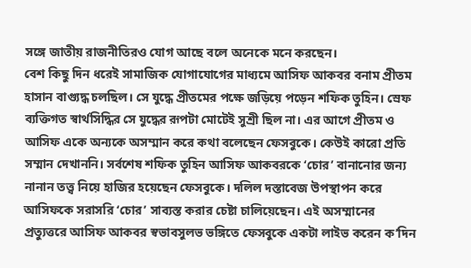সঙ্গে জাতীয় রাজনীতিরও যোগ আছে বলে অনেকে মনে করছেন।
বেশ কিছু দিন ধরেই সামাজিক যোগাযোগের মাধ্যমে আসিফ আকবর বনাম প্রীতম হাসান বাগ্যুদ্ধ চলছিল। সে যুদ্ধে প্রীতমের পক্ষে জড়িয়ে পড়েন শফিক তুহিন। স্রেফ ব্যক্তিগত স্বার্থসিদ্ধির সে যুদ্ধের রূপটা মোটেই সুশ্রী ছিল না। এর আগে প্রীতম ও আসিফ একে অন্যকে অসম্মান করে কথা বলেছেন ফেসবুকে। কেউই কারো প্রতি সম্মান দেখাননি। সর্বশেষ শফিক তুহিন আসিফ আকবরকে ‘চোর’ বানানোর জন্য নানান তত্ত্ব নিয়ে হাজির হয়েছেন ফেসবুকে। দলিল দস্তাবেজ উপস্থাপন করে আসিফকে সরাসরি ‘চোর’ সাব্যস্ত করার চেষ্টা চালিয়েছেন। এই অসম্মানের প্রত্যুত্তরে আসিফ আকবর স্বভাবসুলভ ভঙ্গিতে ফেসবুকে একটা লাইভ করেন ক’দিন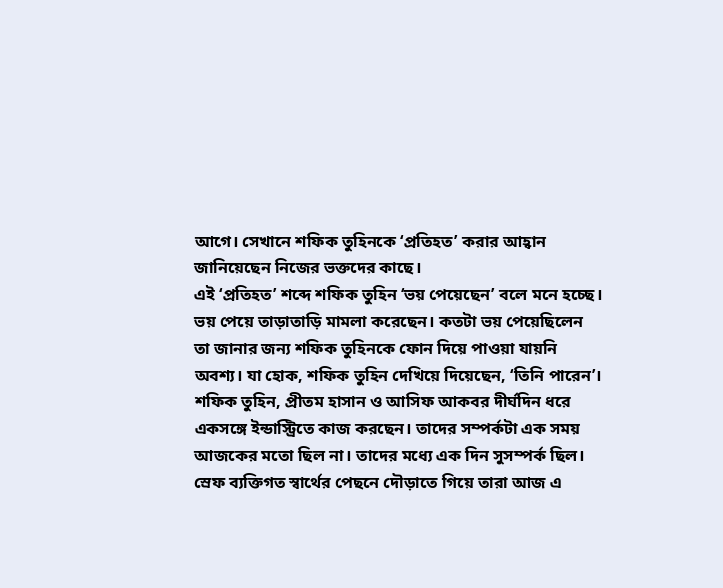আগে। সেখানে শফিক তুহিনকে ‘প্রতিহত’ করার আহ্বান জানিয়েছেন নিজের ভক্তদের কাছে।
এই ‘প্রতিহত’ শব্দে শফিক তুহিন ‘ভয় পেয়েছেন’ বলে মনে হচ্ছে। ভয় পেয়ে তাড়াতাড়ি মামলা করেছেন। কতটা ভয় পেয়েছিলেন তা জানার জন্য শফিক তুহিনকে ফোন দিয়ে পাওয়া যায়নি অবশ্য। যা হোক, শফিক তুহিন দেখিয়ে দিয়েছেন, ‘তিনি পারেন’।
শফিক তুহিন, প্রীতম হাসান ও আসিফ আকবর দীর্ঘদিন ধরে একসঙ্গে ইন্ডাস্ট্রিতে কাজ করছেন। তাদের সম্পর্কটা এক সময় আজকের মতো ছিল না। তাদের মধ্যে এক দিন সুসম্পর্ক ছিল। স্রেফ ব্যক্তিগত স্বার্থের পেছনে দৌড়াতে গিয়ে তারা আজ এ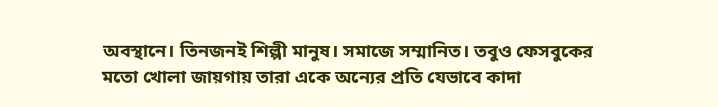অবস্থানে। তিনজনই শিল্পী মানুষ। সমাজে সম্মানিত। তবুও ফেসবুকের মতো খোলা জায়গায় তারা একে অন্যের প্রতি যেভাবে কাদা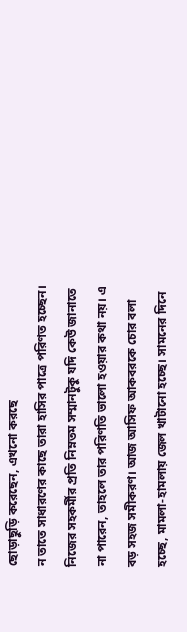ছোড়াছুড়ি করেছেন, এখনো করছে
ন তাতে সাধারণের কাছে তারা হাসির পাত্রে পরিণত হচ্ছেন।
নিজের সহকর্মীর প্রতি নিম্নতম সম্মানটুকু যদি কেউ জানাতে না পারেন, তাহলে তার পরিণতি ভালো হওয়ার কথা নয়। এ বড় সহজ সমীকরণ। আজ আসিফ আকবরকে চোর বলা হচ্ছে, মামলা-হামলায় জেল খাটানো হচ্ছে। সামনের দিনে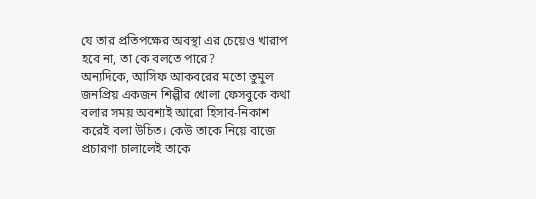যে তার প্রতিপক্ষের অবস্থা এর চেয়েও খারাপ হবে না, তা কে বলতে পারে?
অন্যদিকে, আসিফ আকবরের মতো তুমুল জনপ্রিয় একজন শিল্পীর খোলা ফেসবুকে কথা বলার সময় অবশ্যই আরো হিসাব-নিকাশ করেই বলা উচিত। কেউ তাকে নিয়ে বাজে প্রচারণা চালালেই তাকে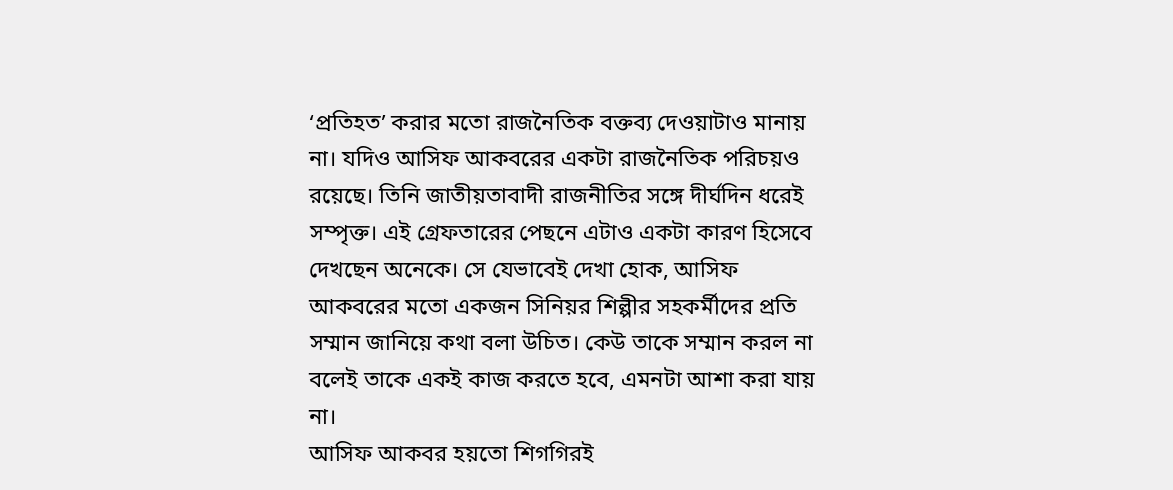‘প্রতিহত’ করার মতো রাজনৈতিক বক্তব্য দেওয়াটাও মানায় না। যদিও আসিফ আকবরের একটা রাজনৈতিক পরিচয়ও রয়েছে। তিনি জাতীয়তাবাদী রাজনীতির সঙ্গে দীর্ঘদিন ধরেই সম্পৃক্ত। এই গ্রেফতারের পেছনে এটাও একটা কারণ হিসেবে দেখছেন অনেকে। সে যেভাবেই দেখা হোক, আসিফ আকবরের মতো একজন সিনিয়র শিল্পীর সহকর্মীদের প্রতি সম্মান জানিয়ে কথা বলা উচিত। কেউ তাকে সম্মান করল না বলেই তাকে একই কাজ করতে হবে, এমনটা আশা করা যায় না।
আসিফ আকবর হয়তো শিগগিরই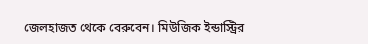জেলহাজত থেকে বেরুবেন। মিউজিক ইন্ডাস্ট্রির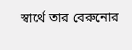স্বার্থে তার বেরুনোর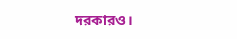দরকারও।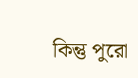কিন্তু পুরো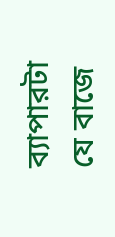ব্যাপারটা যে বাজে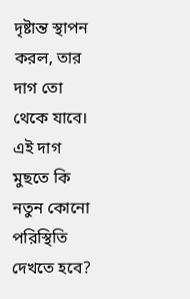দৃষ্টান্ত স্থাপন করল, তার দাগ তো থেকে যাবে। এই দাগ মুছতে কি নতুন কোনো পরিস্থিতি দেখতে হবে?